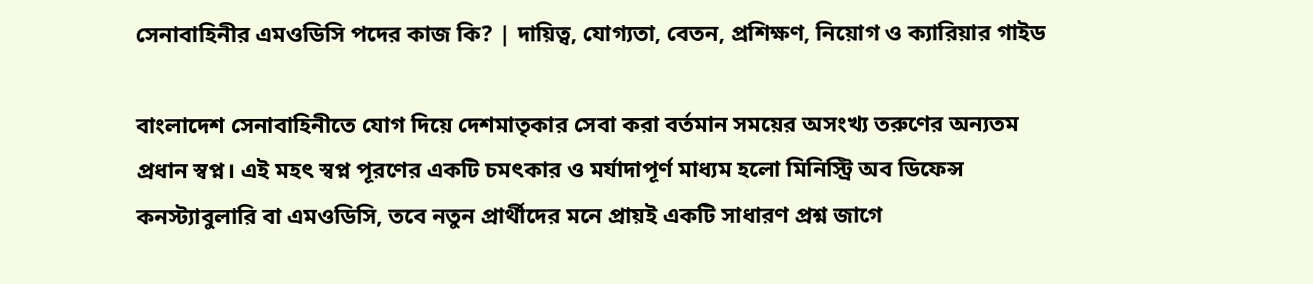সেনাবাহিনীর এমওডিসি পদের কাজ কি? | দায়িত্ব, যোগ্যতা, বেতন, প্রশিক্ষণ, নিয়োগ ও ক্যারিয়ার গাইড

বাংলাদেশ সেনাবাহিনীতে যোগ দিয়ে দেশমাতৃকার সেবা করা বর্তমান সময়ের অসংখ্য তরুণের অন্যতম প্রধান স্বপ্ন। এই মহৎ স্বপ্ন পূরণের একটি চমৎকার ও মর্যাদাপূর্ণ মাধ্যম হলো মিনিস্ট্রি অব ডিফেন্স কনস্ট্যাবুলারি বা এমওডিসি, তবে নতুন প্রার্থীদের মনে প্রায়ই একটি সাধারণ প্রশ্ন জাগে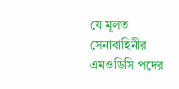যে মূলত সেনাবাহিনীর এমওডিসি পদের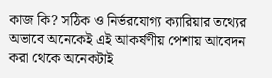কাজ কি? সঠিক ও নির্ভরযোগ্য ক্যারিয়ার তথ্যের অভাবে অনেকেই এই আকর্ষণীয় পেশায় আবেদন করা থেকে অনেকটাই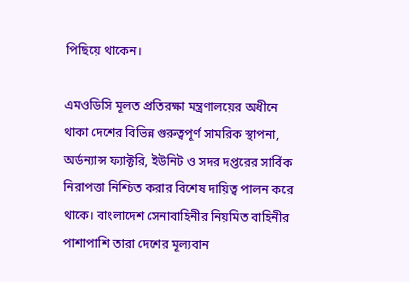পিছিয়ে থাকেন।

এমওডিসি মূলত প্রতিরক্ষা মন্ত্রণালয়ের অধীনে থাকা দেশের বিভিন্ন গুরুত্বপূর্ণ সামরিক স্থাপনা, অর্ডন্যান্স ফ্যাক্টরি, ইউনিট ও সদর দপ্তরের সার্বিক নিরাপত্তা নিশ্চিত করার বিশেষ দায়িত্ব পালন করে থাকে। বাংলাদেশ সেনাবাহিনীর নিয়মিত বাহিনীর পাশাপাশি তারা দেশের মূল্যবান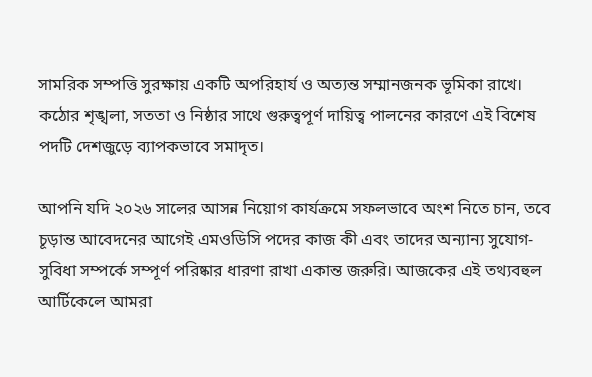সামরিক সম্পত্তি সুরক্ষায় একটি অপরিহার্য ও অত্যন্ত সম্মানজনক ভূমিকা রাখে। কঠোর শৃঙ্খলা, সততা ও নিষ্ঠার সাথে গুরুত্বপূর্ণ দায়িত্ব পালনের কারণে এই বিশেষ পদটি দেশজুড়ে ব্যাপকভাবে সমাদৃত।

আপনি যদি ২০২৬ সালের আসন্ন নিয়োগ কার্যক্রমে সফলভাবে অংশ নিতে চান, তবে চূড়ান্ত আবেদনের আগেই এমওডিসি পদের কাজ কী এবং তাদের অন্যান্য সুযোগ-সুবিধা সম্পর্কে সম্পূর্ণ পরিষ্কার ধারণা রাখা একান্ত জরুরি। আজকের এই তথ্যবহুল আর্টিকেলে আমরা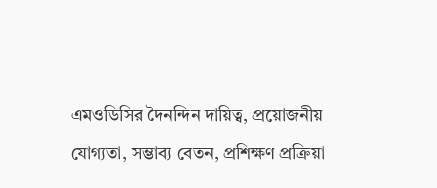এমওডিসির দৈনন্দিন দায়িত্ব, প্রয়োজনীয় যোগ্যতা, সম্ভাব্য বেতন, প্রশিক্ষণ প্রক্রিয়া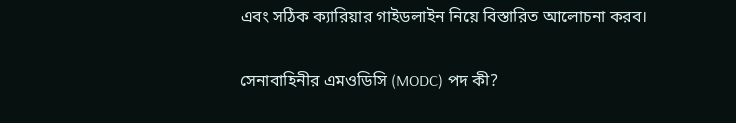এবং সঠিক ক্যারিয়ার গাইডলাইন নিয়ে বিস্তারিত আলোচনা করব।

সেনাবাহিনীর এমওডিসি (MODC) পদ কী?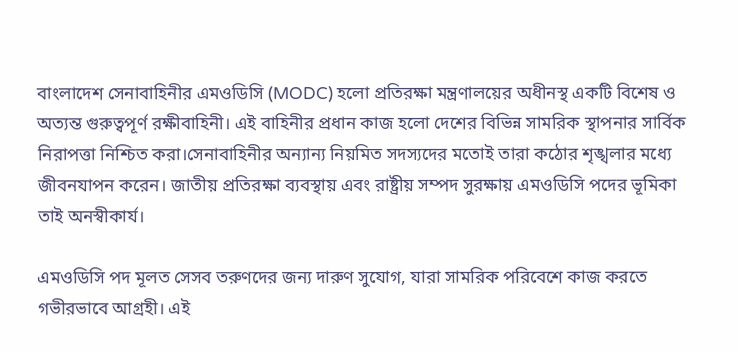বাংলাদেশ সেনাবাহিনীর এমওডিসি (MODC) হলো প্রতিরক্ষা মন্ত্রণালয়ের অধীনস্থ একটি বিশেষ ও অত্যন্ত গুরুত্বপূর্ণ রক্ষীবাহিনী। এই বাহিনীর প্রধান কাজ হলো দেশের বিভিন্ন সামরিক স্থাপনার সার্বিক নিরাপত্তা নিশ্চিত করা।সেনাবাহিনীর অন্যান্য নিয়মিত সদস্যদের মতোই তারা কঠোর শৃঙ্খলার মধ্যে জীবনযাপন করেন। জাতীয় প্রতিরক্ষা ব্যবস্থায় এবং রাষ্ট্রীয় সম্পদ সুরক্ষায় এমওডিসি পদের ভূমিকা তাই অনস্বীকার্য।

এমওডিসি পদ মূলত সেসব তরুণদের জন্য দারুণ সুযোগ, যারা সামরিক পরিবেশে কাজ করতে গভীরভাবে আগ্রহী। এই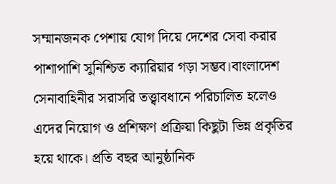সম্মানজনক পেশায় যোগ দিয়ে দেশের সেবা করার পাশাপাশি সুনিশ্চিত ক্যারিয়ার গড়া সম্ভব।বাংলাদেশ সেনাবাহিনীর সরাসরি তত্ত্বাবধানে পরিচালিত হলেও এদের নিয়োগ ও প্রশিক্ষণ প্রক্রিয়া কিছুটা ভিন্ন প্রকৃতির হয়ে থাকে। প্রতি বছর আনুষ্ঠানিক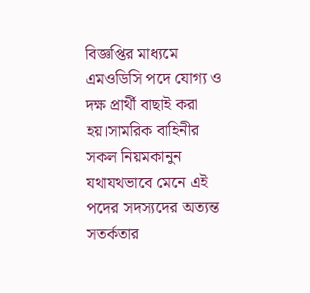বিজ্ঞপ্তির মাধ্যমে এমওডিসি পদে যোগ্য ও দক্ষ প্রার্থী বাছাই করা হয়।সামরিক বাহিনীর সকল নিয়মকানুন যথাযথভাবে মেনে এই পদের সদস্যদের অত্যন্ত সতর্কতার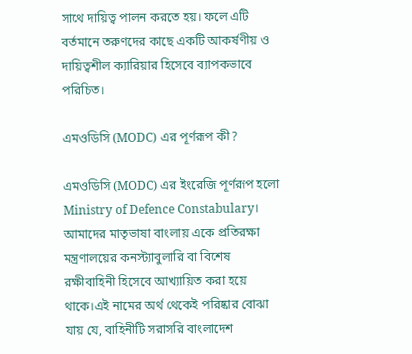সাথে দায়িত্ব পালন করতে হয়। ফলে এটি বর্তমানে তরুণদের কাছে একটি আকর্ষণীয় ও দায়িত্বশীল ক্যারিয়ার হিসেবে ব্যাপকভাবে পরিচিত।

এমওডিসি (MODC) এর পূর্ণরূপ কী?

এমওডিসি (MODC) এর ইংরেজি পূর্ণরূপ হলো Ministry of Defence Constabulary। আমাদের মাতৃভাষা বাংলায় একে প্রতিরক্ষা মন্ত্রণালয়ের কনস্ট্যাবুলারি বা বিশেষ রক্ষীবাহিনী হিসেবে আখ্যায়িত করা হয়ে থাকে।এই নামের অর্থ থেকেই পরিষ্কার বোঝা যায় যে, বাহিনীটি সরাসরি বাংলাদেশ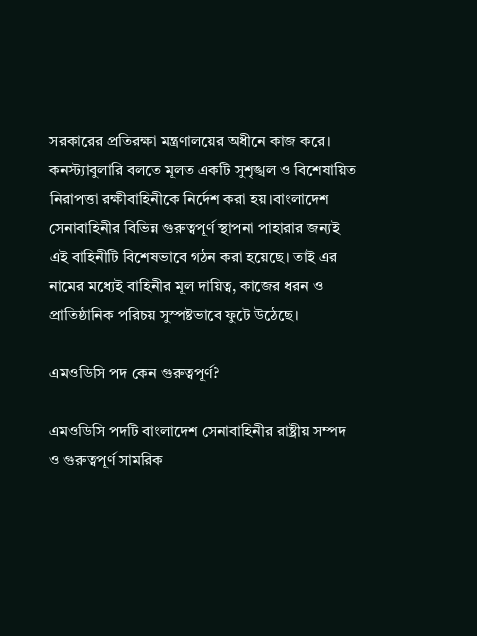সরকারের প্রতিরক্ষা মন্ত্রণালয়ের অধীনে কাজ করে। কনস্ট্যাবুলারি বলতে মূলত একটি সুশৃঙ্খল ও বিশেষায়িত নিরাপত্তা রক্ষীবাহিনীকে নির্দেশ করা হয়।বাংলাদেশ সেনাবাহিনীর বিভিন্ন গুরুত্বপূর্ণ স্থাপনা পাহারার জন্যই এই বাহিনীটি বিশেষভাবে গঠন করা হয়েছে। তাই এর নামের মধ্যেই বাহিনীর মূল দায়িত্ব, কাজের ধরন ও প্রাতিষ্ঠানিক পরিচয় সুস্পষ্টভাবে ফুটে উঠেছে।

এমওডিসি পদ কেন গুরুত্বপূর্ণ?

এমওডিসি পদটি বাংলাদেশ সেনাবাহিনীর রাষ্ট্রীয় সম্পদ ও গুরুত্বপূর্ণ সামরিক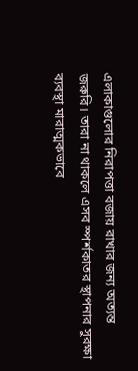এলাকাগুলোর নিরাপত্তা বজায় রাখার জন্য অত্যন্ত জরুরি। তারা না থাকলে এসব স্পর্শকাতর স্থাপনার সুরক্ষা ব্যবস্থা মারাত্মকভাবে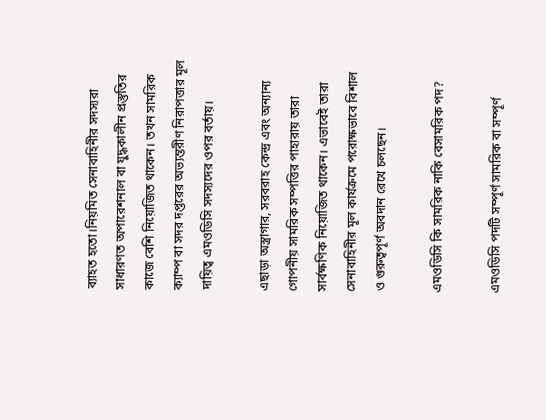ব্যাহত হতো।নিয়মিত সেনাবাহিনীর সদস্যরা সাধারণত অপারেশনাল বা যুদ্ধকালীন প্রস্তুতির কাজে বেশি নিয়োজিত থাকেন। তখন সামরিক ক্যাম্প বা সদর দপ্তরের অভ্যন্তরীণ নিরাপত্তার মূল দায়িত্ব এমওডিসি সদস্যদের ওপর বর্তায়।

এছাড়া অস্ত্রাগার, সরবরাহ কেন্দ্র এবং অন্যান্য গোপনীয় সামরিক সম্পত্তির পাহারায় তারা সার্বক্ষণিক নিয়োজিত থাকেন। এভাবেই তারা সেনাবাহিনীর মূল কার্যক্রমে পরোক্ষভাবে বিশাল ও গুরুত্বপূর্ণ অবদান রেখে চলছেন।

এমওডিসি কি সামরিক নাকি বেসামরিক পদ?

এমওডিসি পদটি সম্পূর্ণ সামরিক বা সম্পূর্ণ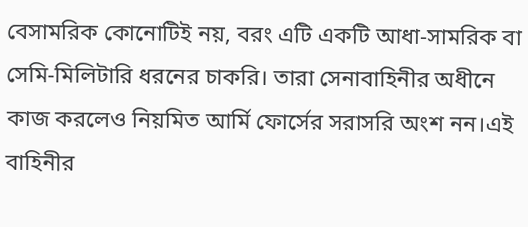বেসামরিক কোনোটিই নয়, বরং এটি একটি আধা-সামরিক বা সেমি-মিলিটারি ধরনের চাকরি। তারা সেনাবাহিনীর অধীনে কাজ করলেও নিয়মিত আর্মি ফোর্সের সরাসরি অংশ নন।এই বাহিনীর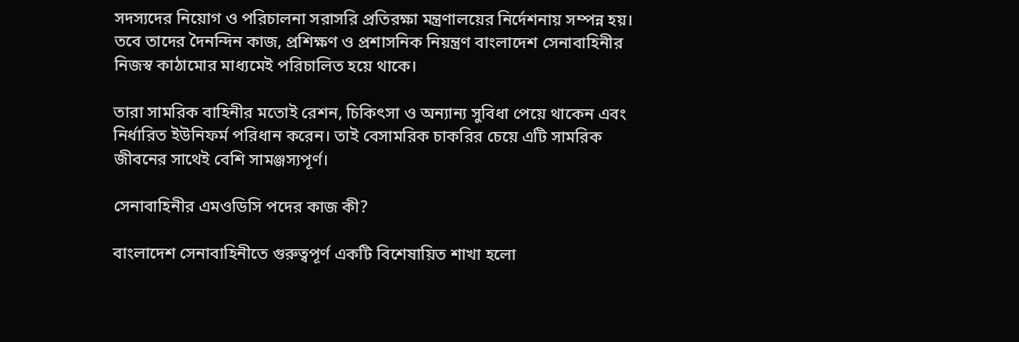সদস্যদের নিয়োগ ও পরিচালনা সরাসরি প্রতিরক্ষা মন্ত্রণালয়ের নির্দেশনায় সম্পন্ন হয়। তবে তাদের দৈনন্দিন কাজ, প্রশিক্ষণ ও প্রশাসনিক নিয়ন্ত্রণ বাংলাদেশ সেনাবাহিনীর নিজস্ব কাঠামোর মাধ্যমেই পরিচালিত হয়ে থাকে।

তারা সামরিক বাহিনীর মতোই রেশন, চিকিৎসা ও অন্যান্য সুবিধা পেয়ে থাকেন এবং নির্ধারিত ইউনিফর্ম পরিধান করেন। তাই বেসামরিক চাকরির চেয়ে এটি সামরিক জীবনের সাথেই বেশি সামঞ্জস্যপূর্ণ।

সেনাবাহিনীর এমওডিসি পদের কাজ কী?

বাংলাদেশ সেনাবাহিনীতে গুরুত্বপূর্ণ একটি বিশেষায়িত শাখা হলো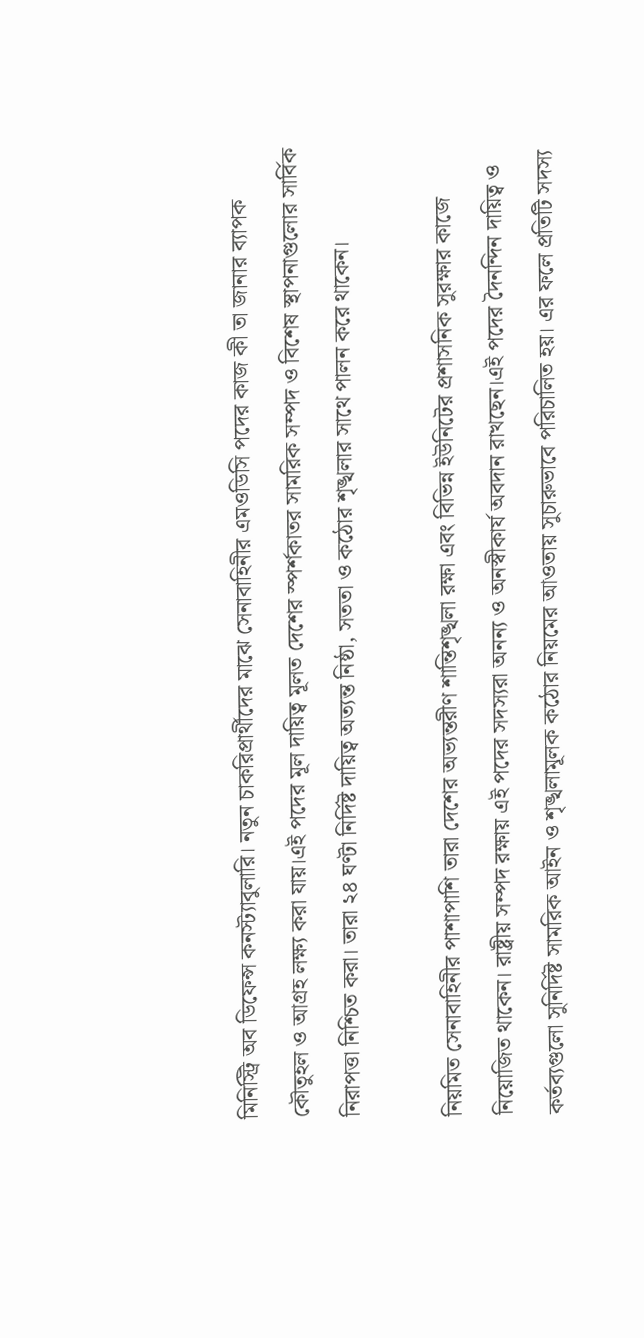মিনিস্ট্রি অব ডিফেন্স কনস্ট্যাবুলারি। নতুন চাকরিপ্রার্থীদের মাঝে সেনাবাহিনীর এমওডিসি পদের কাজ কী তা জানার ব্যাপক কৌতুহল ও আগ্রহ লক্ষ্য করা যায়।এই পদের মূল দায়িত্ব মূলত দেশের স্পর্শকাতর সামরিক সম্পদ ও বিশেষ স্থাপনাগুলোর সার্বিক নিরাপত্তা নিশ্চিত করা। তারা ২৪ ঘণ্টা নির্দিষ্ট দায়িত্ব অত্যন্ত নিষ্ঠা, সততা ও কঠোর শৃঙ্খলার সাথে পালন করে থাকেন।

নিয়মিত সেনাবাহিনীর পাশাপাশি তারা দেশের অভ্যন্তরীণ শান্তিশৃঙ্খলা রক্ষা এবং বিভিন্ন ইউনিটের প্রশাসনিক সুরক্ষার কাজে নিয়োজিত থাকেন। রাষ্ট্রীয় সম্পদ রক্ষায় এই পদের সদস্যরা অনন্য ও অনস্বীকার্য অবদান রাখছেন।এই পদের দৈনন্দিন দায়িত্ব ও কর্তব্যগুলো সুনির্দিষ্ট সামরিক আইন ও শৃঙ্খলামূলক কঠোর নিয়মের আওতায় সুচারুভাবে পরিচালিত হয়। এর ফলে প্রতিটি সদস্য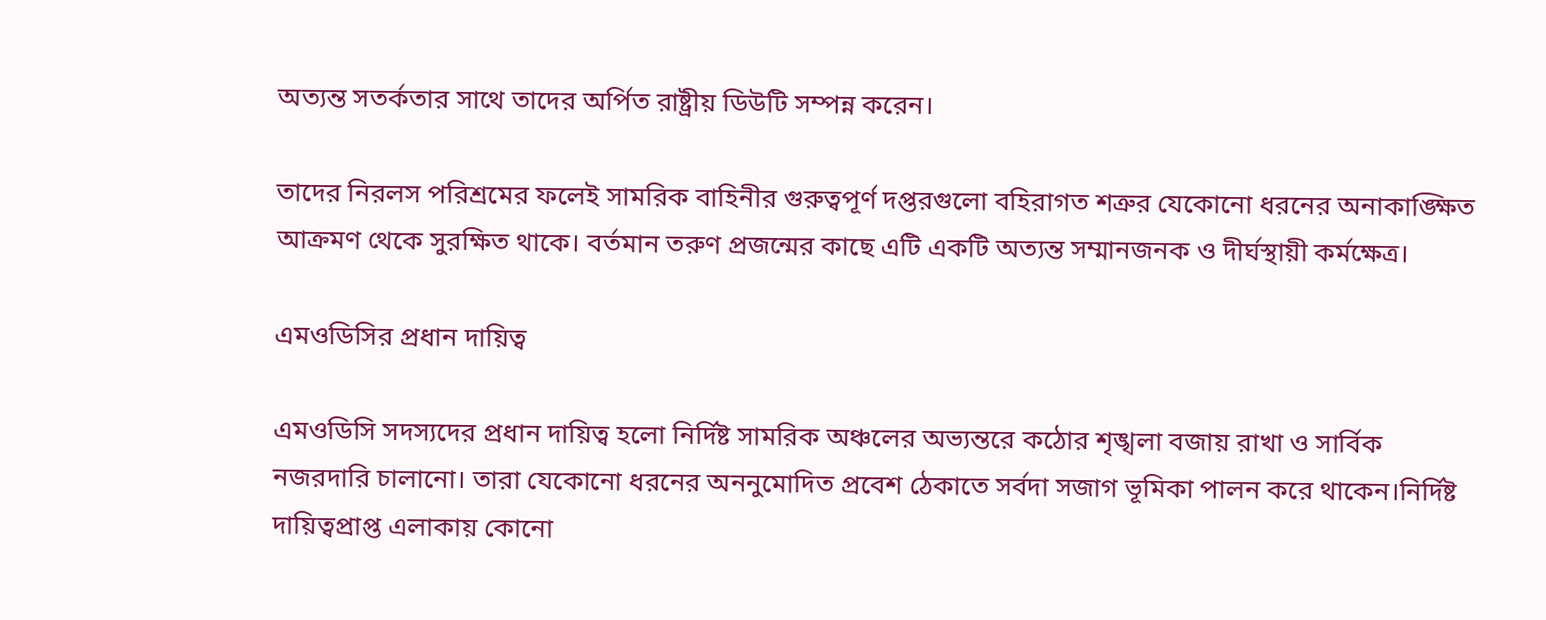অত্যন্ত সতর্কতার সাথে তাদের অর্পিত রাষ্ট্রীয় ডিউটি সম্পন্ন করেন।

তাদের নিরলস পরিশ্রমের ফলেই সামরিক বাহিনীর গুরুত্বপূর্ণ দপ্তরগুলো বহিরাগত শত্রুর যেকোনো ধরনের অনাকাঙ্ক্ষিত আক্রমণ থেকে সুরক্ষিত থাকে। বর্তমান তরুণ প্রজন্মের কাছে এটি একটি অত্যন্ত সম্মানজনক ও দীর্ঘস্থায়ী কর্মক্ষেত্র।

এমওডিসির প্রধান দায়িত্ব

এমওডিসি সদস্যদের প্রধান দায়িত্ব হলো নির্দিষ্ট সামরিক অঞ্চলের অভ্যন্তরে কঠোর শৃঙ্খলা বজায় রাখা ও সার্বিক নজরদারি চালানো। তারা যেকোনো ধরনের অননুমোদিত প্রবেশ ঠেকাতে সর্বদা সজাগ ভূমিকা পালন করে থাকেন।নির্দিষ্ট দায়িত্বপ্রাপ্ত এলাকায় কোনো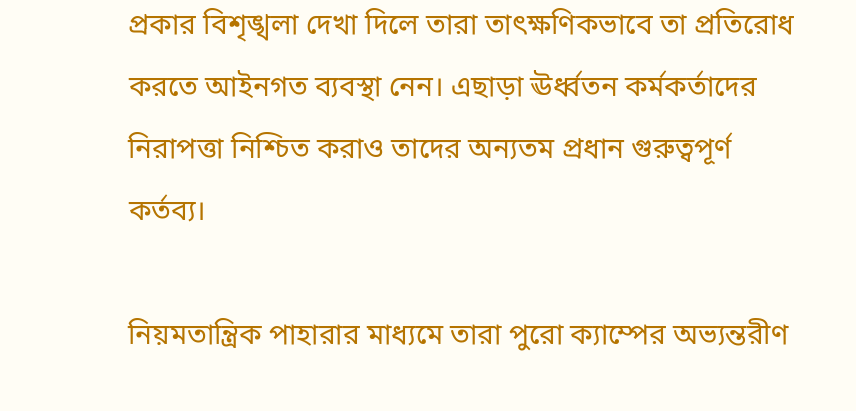প্রকার বিশৃঙ্খলা দেখা দিলে তারা তাৎক্ষণিকভাবে তা প্রতিরোধ করতে আইনগত ব্যবস্থা নেন। এছাড়া ঊর্ধ্বতন কর্মকর্তাদের নিরাপত্তা নিশ্চিত করাও তাদের অন্যতম প্রধান গুরুত্বপূর্ণ কর্তব্য।

নিয়মতান্ত্রিক পাহারার মাধ্যমে তারা পুরো ক্যাম্পের অভ্যন্তরীণ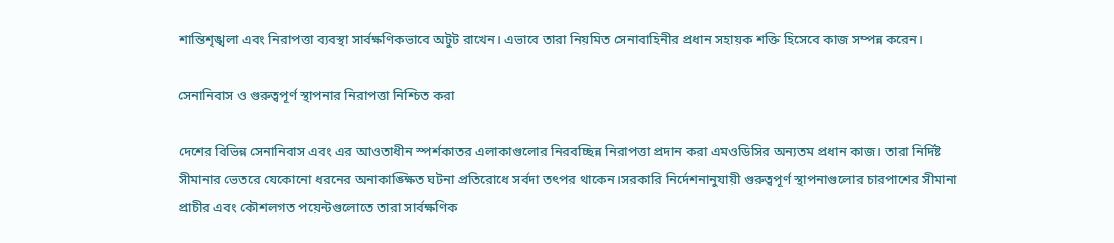শান্তিশৃঙ্খলা এবং নিরাপত্তা ব্যবস্থা সার্বক্ষণিকভাবে অটুট রাখেন। এভাবে তারা নিয়মিত সেনাবাহিনীর প্রধান সহায়ক শক্তি হিসেবে কাজ সম্পন্ন করেন।

সেনানিবাস ও গুরুত্বপূর্ণ স্থাপনার নিরাপত্তা নিশ্চিত করা

দেশের বিভিন্ন সেনানিবাস এবং এর আওতাধীন স্পর্শকাতর এলাকাগুলোর নিরবচ্ছিন্ন নিরাপত্তা প্রদান করা এমওডিসির অন্যতম প্রধান কাজ। তারা নির্দিষ্ট সীমানার ভেতরে যেকোনো ধরনের অনাকাঙ্ক্ষিত ঘটনা প্রতিরোধে সর্বদা তৎপর থাকেন।সরকারি নির্দেশনানুযায়ী গুরুত্বপূর্ণ স্থাপনাগুলোর চারপাশের সীমানা প্রাচীর এবং কৌশলগত পয়েন্টগুলোতে তারা সার্বক্ষণিক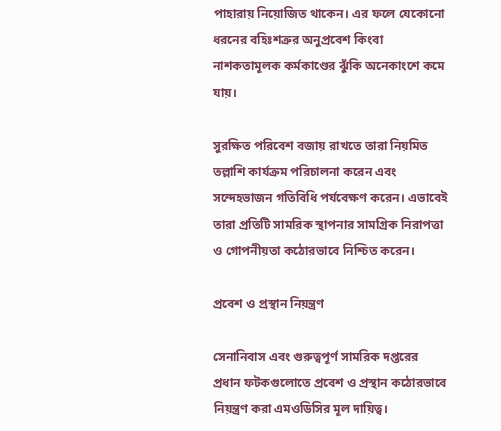পাহারায় নিয়োজিত থাকেন। এর ফলে যেকোনো ধরনের বহিঃশত্রুর অনুপ্রবেশ কিংবা নাশকতামূলক কর্মকাণ্ডের ঝুঁকি অনেকাংশে কমে যায়।

সুরক্ষিত পরিবেশ বজায় রাখতে তারা নিয়মিত তল্লাশি কার্যক্রম পরিচালনা করেন এবং সন্দেহভাজন গতিবিধি পর্যবেক্ষণ করেন। এভাবেই তারা প্রতিটি সামরিক স্থাপনার সামগ্রিক নিরাপত্তা ও গোপনীয়তা কঠোরভাবে নিশ্চিত করেন।

প্রবেশ ও প্রস্থান নিয়ন্ত্রণ

সেনানিবাস এবং গুরুত্বপূর্ণ সামরিক দপ্তরের প্রধান ফটকগুলোতে প্রবেশ ও প্রস্থান কঠোরভাবে নিয়ন্ত্রণ করা এমওডিসির মূল দায়িত্ব।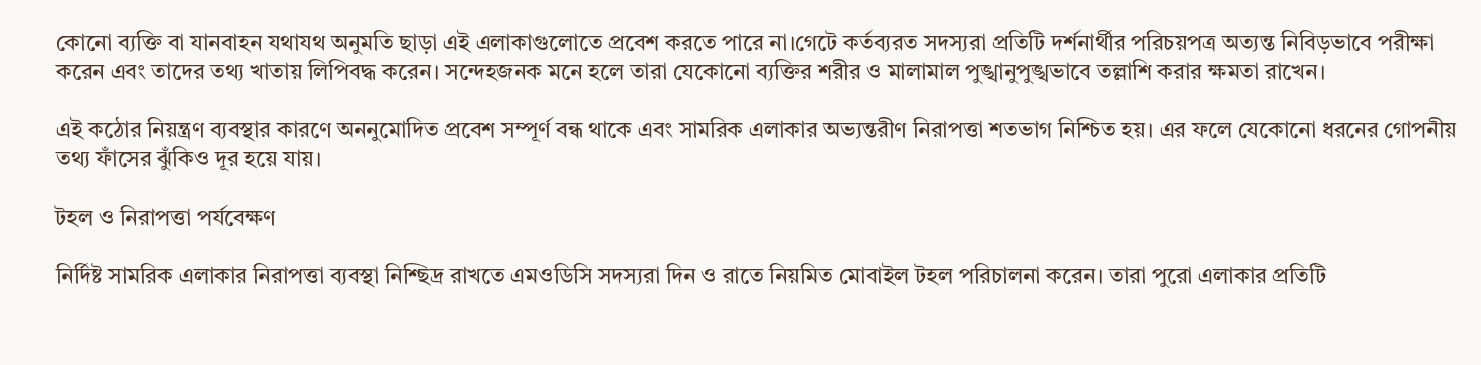কোনো ব্যক্তি বা যানবাহন যথাযথ অনুমতি ছাড়া এই এলাকাগুলোতে প্রবেশ করতে পারে না।গেটে কর্তব্যরত সদস্যরা প্রতিটি দর্শনার্থীর পরিচয়পত্র অত্যন্ত নিবিড়ভাবে পরীক্ষা করেন এবং তাদের তথ্য খাতায় লিপিবদ্ধ করেন। সন্দেহজনক মনে হলে তারা যেকোনো ব্যক্তির শরীর ও মালামাল পুঙ্খানুপুঙ্খভাবে তল্লাশি করার ক্ষমতা রাখেন।

এই কঠোর নিয়ন্ত্রণ ব্যবস্থার কারণে অননুমোদিত প্রবেশ সম্পূর্ণ বন্ধ থাকে এবং সামরিক এলাকার অভ্যন্তরীণ নিরাপত্তা শতভাগ নিশ্চিত হয়। এর ফলে যেকোনো ধরনের গোপনীয় তথ্য ফাঁসের ঝুঁকিও দূর হয়ে যায়।

টহল ও নিরাপত্তা পর্যবেক্ষণ

নির্দিষ্ট সামরিক এলাকার নিরাপত্তা ব্যবস্থা নিশ্ছিদ্র রাখতে এমওডিসি সদস্যরা দিন ও রাতে নিয়মিত মোবাইল টহল পরিচালনা করেন। তারা পুরো এলাকার প্রতিটি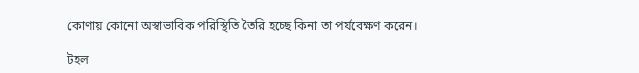কোণায় কোনো অস্বাভাবিক পরিস্থিতি তৈরি হচ্ছে কিনা তা পর্যবেক্ষণ করেন।

টহল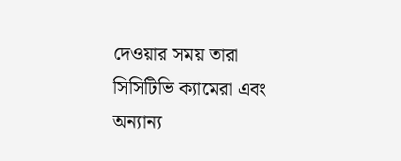দেওয়ার সময় তারা সিসিটিভি ক্যামেরা এবং অন্যান্য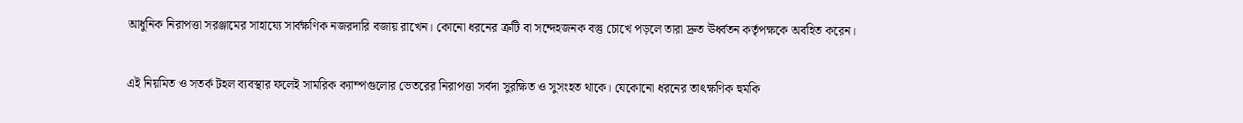আধুনিক নিরাপত্তা সরঞ্জামের সাহায্যে সার্বক্ষণিক নজরদারি বজায় রাখেন। কোনো ধরনের ত্রুটি বা সন্দেহজনক বস্তু চোখে পড়লে তারা দ্রুত ঊর্ধ্বতন কর্তৃপক্ষকে অবহিত করেন।

এই নিয়মিত ও সতর্ক টহল ব্যবস্থার ফলেই সামরিক ক্যাম্পগুলোর ভেতরের নিরাপত্তা সর্বদা সুরক্ষিত ও সুসংহত থাকে। যেকোনো ধরনের তাৎক্ষণিক হুমকি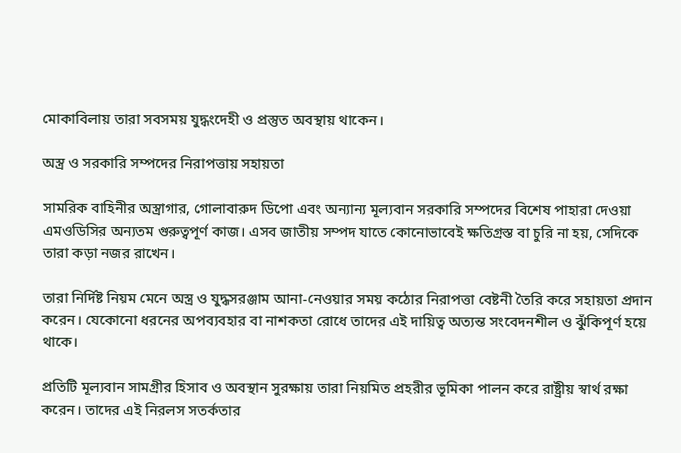মোকাবিলায় তারা সবসময় যুদ্ধংদেহী ও প্রস্তুত অবস্থায় থাকেন।

অস্ত্র ও সরকারি সম্পদের নিরাপত্তায় সহায়তা

সামরিক বাহিনীর অস্ত্রাগার, গোলাবারুদ ডিপো এবং অন্যান্য মূল্যবান সরকারি সম্পদের বিশেষ পাহারা দেওয়া এমওডিসির অন্যতম গুরুত্বপূর্ণ কাজ। এসব জাতীয় সম্পদ যাতে কোনোভাবেই ক্ষতিগ্রস্ত বা চুরি না হয়, সেদিকে তারা কড়া নজর রাখেন।

তারা নির্দিষ্ট নিয়ম মেনে অস্ত্র ও যুদ্ধসরঞ্জাম আনা-নেওয়ার সময় কঠোর নিরাপত্তা বেষ্টনী তৈরি করে সহায়তা প্রদান করেন। যেকোনো ধরনের অপব্যবহার বা নাশকতা রোধে তাদের এই দায়িত্ব অত্যন্ত সংবেদনশীল ও ঝুঁকিপূর্ণ হয়ে থাকে।

প্রতিটি মূল্যবান সামগ্রীর হিসাব ও অবস্থান সুরক্ষায় তারা নিয়মিত প্রহরীর ভূমিকা পালন করে রাষ্ট্রীয় স্বার্থ রক্ষা করেন। তাদের এই নিরলস সতর্কতার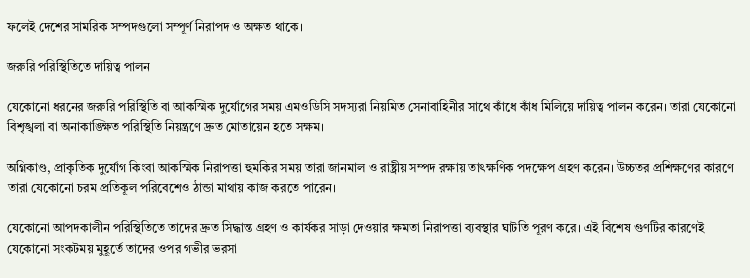ফলেই দেশের সামরিক সম্পদগুলো সম্পূর্ণ নিরাপদ ও অক্ষত থাকে।

জরুরি পরিস্থিতিতে দায়িত্ব পালন

যেকোনো ধরনের জরুরি পরিস্থিতি বা আকস্মিক দুর্যোগের সময় এমওডিসি সদস্যরা নিয়মিত সেনাবাহিনীর সাথে কাঁধে কাঁধ মিলিয়ে দায়িত্ব পালন করেন। তারা যেকোনো বিশৃঙ্খলা বা অনাকাঙ্ক্ষিত পরিস্থিতি নিয়ন্ত্রণে দ্রুত মোতায়েন হতে সক্ষম।

অগ্নিকাণ্ড, প্রাকৃতিক দুর্যোগ কিংবা আকস্মিক নিরাপত্তা হুমকির সময় তারা জানমাল ও রাষ্ট্রীয় সম্পদ রক্ষায় তাৎক্ষণিক পদক্ষেপ গ্রহণ করেন। উচ্চতর প্রশিক্ষণের কারণে তারা যেকোনো চরম প্রতিকূল পরিবেশেও ঠান্ডা মাথায় কাজ করতে পারেন।

যেকোনো আপদকালীন পরিস্থিতিতে তাদের দ্রুত সিদ্ধান্ত গ্রহণ ও কার্যকর সাড়া দেওয়ার ক্ষমতা নিরাপত্তা ব্যবস্থার ঘাটতি পূরণ করে। এই বিশেষ গুণটির কারণেই যেকোনো সংকটময় মুহূর্তে তাদের ওপর গভীর ভরসা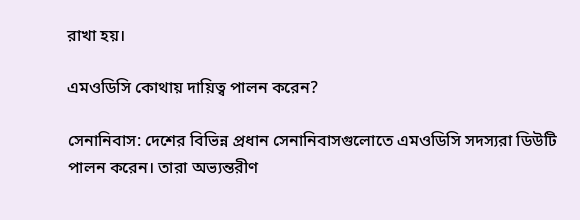রাখা হয়।

এমওডিসি কোথায় দায়িত্ব পালন করেন?

সেনানিবাস: দেশের বিভিন্ন প্রধান সেনানিবাসগুলোতে এমওডিসি সদস্যরা ডিউটি পালন করেন। তারা অভ্যন্তরীণ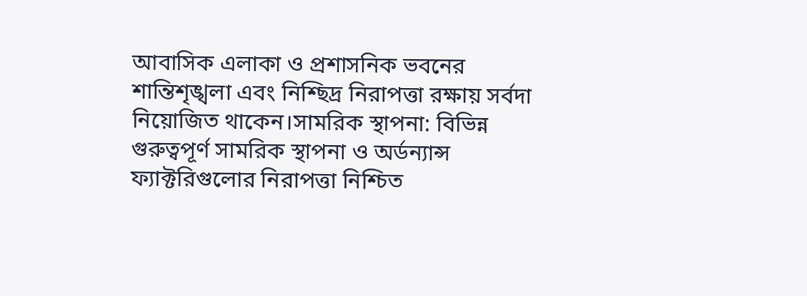আবাসিক এলাকা ও প্রশাসনিক ভবনের শান্তিশৃঙ্খলা এবং নিশ্ছিদ্র নিরাপত্তা রক্ষায় সর্বদা নিয়োজিত থাকেন।সামরিক স্থাপনা: বিভিন্ন গুরুত্বপূর্ণ সামরিক স্থাপনা ও অর্ডন্যান্স ফ্যাক্টরিগুলোর নিরাপত্তা নিশ্চিত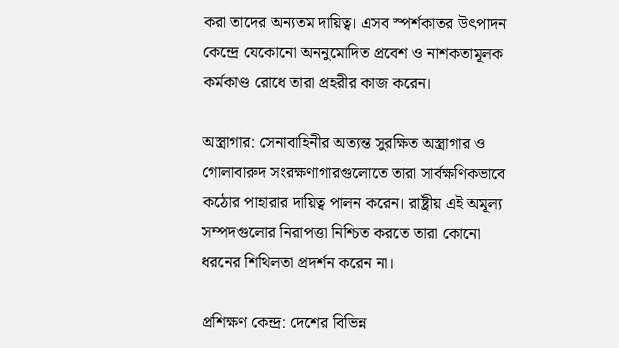করা তাদের অন্যতম দায়িত্ব। এসব স্পর্শকাতর উৎপাদন কেন্দ্রে যেকোনো অননুমোদিত প্রবেশ ও নাশকতামূলক কর্মকাণ্ড রোধে তারা প্রহরীর কাজ করেন।

অস্ত্রাগার: সেনাবাহিনীর অত্যন্ত সুরক্ষিত অস্ত্রাগার ও গোলাবারুদ সংরক্ষণাগারগুলোতে তারা সার্বক্ষণিকভাবে কঠোর পাহারার দায়িত্ব পালন করেন। রাষ্ট্রীয় এই অমূল্য সম্পদগুলোর নিরাপত্তা নিশ্চিত করতে তারা কোনো ধরনের শিথিলতা প্রদর্শন করেন না।

প্রশিক্ষণ কেন্দ্র: দেশের বিভিন্ন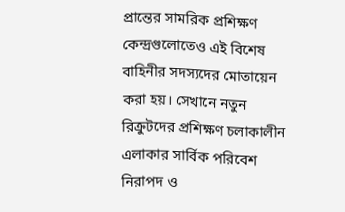প্রান্তের সামরিক প্রশিক্ষণ কেন্দ্রগুলোতেও এই বিশেষ বাহিনীর সদস্যদের মোতায়েন করা হয়। সেখানে নতুন রিক্রুটদের প্রশিক্ষণ চলাকালীন এলাকার সার্বিক পরিবেশ নিরাপদ ও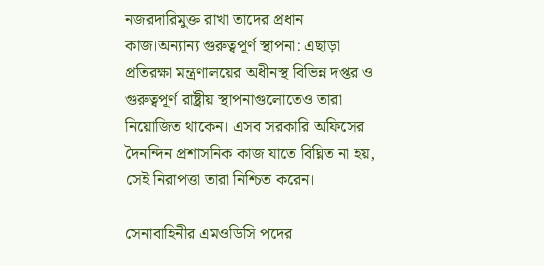নজরদারিমুক্ত রাখা তাদের প্রধান কাজ।অন্যান্য গুরুত্বপূর্ণ স্থাপনা: এছাড়া প্রতিরক্ষা মন্ত্রণালয়ের অধীনস্থ বিভিন্ন দপ্তর ও গুরুত্বপূর্ণ রাষ্ট্রীয় স্থাপনাগুলোতেও তারা নিয়োজিত থাকেন। এসব সরকারি অফিসের দৈনন্দিন প্রশাসনিক কাজ যাতে বিঘ্নিত না হয়, সেই নিরাপত্তা তারা নিশ্চিত করেন।

সেনাবাহিনীর এমওডিসি পদের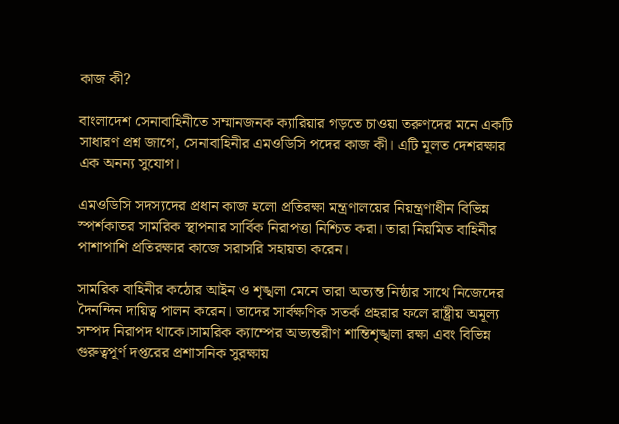কাজ কী?

বাংলাদেশ সেনাবাহিনীতে সম্মানজনক ক্যারিয়ার গড়তে চাওয়া তরুণদের মনে একটি সাধারণ প্রশ্ন জাগে, সেনাবাহিনীর এমওডিসি পদের কাজ কী। এটি মূলত দেশরক্ষার এক অনন্য সুযোগ।

এমওডিসি সদস্যদের প্রধান কাজ হলো প্রতিরক্ষা মন্ত্রণালয়ের নিয়ন্ত্রণাধীন বিভিন্ন স্পর্শকাতর সামরিক স্থাপনার সার্বিক নিরাপত্তা নিশ্চিত করা। তারা নিয়মিত বাহিনীর পাশাপাশি প্রতিরক্ষার কাজে সরাসরি সহায়তা করেন।

সামরিক বাহিনীর কঠোর আইন ও শৃঙ্খলা মেনে তারা অত্যন্ত নিষ্ঠার সাথে নিজেদের দৈনন্দিন দায়িত্ব পালন করেন। তাদের সার্বক্ষণিক সতর্ক প্রহরার ফলে রাষ্ট্রীয় অমূল্য সম্পদ নিরাপদ থাকে।সামরিক ক্যাম্পের অভ্যন্তরীণ শান্তিশৃঙ্খলা রক্ষা এবং বিভিন্ন গুরুত্বপূর্ণ দপ্তরের প্রশাসনিক সুরক্ষায়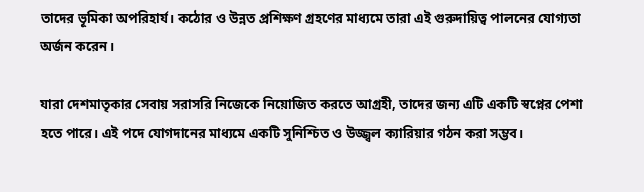তাদের ভূমিকা অপরিহার্য। কঠোর ও উন্নত প্রশিক্ষণ গ্রহণের মাধ্যমে তারা এই গুরুদায়িত্ব পালনের যোগ্যতা অর্জন করেন।

যারা দেশমাতৃকার সেবায় সরাসরি নিজেকে নিয়োজিত করতে আগ্রহী, তাদের জন্য এটি একটি স্বপ্নের পেশা হতে পারে। এই পদে যোগদানের মাধ্যমে একটি সুনিশ্চিত ও উজ্জ্বল ক্যারিয়ার গঠন করা সম্ভব।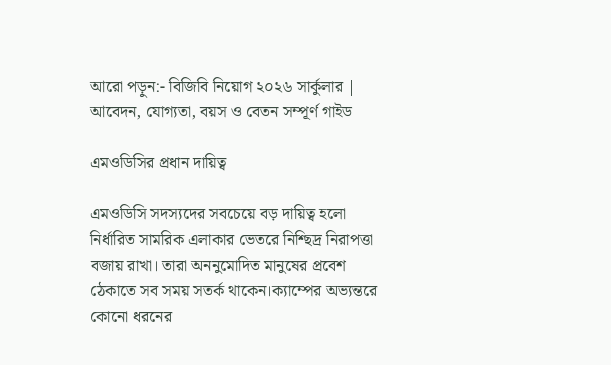আরো পড়ুন:- বিজিবি নিয়োগ ২০২৬ সার্কুলার | আবেদন, যোগ্যতা, বয়স ও বেতন সম্পূর্ণ গাইড

এমওডিসির প্রধান দায়িত্ব

এমওডিসি সদস্যদের সবচেয়ে বড় দায়িত্ব হলো নির্ধারিত সামরিক এলাকার ভেতরে নিশ্ছিদ্র নিরাপত্তা বজায় রাখা। তারা অননুমোদিত মানুষের প্রবেশ ঠেকাতে সব সময় সতর্ক থাকেন।ক্যাম্পের অভ্যন্তরে কোনো ধরনের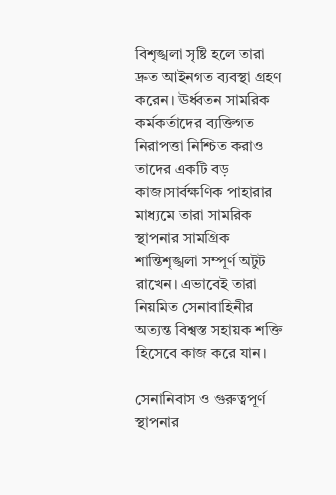বিশৃঙ্খলা সৃষ্টি হলে তারা দ্রুত আইনগত ব্যবস্থা গ্রহণ করেন। ঊর্ধ্বতন সামরিক কর্মকর্তাদের ব্যক্তিগত নিরাপত্তা নিশ্চিত করাও তাদের একটি বড় কাজ।সার্বক্ষণিক পাহারার মাধ্যমে তারা সামরিক স্থাপনার সামগ্রিক শান্তিশৃঙ্খলা সম্পূর্ণ অটুট রাখেন। এভাবেই তারা নিয়মিত সেনাবাহিনীর অত্যন্ত বিশ্বস্ত সহায়ক শক্তি হিসেবে কাজ করে যান।

সেনানিবাস ও গুরুত্বপূর্ণ স্থাপনার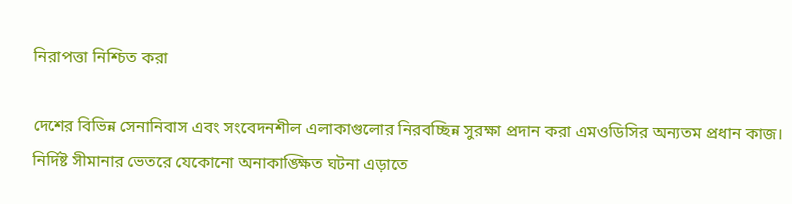নিরাপত্তা নিশ্চিত করা

দেশের বিভিন্ন সেনানিবাস এবং সংবেদনশীল এলাকাগুলোর নিরবচ্ছিন্ন সুরক্ষা প্রদান করা এমওডিসির অন্যতম প্রধান কাজ। নির্দিষ্ট সীমানার ভেতরে যেকোনো অনাকাঙ্ক্ষিত ঘটনা এড়াতে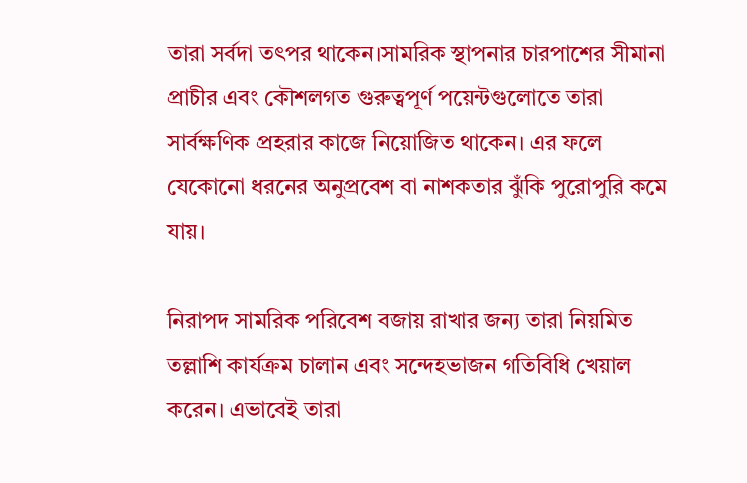তারা সর্বদা তৎপর থাকেন।সামরিক স্থাপনার চারপাশের সীমানা প্রাচীর এবং কৌশলগত গুরুত্বপূর্ণ পয়েন্টগুলোতে তারা সার্বক্ষণিক প্রহরার কাজে নিয়োজিত থাকেন। এর ফলে যেকোনো ধরনের অনুপ্রবেশ বা নাশকতার ঝুঁকি পুরোপুরি কমে যায়।

নিরাপদ সামরিক পরিবেশ বজায় রাখার জন্য তারা নিয়মিত তল্লাশি কার্যক্রম চালান এবং সন্দেহভাজন গতিবিধি খেয়াল করেন। এভাবেই তারা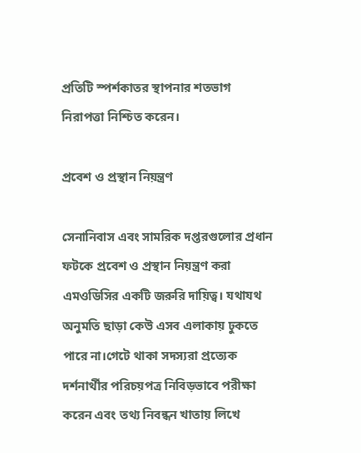প্রতিটি স্পর্শকাতর স্থাপনার শতভাগ নিরাপত্তা নিশ্চিত করেন।

প্রবেশ ও প্রস্থান নিয়ন্ত্রণ

সেনানিবাস এবং সামরিক দপ্তরগুলোর প্রধান ফটকে প্রবেশ ও প্রস্থান নিয়ন্ত্রণ করা এমওডিসির একটি জরুরি দায়িত্ব। যথাযথ অনুমতি ছাড়া কেউ এসব এলাকায় ঢুকতে পারে না।গেটে থাকা সদস্যরা প্রত্যেক দর্শনার্থীর পরিচয়পত্র নিবিড়ভাবে পরীক্ষা করেন এবং তথ্য নিবন্ধন খাতায় লিখে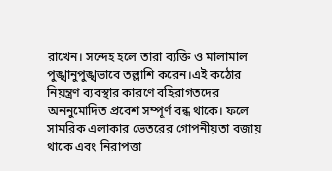রাখেন। সন্দেহ হলে তারা ব্যক্তি ও মালামাল পুঙ্খানুপুঙ্খভাবে তল্লাশি করেন।এই কঠোর নিয়ন্ত্রণ ব্যবস্থার কারণে বহিরাগতদের অননুমোদিত প্রবেশ সম্পূর্ণ বন্ধ থাকে। ফলে সামরিক এলাকার ভেতরের গোপনীয়তা বজায় থাকে এবং নিরাপত্তা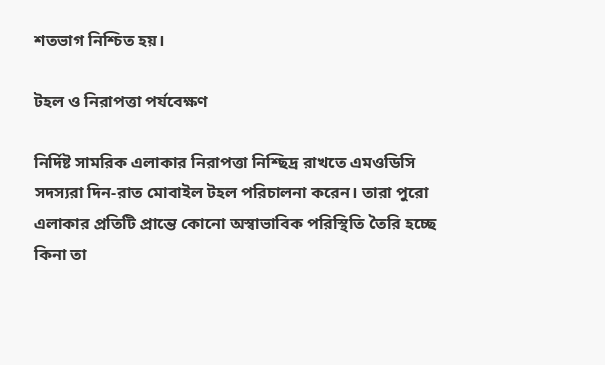শতভাগ নিশ্চিত হয়।

টহল ও নিরাপত্তা পর্যবেক্ষণ

নির্দিষ্ট সামরিক এলাকার নিরাপত্তা নিশ্ছিদ্র রাখতে এমওডিসি সদস্যরা দিন-রাত মোবাইল টহল পরিচালনা করেন। তারা পুরো এলাকার প্রতিটি প্রান্তে কোনো অস্বাভাবিক পরিস্থিতি তৈরি হচ্ছে কিনা তা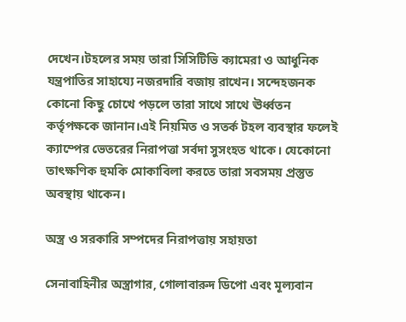দেখেন।টহলের সময় তারা সিসিটিভি ক্যামেরা ও আধুনিক যন্ত্রপাতির সাহায্যে নজরদারি বজায় রাখেন। সন্দেহজনক কোনো কিছু চোখে পড়লে তারা সাথে সাথে ঊর্ধ্বতন কর্তৃপক্ষকে জানান।এই নিয়মিত ও সতর্ক টহল ব্যবস্থার ফলেই ক্যাম্পের ভেতরের নিরাপত্তা সর্বদা সুসংহত থাকে। যেকোনো তাৎক্ষণিক হুমকি মোকাবিলা করতে তারা সবসময় প্রস্তুত অবস্থায় থাকেন।

অস্ত্র ও সরকারি সম্পদের নিরাপত্তায় সহায়তা

সেনাবাহিনীর অস্ত্রাগার, গোলাবারুদ ডিপো এবং মূল্যবান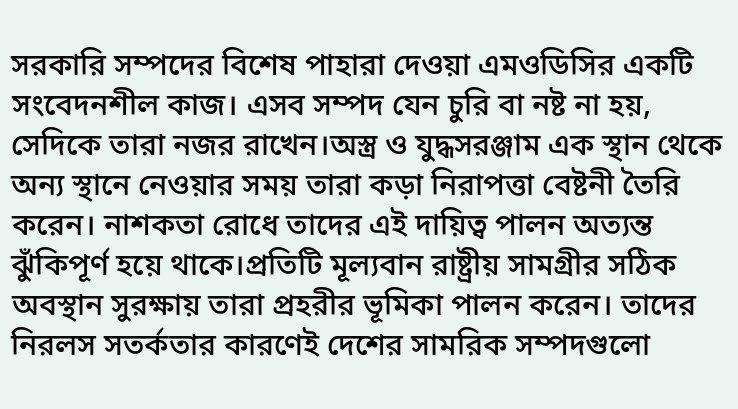সরকারি সম্পদের বিশেষ পাহারা দেওয়া এমওডিসির একটি সংবেদনশীল কাজ। এসব সম্পদ যেন চুরি বা নষ্ট না হয়, সেদিকে তারা নজর রাখেন।অস্ত্র ও যুদ্ধসরঞ্জাম এক স্থান থেকে অন্য স্থানে নেওয়ার সময় তারা কড়া নিরাপত্তা বেষ্টনী তৈরি করেন। নাশকতা রোধে তাদের এই দায়িত্ব পালন অত্যন্ত ঝুঁকিপূর্ণ হয়ে থাকে।প্রতিটি মূল্যবান রাষ্ট্রীয় সামগ্রীর সঠিক অবস্থান সুরক্ষায় তারা প্রহরীর ভূমিকা পালন করেন। তাদের নিরলস সতর্কতার কারণেই দেশের সামরিক সম্পদগুলো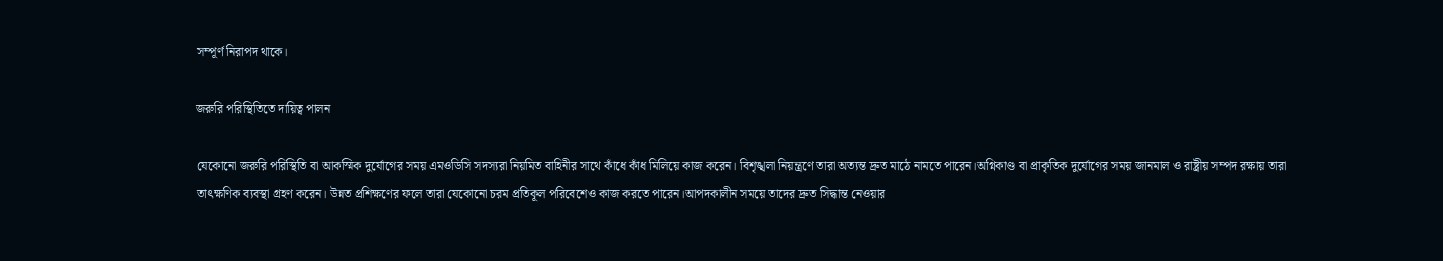সম্পূর্ণ নিরাপদ থাকে।

জরুরি পরিস্থিতিতে দায়িত্ব পালন

যেকোনো জরুরি পরিস্থিতি বা আকস্মিক দুর্যোগের সময় এমওডিসি সদস্যরা নিয়মিত বাহিনীর সাথে কাঁধে কাঁধ মিলিয়ে কাজ করেন। বিশৃঙ্খলা নিয়ন্ত্রণে তারা অত্যন্ত দ্রুত মাঠে নামতে পারেন।অগ্নিকাণ্ড বা প্রাকৃতিক দুর্যোগের সময় জানমাল ও রাষ্ট্রীয় সম্পদ রক্ষায় তারা তাৎক্ষণিক ব্যবস্থা গ্রহণ করেন। উন্নত প্রশিক্ষণের ফলে তারা যেকোনো চরম প্রতিকূল পরিবেশেও কাজ করতে পারেন।আপদকালীন সময়ে তাদের দ্রুত সিদ্ধান্ত নেওয়ার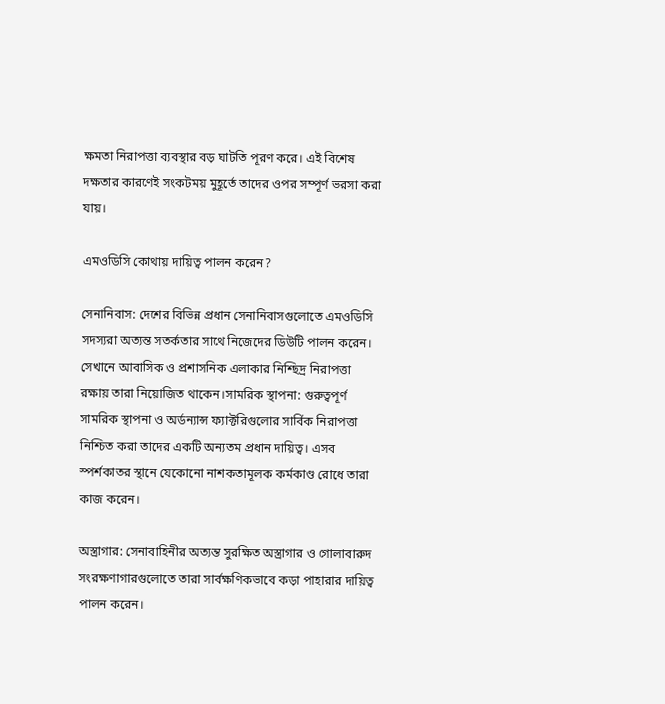ক্ষমতা নিরাপত্তা ব্যবস্থার বড় ঘাটতি পূরণ করে। এই বিশেষ দক্ষতার কারণেই সংকটময় মুহূর্তে তাদের ওপর সম্পূর্ণ ভরসা করা যায়।

এমওডিসি কোথায় দায়িত্ব পালন করেন?

সেনানিবাস: দেশের বিভিন্ন প্রধান সেনানিবাসগুলোতে এমওডিসি সদস্যরা অত্যন্ত সতর্কতার সাথে নিজেদের ডিউটি পালন করেন। সেখানে আবাসিক ও প্রশাসনিক এলাকার নিশ্ছিদ্র নিরাপত্তা রক্ষায় তারা নিয়োজিত থাকেন।সামরিক স্থাপনা: গুরুত্বপূর্ণ সামরিক স্থাপনা ও অর্ডন্যান্স ফ্যাক্টরিগুলোর সার্বিক নিরাপত্তা নিশ্চিত করা তাদের একটি অন্যতম প্রধান দায়িত্ব। এসব স্পর্শকাতর স্থানে যেকোনো নাশকতামূলক কর্মকাণ্ড রোধে তারা কাজ করেন।

অস্ত্রাগার: সেনাবাহিনীর অত্যন্ত সুরক্ষিত অস্ত্রাগার ও গোলাবারুদ সংরক্ষণাগারগুলোতে তারা সার্বক্ষণিকভাবে কড়া পাহারার দায়িত্ব পালন করেন।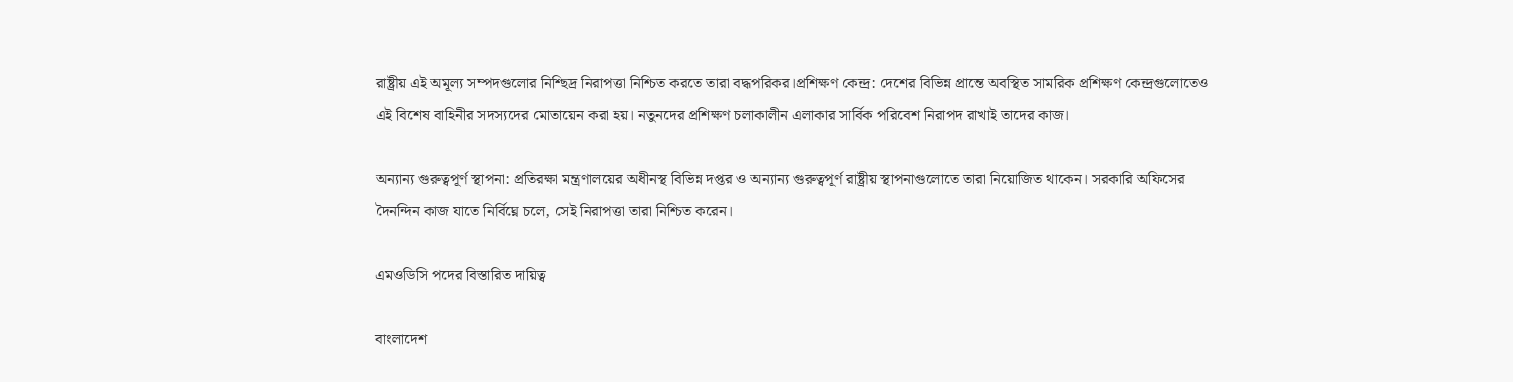রাষ্ট্রীয় এই অমূল্য সম্পদগুলোর নিশ্ছিদ্র নিরাপত্তা নিশ্চিত করতে তারা বদ্ধপরিকর।প্রশিক্ষণ কেন্দ্র: দেশের বিভিন্ন প্রান্তে অবস্থিত সামরিক প্রশিক্ষণ কেন্দ্রগুলোতেও এই বিশেষ বাহিনীর সদস্যদের মোতায়েন করা হয়। নতুনদের প্রশিক্ষণ চলাকালীন এলাকার সার্বিক পরিবেশ নিরাপদ রাখাই তাদের কাজ।

অন্যান্য গুরুত্বপূর্ণ স্থাপনা: প্রতিরক্ষা মন্ত্রণালয়ের অধীনস্থ বিভিন্ন দপ্তর ও অন্যান্য গুরুত্বপূর্ণ রাষ্ট্রীয় স্থাপনাগুলোতে তারা নিয়োজিত থাকেন। সরকারি অফিসের দৈনন্দিন কাজ যাতে নির্বিঘ্নে চলে, সেই নিরাপত্তা তারা নিশ্চিত করেন।

এমওডিসি পদের বিস্তারিত দায়িত্ব

বাংলাদেশ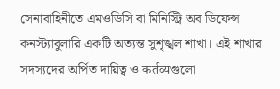সেনাবাহিনীতে এমওডিসি বা মিনিস্ট্রি অব ডিফেন্স কনস্ট্যাবুলারি একটি অত্যন্ত সুশৃঙ্খল শাখা। এই শাখার সদস্যদের অর্পিত দায়িত্ব ও कर्तव्यগুলো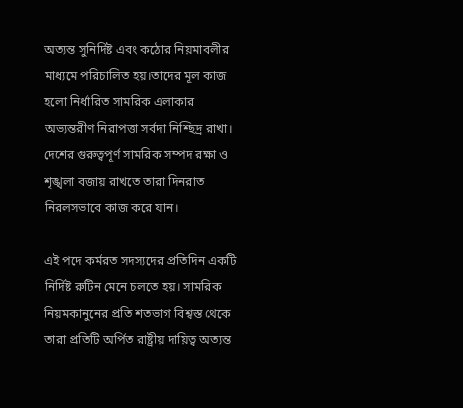অত্যন্ত সুনির্দিষ্ট এবং কঠোর নিয়মাবলীর মাধ্যমে পরিচালিত হয়।তাদের মূল কাজ হলো নির্ধারিত সামরিক এলাকার অভ্যন্তরীণ নিরাপত্তা সর্বদা নিশ্ছিদ্র রাখা। দেশের গুরুত্বপূর্ণ সামরিক সম্পদ রক্ষা ও শৃঙ্খলা বজায় রাখতে তারা দিনরাত নিরলসভাবে কাজ করে যান।

এই পদে কর্মরত সদস্যদের প্রতিদিন একটি নির্দিষ্ট রুটিন মেনে চলতে হয়। সামরিক নিয়মকানুনের প্রতি শতভাগ বিশ্বস্ত থেকে তারা প্রতিটি অর্পিত রাষ্ট্রীয় দায়িত্ব অত্যন্ত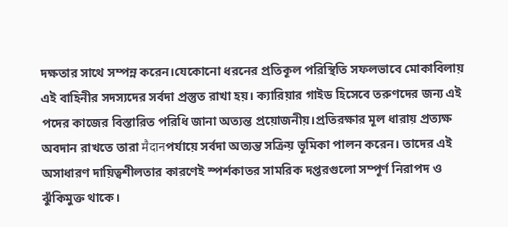দক্ষতার সাথে সম্পন্ন করেন।যেকোনো ধরনের প্রতিকূল পরিস্থিতি সফলভাবে মোকাবিলায় এই বাহিনীর সদস্যদের সর্বদা প্রস্তুত রাখা হয়। ক্যারিয়ার গাইড হিসেবে তরুণদের জন্য এই পদের কাজের বিস্তারিত পরিধি জানা অত্যন্ত প্রয়োজনীয়।প্রতিরক্ষার মূল ধারায় প্রত্যক্ষ অবদান রাখতে তারা मैदानপর্যায়ে সর্বদা অত্যন্ত সক্রিয় ভূমিকা পালন করেন। তাদের এই অসাধারণ দায়িত্বশীলতার কারণেই স্পর্শকাতর সামরিক দপ্তরগুলো সম্পূর্ণ নিরাপদ ও ঝুঁকিমুক্ত থাকে।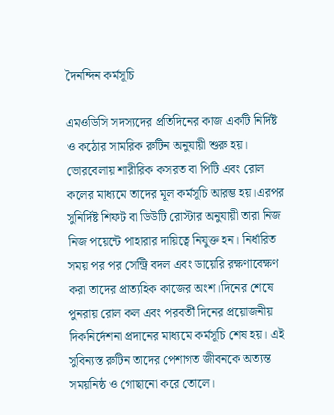দৈনন্দিন কর্মসূচি

এমওডিসি সদস্যদের প্রতিদিনের কাজ একটি নির্দিষ্ট ও কঠোর সামরিক রুটিন অনুযায়ী শুরু হয়। ভোরবেলায় শারীরিক কসরত বা পিটি এবং রোল কলের মাধ্যমে তাদের মূল কর্মসূচি আরম্ভ হয়।এরপর সুনির্দিষ্ট শিফট বা ডিউটি রোস্টার অনুযায়ী তারা নিজ নিজ পয়েন্টে পাহারার দায়িত্বে নিযুক্ত হন। নির্ধারিত সময় পর পর সেন্ট্রি বদল এবং ডায়েরি রক্ষণাবেক্ষণ করা তাদের প্রাত্যহিক কাজের অংশ।দিনের শেষে পুনরায় রোল কল এবং পরবর্তী দিনের প্রয়োজনীয় দিকনির্দেশনা প্রদানের মাধ্যমে কর্মসূচি শেষ হয়। এই সুবিন্যস্ত রুটিন তাদের পেশাগত জীবনকে অত্যন্ত সময়নিষ্ঠ ও গোছানো করে তোলে।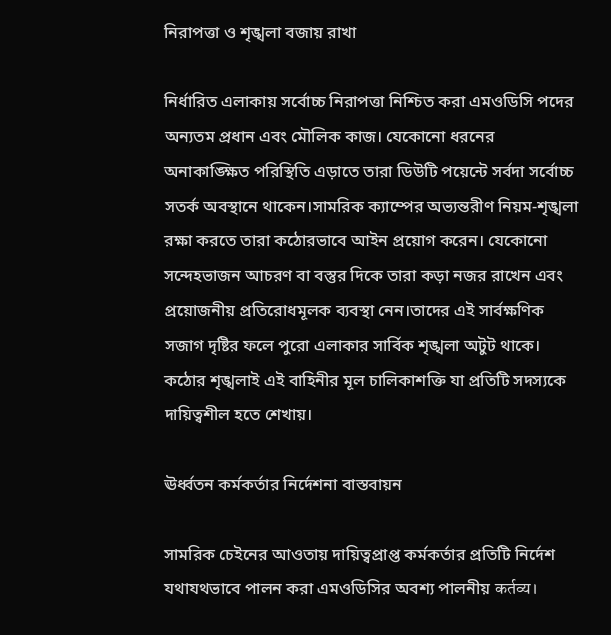নিরাপত্তা ও শৃঙ্খলা বজায় রাখা

নির্ধারিত এলাকায় সর্বোচ্চ নিরাপত্তা নিশ্চিত করা এমওডিসি পদের অন্যতম প্রধান এবং মৌলিক কাজ। যেকোনো ধরনের অনাকাঙ্ক্ষিত পরিস্থিতি এড়াতে তারা ডিউটি পয়েন্টে সর্বদা সর্বোচ্চ সতর্ক অবস্থানে থাকেন।সামরিক ক্যাম্পের অভ্যন্তরীণ নিয়ম-শৃঙ্খলা রক্ষা করতে তারা কঠোরভাবে আইন প্রয়োগ করেন। যেকোনো সন্দেহভাজন আচরণ বা বস্তুর দিকে তারা কড়া নজর রাখেন এবং প্রয়োজনীয় প্রতিরোধমূলক ব্যবস্থা নেন।তাদের এই সার্বক্ষণিক সজাগ দৃষ্টির ফলে পুরো এলাকার সার্বিক শৃঙ্খলা অটুট থাকে। কঠোর শৃঙ্খলাই এই বাহিনীর মূল চালিকাশক্তি যা প্রতিটি সদস্যকে দায়িত্বশীল হতে শেখায়।

ঊর্ধ্বতন কর্মকর্তার নির্দেশনা বাস্তবায়ন

সামরিক চেইনের আওতায় দায়িত্বপ্রাপ্ত কর্মকর্তার প্রতিটি নির্দেশ যথাযথভাবে পালন করা এমওডিসির অবশ্য পালনীয় कर्तव्य।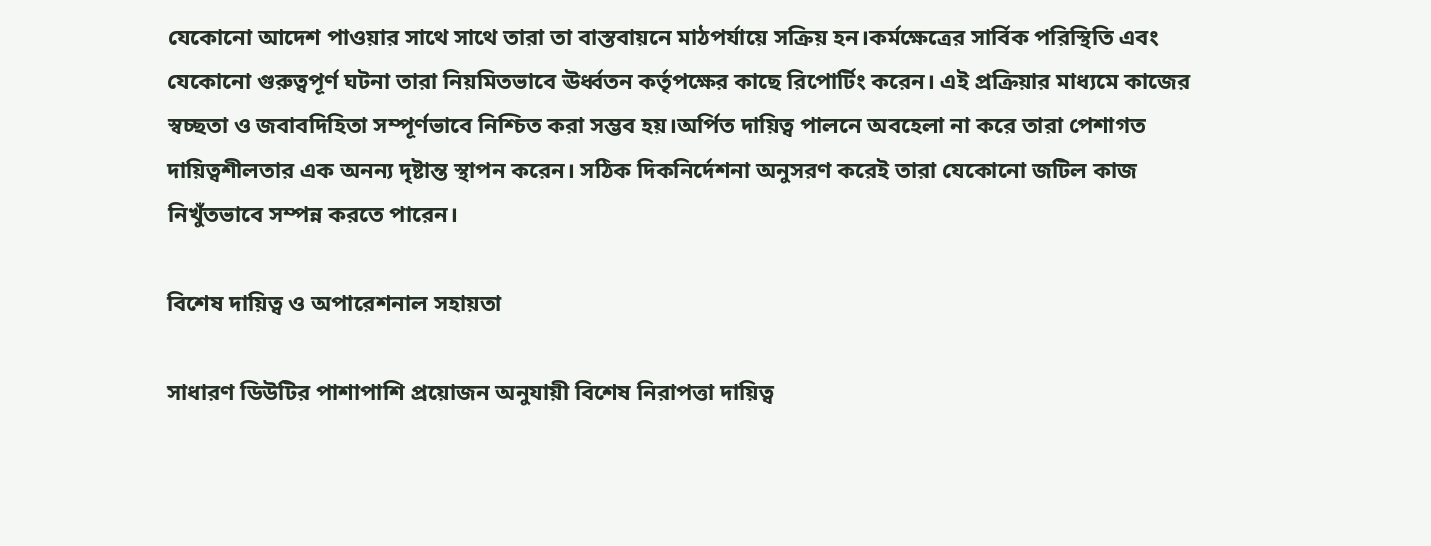যেকোনো আদেশ পাওয়ার সাথে সাথে তারা তা বাস্তবায়নে মাঠপর্যায়ে সক্রিয় হন।কর্মক্ষেত্রের সার্বিক পরিস্থিতি এবং যেকোনো গুরুত্বপূর্ণ ঘটনা তারা নিয়মিতভাবে ঊর্ধ্বতন কর্তৃপক্ষের কাছে রিপোর্টিং করেন। এই প্রক্রিয়ার মাধ্যমে কাজের স্বচ্ছতা ও জবাবদিহিতা সম্পূর্ণভাবে নিশ্চিত করা সম্ভব হয়।অর্পিত দায়িত্ব পালনে অবহেলা না করে তারা পেশাগত দায়িত্বশীলতার এক অনন্য দৃষ্টান্ত স্থাপন করেন। সঠিক দিকনির্দেশনা অনুসরণ করেই তারা যেকোনো জটিল কাজ নিখুঁতভাবে সম্পন্ন করতে পারেন।

বিশেষ দায়িত্ব ও অপারেশনাল সহায়তা

সাধারণ ডিউটির পাশাপাশি প্রয়োজন অনুযায়ী বিশেষ নিরাপত্তা দায়িত্ব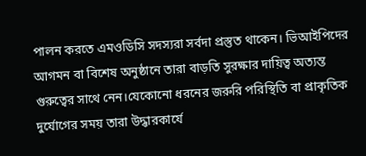পালন করতে এমওডিসি সদস্যরা সর্বদা প্রস্তুত থাকেন। ভিআইপিদের আগমন বা বিশেষ অনুষ্ঠানে তারা বাড়তি সুরক্ষার দায়িত্ব অত্যন্ত গুরুত্বের সাথে নেন।যেকোনো ধরনের জরুরি পরিস্থিতি বা প্রাকৃতিক দুর্যোগের সময় তারা উদ্ধারকার্যে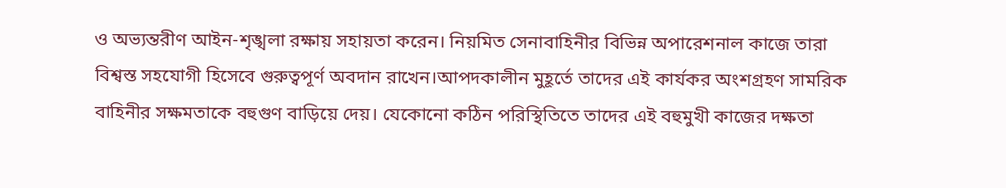ও অভ্যন্তরীণ আইন-শৃঙ্খলা রক্ষায় সহায়তা করেন। নিয়মিত সেনাবাহিনীর বিভিন্ন অপারেশনাল কাজে তারা বিশ্বস্ত সহযোগী হিসেবে গুরুত্বপূর্ণ অবদান রাখেন।আপদকালীন মুহূর্তে তাদের এই কার্যকর অংশগ্রহণ সামরিক বাহিনীর সক্ষমতাকে বহুগুণ বাড়িয়ে দেয়। যেকোনো কঠিন পরিস্থিতিতে তাদের এই বহুমুখী কাজের দক্ষতা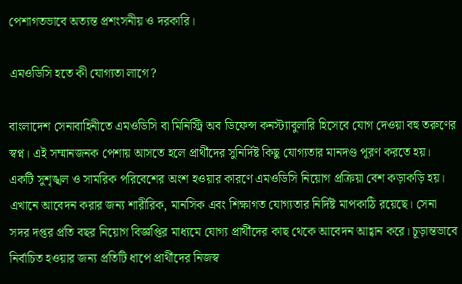পেশাগতভাবে অত্যন্ত প্রশংসনীয় ও দরকারি।

এমওডিসি হতে কী যোগ্যতা লাগে?

বাংলাদেশ সেনাবাহিনীতে এমওডিসি বা মিনিস্ট্রি অব ডিফেন্স কনস্ট্যাবুলারি হিসেবে যোগ দেওয়া বহু তরুণের স্বপ্ন। এই সম্মানজনক পেশায় আসতে হলে প্রার্থীদের সুনির্দিষ্ট কিছু যোগ্যতার মানদণ্ড পূরণ করতে হয়। একটি সুশৃঙ্খল ও সামরিক পরিবেশের অংশ হওয়ার কারণে এমওডিসি নিয়োগ প্রক্রিয়া বেশ কড়াকড়ি হয়। এখানে আবেদন করার জন্য শারীরিক, মানসিক এবং শিক্ষাগত যোগ্যতার নির্দিষ্ট মাপকাঠি রয়েছে। সেনা সদর দপ্তর প্রতি বছর নিয়োগ বিজ্ঞপ্তির মাধ্যমে যোগ্য প্রার্থীদের কাছ থেকে আবেদন আহ্বান করে। চূড়ান্তভাবে নির্বাচিত হওয়ার জন্য প্রতিটি ধাপে প্রার্থীদের নিজস্ব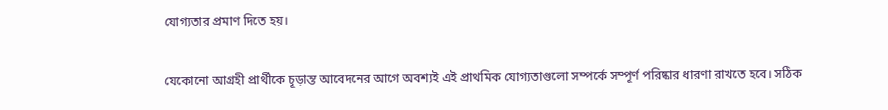যোগ্যতার প্রমাণ দিতে হয়।

যেকোনো আগ্রহী প্রার্থীকে চূড়ান্ত আবেদনের আগে অবশ্যই এই প্রাথমিক যোগ্যতাগুলো সম্পর্কে সম্পূর্ণ পরিষ্কার ধারণা রাখতে হবে। সঠিক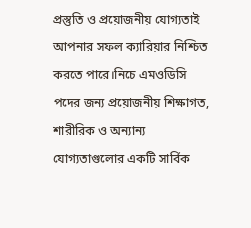প্রস্তুতি ও প্রয়োজনীয় যোগ্যতাই আপনার সফল ক্যারিয়ার নিশ্চিত করতে পারে।নিচে এমওডিসি পদের জন্য প্রয়োজনীয় শিক্ষাগত, শারীরিক ও অন্যান্য যোগ্যতাগুলোর একটি সার্বিক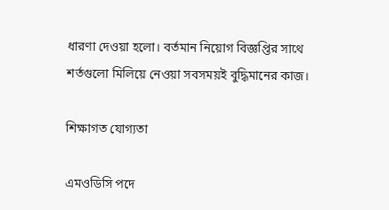ধারণা দেওয়া হলো। বর্তমান নিয়োগ বিজ্ঞপ্তির সাথে শর্তগুলো মিলিয়ে নেওয়া সবসময়ই বুদ্ধিমানের কাজ।

শিক্ষাগত যোগ্যতা

এমওডিসি পদে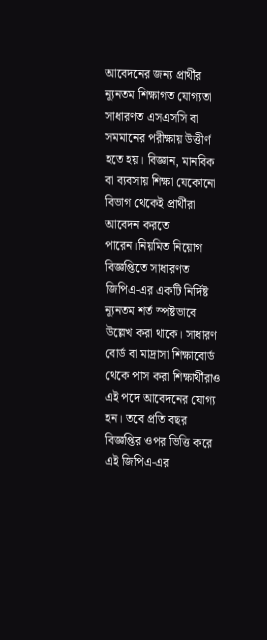আবেদনের জন্য প্রার্থীর ন্যূনতম শিক্ষাগত যোগ্যতা সাধারণত এসএসসি বা সমমানের পরীক্ষায় উত্তীর্ণ হতে হয়। বিজ্ঞান, মানবিক বা ব্যবসায় শিক্ষা যেকোনো বিভাগ থেকেই প্রার্থীরা আবেদন করতে পারেন।নিয়মিত নিয়োগ বিজ্ঞপ্তিতে সাধারণত জিপিএ-এর একটি নির্দিষ্ট ন্যূনতম শর্ত স্পষ্টভাবে উল্লেখ করা থাকে। সাধারণ বোর্ড বা মাদ্রাসা শিক্ষাবোর্ড থেকে পাস করা শিক্ষার্থীরাও এই পদে আবেদনের যোগ্য হন। তবে প্রতি বছর বিজ্ঞপ্তির ওপর ভিত্তি করে এই জিপিএ-এর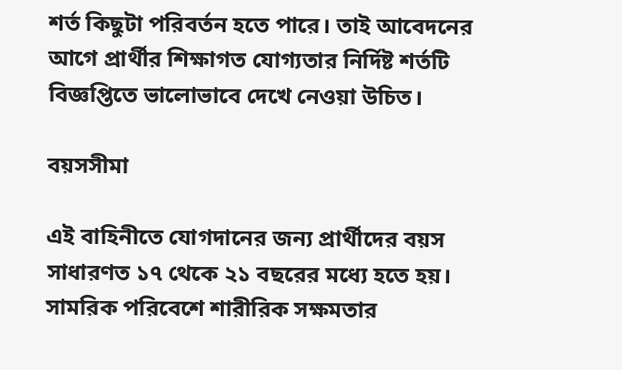শর্ত কিছুটা পরিবর্তন হতে পারে। তাই আবেদনের আগে প্রার্থীর শিক্ষাগত যোগ্যতার নির্দিষ্ট শর্তটি বিজ্ঞপ্তিতে ভালোভাবে দেখে নেওয়া উচিত।

বয়সসীমা

এই বাহিনীতে যোগদানের জন্য প্রার্থীদের বয়স সাধারণত ১৭ থেকে ২১ বছরের মধ্যে হতে হয়। সামরিক পরিবেশে শারীরিক সক্ষমতার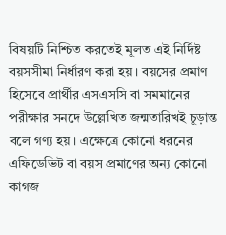বিষয়টি নিশ্চিত করতেই মূলত এই নির্দিষ্ট বয়সসীমা নির্ধারণ করা হয়। বয়সের প্রমাণ হিসেবে প্রার্থীর এসএসসি বা সমমানের পরীক্ষার সনদে উল্লেখিত জন্মতারিখই চূড়ান্ত বলে গণ্য হয়। এক্ষেত্রে কোনো ধরনের এফিডেভিট বা বয়স প্রমাণের অন্য কোনো কাগজ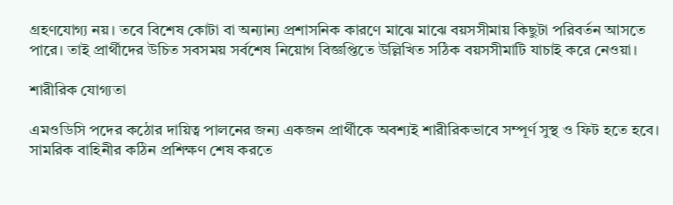গ্রহণযোগ্য নয়। তবে বিশেষ কোটা বা অন্যান্য প্রশাসনিক কারণে মাঝে মাঝে বয়সসীমায় কিছুটা পরিবর্তন আসতে পারে। তাই প্রার্থীদের উচিত সবসময় সর্বশেষ নিয়োগ বিজ্ঞপ্তিতে উল্লিখিত সঠিক বয়সসীমাটি যাচাই করে নেওয়া।

শারীরিক যোগ্যতা

এমওডিসি পদের কঠোর দায়িত্ব পালনের জন্য একজন প্রার্থীকে অবশ্যই শারীরিকভাবে সম্পূর্ণ সুস্থ ও ফিট হতে হবে। সামরিক বাহিনীর কঠিন প্রশিক্ষণ শেষ করতে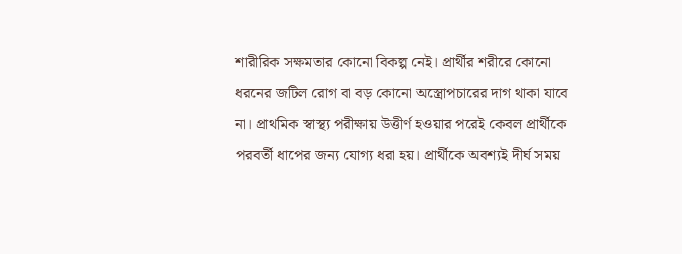শারীরিক সক্ষমতার কোনো বিকল্প নেই। প্রার্থীর শরীরে কোনো ধরনের জটিল রোগ বা বড় কোনো অস্ত্রোপচারের দাগ থাকা যাবে না। প্রাথমিক স্বাস্থ্য পরীক্ষায় উত্তীর্ণ হওয়ার পরেই কেবল প্রার্থীকে পরবর্তী ধাপের জন্য যোগ্য ধরা হয়। প্রার্থীকে অবশ্যই দীর্ঘ সময়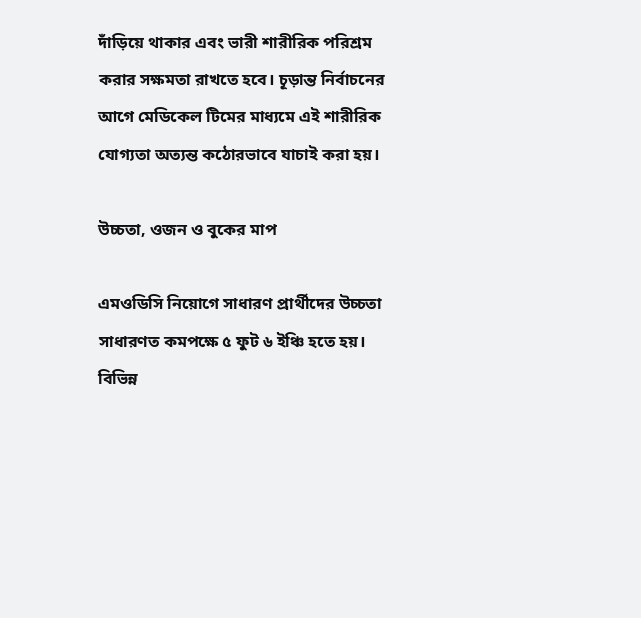দাঁড়িয়ে থাকার এবং ভারী শারীরিক পরিশ্রম করার সক্ষমতা রাখতে হবে। চূড়ান্ত নির্বাচনের আগে মেডিকেল টিমের মাধ্যমে এই শারীরিক যোগ্যতা অত্যন্ত কঠোরভাবে যাচাই করা হয়।

উচ্চতা, ওজন ও বুকের মাপ

এমওডিসি নিয়োগে সাধারণ প্রার্থীদের উচ্চতা সাধারণত কমপক্ষে ৫ ফুট ৬ ইঞ্চি হতে হয়। বিভিন্ন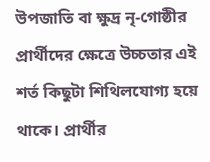উপজাতি বা ক্ষুদ্র নৃ-গোষ্ঠীর প্রার্থীদের ক্ষেত্রে উচ্চতার এই শর্ত কিছুটা শিথিলযোগ্য হয়ে থাকে। প্রার্থীর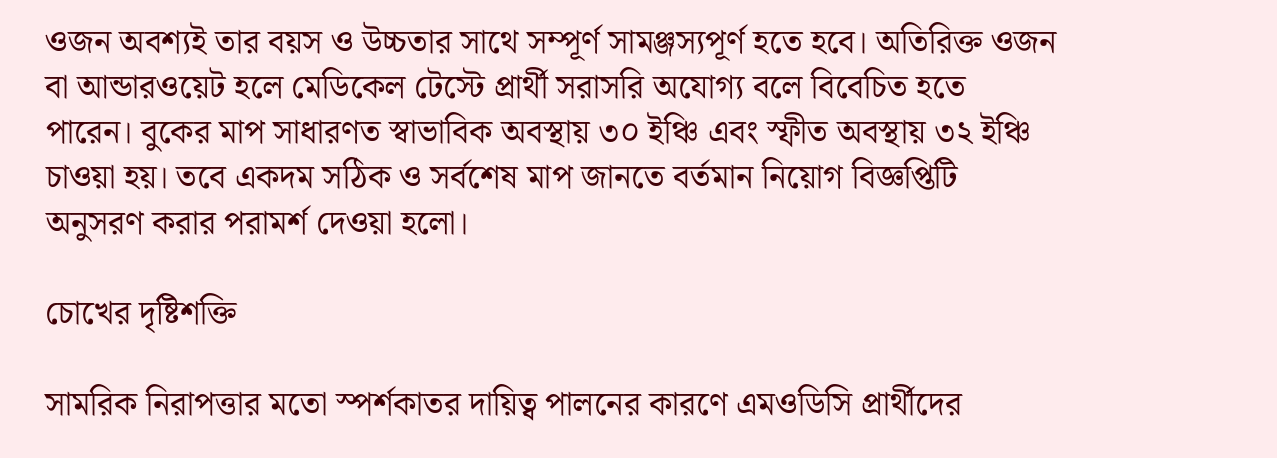ওজন অবশ্যই তার বয়স ও উচ্চতার সাথে সম্পূর্ণ সামঞ্জস্যপূর্ণ হতে হবে। অতিরিক্ত ওজন বা আন্ডারওয়েট হলে মেডিকেল টেস্টে প্রার্থী সরাসরি অযোগ্য বলে বিবেচিত হতে পারেন। বুকের মাপ সাধারণত স্বাভাবিক অবস্থায় ৩০ ইঞ্চি এবং স্ফীত অবস্থায় ৩২ ইঞ্চি চাওয়া হয়। তবে একদম সঠিক ও সর্বশেষ মাপ জানতে বর্তমান নিয়োগ বিজ্ঞপ্তিটি অনুসরণ করার পরামর্শ দেওয়া হলো।

চোখের দৃষ্টিশক্তি

সামরিক নিরাপত্তার মতো স্পর্শকাতর দায়িত্ব পালনের কারণে এমওডিসি প্রার্থীদের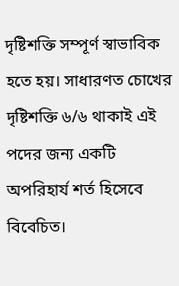দৃষ্টিশক্তি সম্পূর্ণ স্বাভাবিক হতে হয়। সাধারণত চোখের দৃষ্টিশক্তি ৬/৬ থাকাই এই পদের জন্য একটি অপরিহার্য শর্ত হিসেবে বিবেচিত।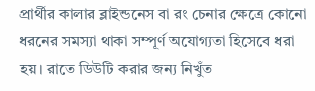প্রার্থীর কালার ব্লাইন্ডনেস বা রং চেনার ক্ষেত্রে কোনো ধরনের সমস্যা থাকা সম্পূর্ণ অযোগ্যতা হিসেবে ধরা হয়। রাতে ডিউটি করার জন্য নিখুঁত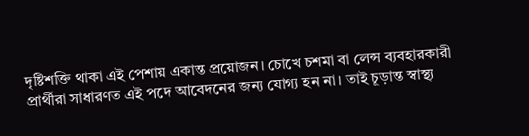দৃষ্টিশক্তি থাকা এই পেশায় একান্ত প্রয়োজন। চোখে চশমা বা লেন্স ব্যবহারকারী প্রার্থীরা সাধারণত এই পদে আবেদনের জন্য যোগ্য হন না। তাই চূড়ান্ত স্বাস্থ্য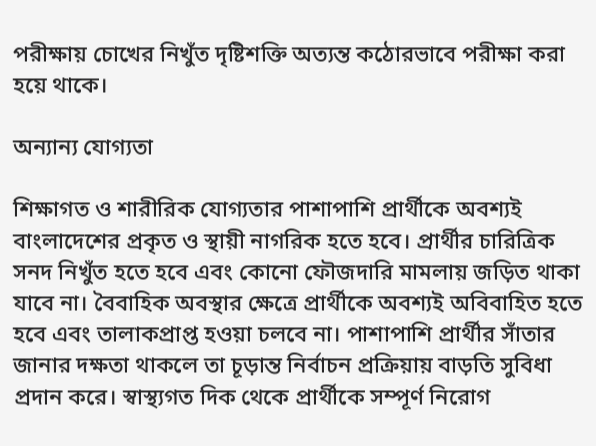পরীক্ষায় চোখের নিখুঁত দৃষ্টিশক্তি অত্যন্ত কঠোরভাবে পরীক্ষা করা হয়ে থাকে।

অন্যান্য যোগ্যতা

শিক্ষাগত ও শারীরিক যোগ্যতার পাশাপাশি প্রার্থীকে অবশ্যই বাংলাদেশের প্রকৃত ও স্থায়ী নাগরিক হতে হবে। প্রার্থীর চারিত্রিক সনদ নিখুঁত হতে হবে এবং কোনো ফৌজদারি মামলায় জড়িত থাকা যাবে না। বৈবাহিক অবস্থার ক্ষেত্রে প্রার্থীকে অবশ্যই অবিবাহিত হতে হবে এবং তালাকপ্রাপ্ত হওয়া চলবে না। পাশাপাশি প্রার্থীর সাঁতার জানার দক্ষতা থাকলে তা চূড়ান্ত নির্বাচন প্রক্রিয়ায় বাড়তি সুবিধা প্রদান করে। স্বাস্থ্যগত দিক থেকে প্রার্থীকে সম্পূর্ণ নিরোগ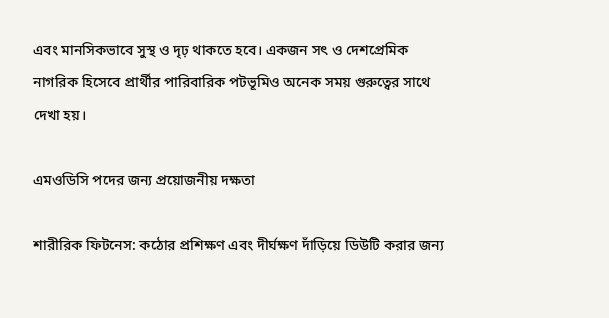এবং মানসিকভাবে সুস্থ ও দৃঢ় থাকতে হবে। একজন সৎ ও দেশপ্রেমিক নাগরিক হিসেবে প্রার্থীর পারিবারিক পটভূমিও অনেক সময় গুরুত্বের সাথে দেখা হয়।

এমওডিসি পদের জন্য প্রয়োজনীয় দক্ষতা

শারীরিক ফিটনেস: কঠোর প্রশিক্ষণ এবং দীর্ঘক্ষণ দাঁড়িয়ে ডিউটি করার জন্য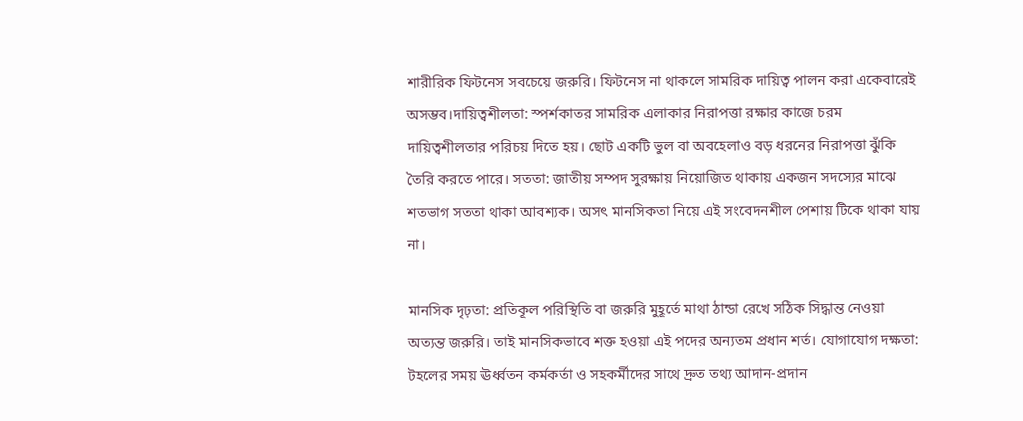শারীরিক ফিটনেস সবচেয়ে জরুরি। ফিটনেস না থাকলে সামরিক দায়িত্ব পালন করা একেবারেই অসম্ভব।দায়িত্বশীলতা: স্পর্শকাতর সামরিক এলাকার নিরাপত্তা রক্ষার কাজে চরম দায়িত্বশীলতার পরিচয় দিতে হয়। ছোট একটি ভুল বা অবহেলাও বড় ধরনের নিরাপত্তা ঝুঁকি তৈরি করতে পারে। সততা: জাতীয় সম্পদ সুরক্ষায় নিয়োজিত থাকায় একজন সদস্যের মাঝে শতভাগ সততা থাকা আবশ্যক। অসৎ মানসিকতা নিয়ে এই সংবেদনশীল পেশায় টিকে থাকা যায় না।

মানসিক দৃঢ়তা: প্রতিকূল পরিস্থিতি বা জরুরি মুহূর্তে মাথা ঠান্ডা রেখে সঠিক সিদ্ধান্ত নেওয়া অত্যন্ত জরুরি। তাই মানসিকভাবে শক্ত হওয়া এই পদের অন্যতম প্রধান শর্ত। যোগাযোগ দক্ষতা: টহলের সময় ঊর্ধ্বতন কর্মকর্তা ও সহকর্মীদের সাথে দ্রুত তথ্য আদান-প্রদান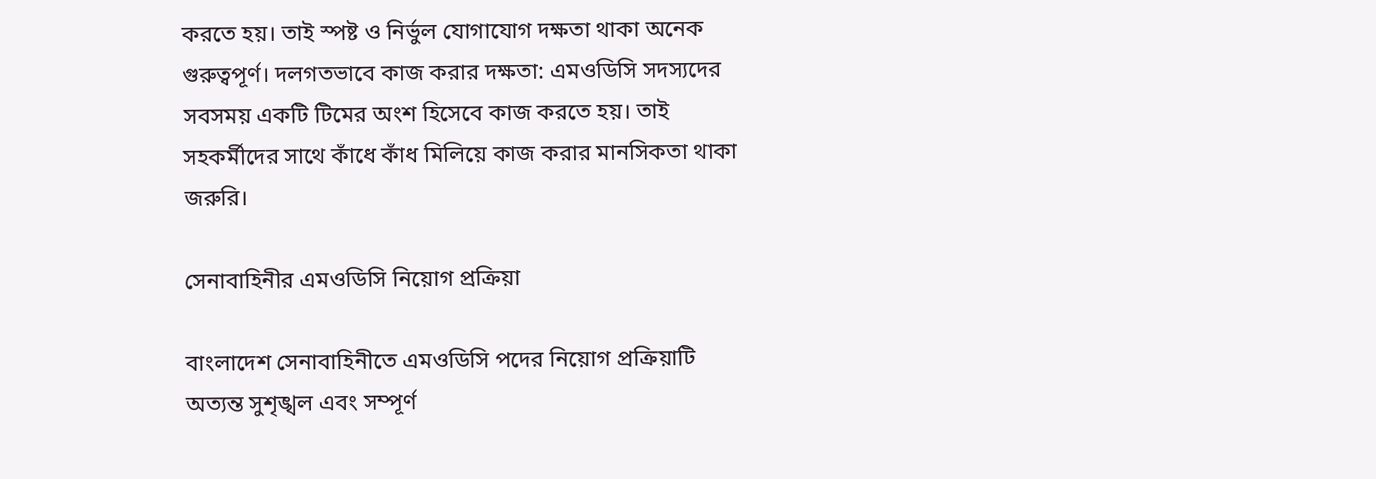করতে হয়। তাই স্পষ্ট ও নির্ভুল যোগাযোগ দক্ষতা থাকা অনেক গুরুত্বপূর্ণ। দলগতভাবে কাজ করার দক্ষতা: এমওডিসি সদস্যদের সবসময় একটি টিমের অংশ হিসেবে কাজ করতে হয়। তাই সহকর্মীদের সাথে কাঁধে কাঁধ মিলিয়ে কাজ করার মানসিকতা থাকা জরুরি।

সেনাবাহিনীর এমওডিসি নিয়োগ প্রক্রিয়া

বাংলাদেশ সেনাবাহিনীতে এমওডিসি পদের নিয়োগ প্রক্রিয়াটি অত্যন্ত সুশৃঙ্খল এবং সম্পূর্ণ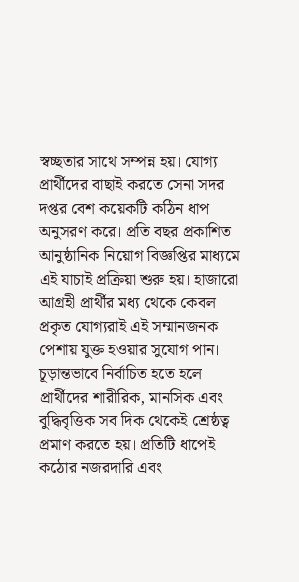স্বচ্ছতার সাথে সম্পন্ন হয়। যোগ্য প্রার্থীদের বাছাই করতে সেনা সদর দপ্তর বেশ কয়েকটি কঠিন ধাপ অনুসরণ করে। প্রতি বছর প্রকাশিত আনুষ্ঠানিক নিয়োগ বিজ্ঞপ্তির মাধ্যমে এই যাচাই প্রক্রিয়া শুরু হয়। হাজারো আগ্রহী প্রার্থীর মধ্য থেকে কেবল প্রকৃত যোগ্যরাই এই সম্মানজনক পেশায় যুক্ত হওয়ার সুযোগ পান। চূড়ান্তভাবে নির্বাচিত হতে হলে প্রার্থীদের শারীরিক, মানসিক এবং বুদ্ধিবৃত্তিক সব দিক থেকেই শ্রেষ্ঠত্ব প্রমাণ করতে হয়। প্রতিটি ধাপেই কঠোর নজরদারি এবং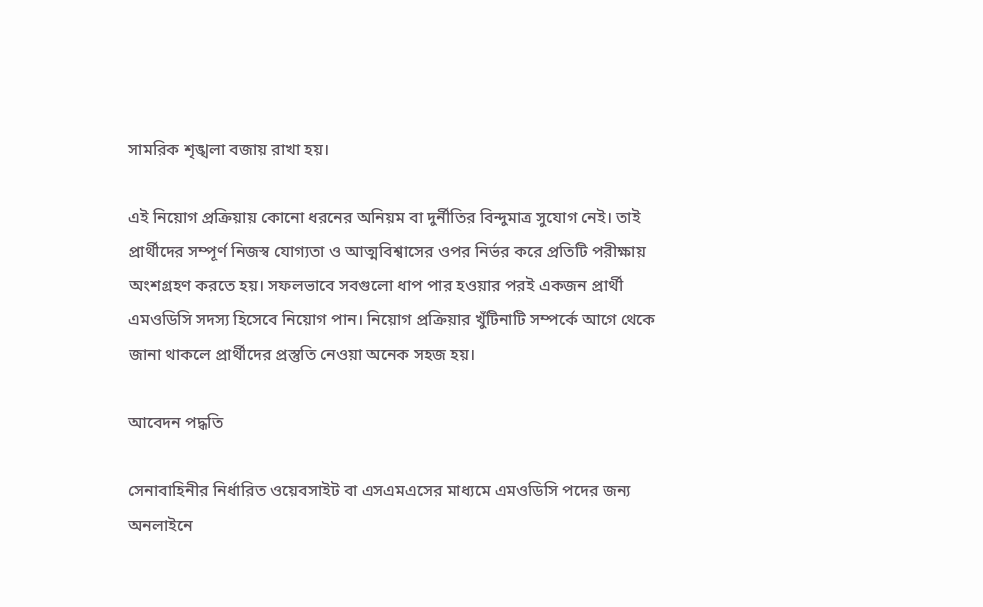সামরিক শৃঙ্খলা বজায় রাখা হয়।

এই নিয়োগ প্রক্রিয়ায় কোনো ধরনের অনিয়ম বা দুর্নীতির বিন্দুমাত্র সুযোগ নেই। তাই প্রার্থীদের সম্পূর্ণ নিজস্ব যোগ্যতা ও আত্মবিশ্বাসের ওপর নির্ভর করে প্রতিটি পরীক্ষায় অংশগ্রহণ করতে হয়। সফলভাবে সবগুলো ধাপ পার হওয়ার পরই একজন প্রার্থী এমওডিসি সদস্য হিসেবে নিয়োগ পান। নিয়োগ প্রক্রিয়ার খুঁটিনাটি সম্পর্কে আগে থেকে জানা থাকলে প্রার্থীদের প্রস্তুতি নেওয়া অনেক সহজ হয়।

আবেদন পদ্ধতি

সেনাবাহিনীর নির্ধারিত ওয়েবসাইট বা এসএমএসের মাধ্যমে এমওডিসি পদের জন্য অনলাইনে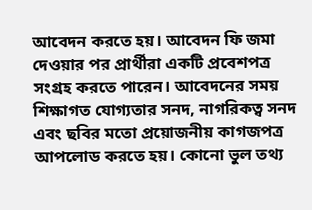আবেদন করতে হয়। আবেদন ফি জমা দেওয়ার পর প্রার্থীরা একটি প্রবেশপত্র সংগ্রহ করতে পারেন। আবেদনের সময় শিক্ষাগত যোগ্যতার সনদ, নাগরিকত্ব সনদ এবং ছবির মতো প্রয়োজনীয় কাগজপত্র আপলোড করতে হয়। কোনো ভুল তথ্য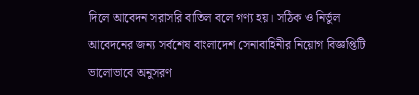দিলে আবেদন সরাসরি বাতিল বলে গণ্য হয়। সঠিক ও নির্ভুল আবেদনের জন্য সর্বশেষ বাংলাদেশ সেনাবাহিনীর নিয়োগ বিজ্ঞপ্তিটি ভালোভাবে অনুসরণ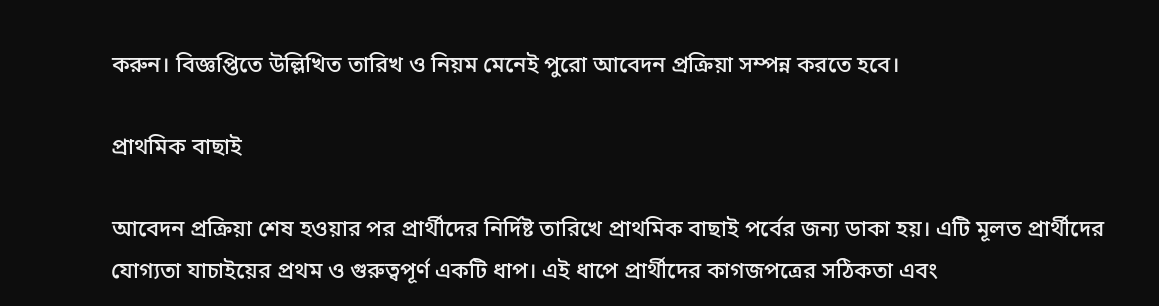করুন। বিজ্ঞপ্তিতে উল্লিখিত তারিখ ও নিয়ম মেনেই পুরো আবেদন প্রক্রিয়া সম্পন্ন করতে হবে।

প্রাথমিক বাছাই

আবেদন প্রক্রিয়া শেষ হওয়ার পর প্রার্থীদের নির্দিষ্ট তারিখে প্রাথমিক বাছাই পর্বের জন্য ডাকা হয়। এটি মূলত প্রার্থীদের যোগ্যতা যাচাইয়ের প্রথম ও গুরুত্বপূর্ণ একটি ধাপ। এই ধাপে প্রার্থীদের কাগজপত্রের সঠিকতা এবং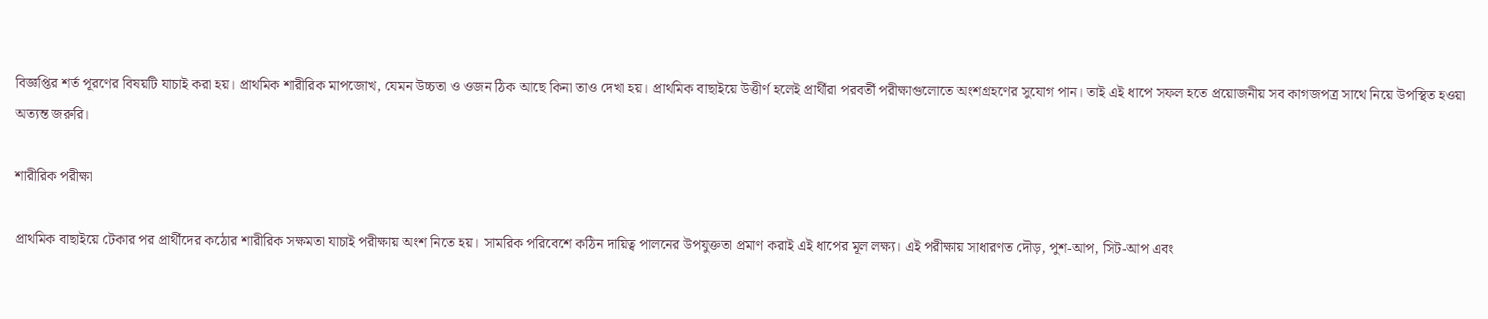বিজ্ঞপ্তির শর্ত পূরণের বিষয়টি যাচাই করা হয়। প্রাথমিক শারীরিক মাপজোখ, যেমন উচ্চতা ও ওজন ঠিক আছে কিনা তাও দেখা হয়। প্রাথমিক বাছাইয়ে উত্তীর্ণ হলেই প্রার্থীরা পরবর্তী পরীক্ষাগুলোতে অংশগ্রহণের সুযোগ পান। তাই এই ধাপে সফল হতে প্রয়োজনীয় সব কাগজপত্র সাথে নিয়ে উপস্থিত হওয়া অত্যন্ত জরুরি।

শারীরিক পরীক্ষা

প্রাথমিক বাছাইয়ে টেকার পর প্রার্থীদের কঠোর শারীরিক সক্ষমতা যাচাই পরীক্ষায় অংশ নিতে হয়। সামরিক পরিবেশে কঠিন দায়িত্ব পালনের উপযুক্ততা প্রমাণ করাই এই ধাপের মূল লক্ষ্য। এই পরীক্ষায় সাধারণত দৌড়, পুশ-আপ, সিট-আপ এবং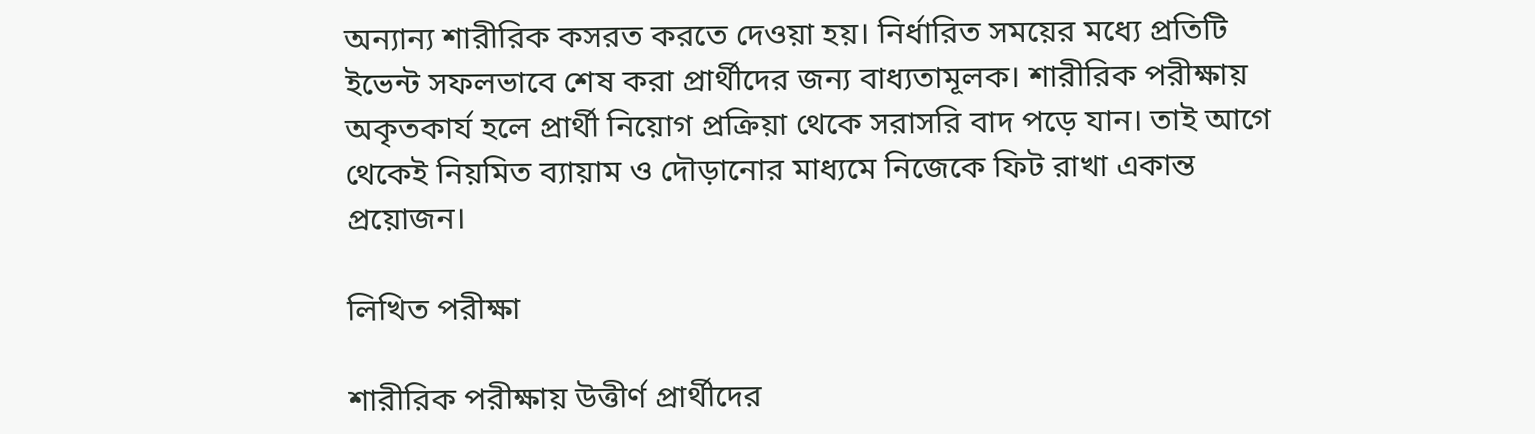অন্যান্য শারীরিক কসরত করতে দেওয়া হয়। নির্ধারিত সময়ের মধ্যে প্রতিটি ইভেন্ট সফলভাবে শেষ করা প্রার্থীদের জন্য বাধ্যতামূলক। শারীরিক পরীক্ষায় অকৃতকার্য হলে প্রার্থী নিয়োগ প্রক্রিয়া থেকে সরাসরি বাদ পড়ে যান। তাই আগে থেকেই নিয়মিত ব্যায়াম ও দৌড়ানোর মাধ্যমে নিজেকে ফিট রাখা একান্ত প্রয়োজন।

লিখিত পরীক্ষা

শারীরিক পরীক্ষায় উত্তীর্ণ প্রার্থীদের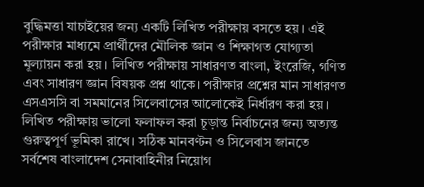বুদ্ধিমত্তা যাচাইয়ের জন্য একটি লিখিত পরীক্ষায় বসতে হয়। এই পরীক্ষার মাধ্যমে প্রার্থীদের মৌলিক জ্ঞান ও শিক্ষাগত যোগ্যতা মূল্যায়ন করা হয়। লিখিত পরীক্ষায় সাধারণত বাংলা, ইংরেজি, গণিত এবং সাধারণ জ্ঞান বিষয়ক প্রশ্ন থাকে। পরীক্ষার প্রশ্নের মান সাধারণত এসএসসি বা সমমানের সিলেবাসের আলোকেই নির্ধারণ করা হয়। লিখিত পরীক্ষায় ভালো ফলাফল করা চূড়ান্ত নির্বাচনের জন্য অত্যন্ত গুরুত্বপূর্ণ ভূমিকা রাখে। সঠিক মানবণ্টন ও সিলেবাস জানতে সর্বশেষ বাংলাদেশ সেনাবাহিনীর নিয়োগ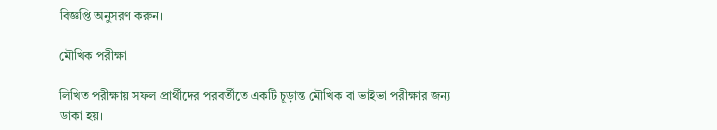বিজ্ঞপ্তি অনুসরণ করুন।

মৌখিক পরীক্ষা

লিখিত পরীক্ষায় সফল প্রার্থীদের পরবর্তীতে একটি চূড়ান্ত মৌখিক বা ভাইভা পরীক্ষার জন্য ডাকা হয়।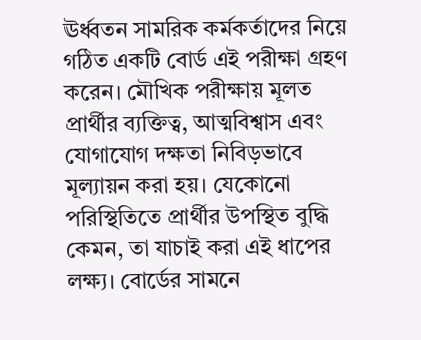ঊর্ধ্বতন সামরিক কর্মকর্তাদের নিয়ে গঠিত একটি বোর্ড এই পরীক্ষা গ্রহণ করেন। মৌখিক পরীক্ষায় মূলত প্রার্থীর ব্যক্তিত্ব, আত্মবিশ্বাস এবং যোগাযোগ দক্ষতা নিবিড়ভাবে মূল্যায়ন করা হয়। যেকোনো পরিস্থিতিতে প্রার্থীর উপস্থিত বুদ্ধি কেমন, তা যাচাই করা এই ধাপের লক্ষ্য। বোর্ডের সামনে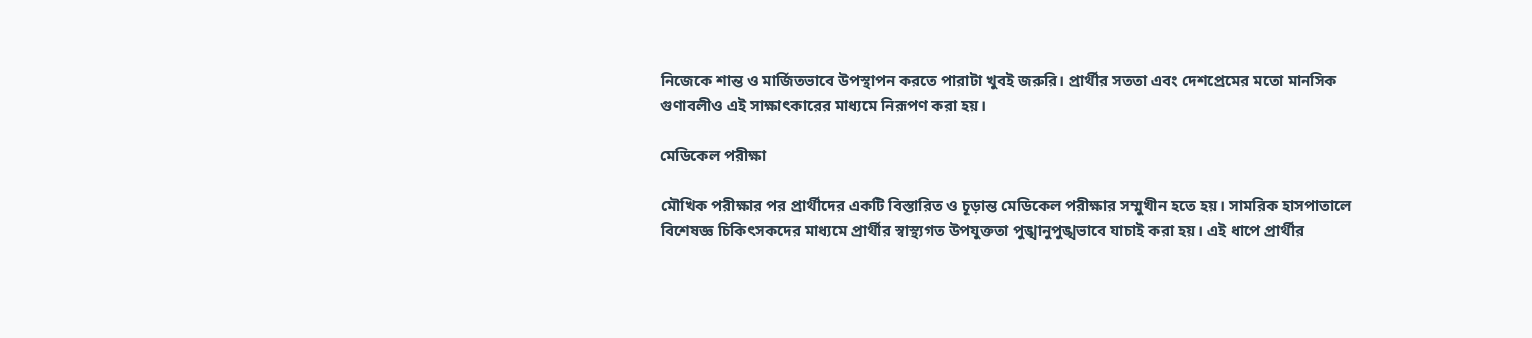নিজেকে শান্ত ও মার্জিতভাবে উপস্থাপন করতে পারাটা খুবই জরুরি। প্রার্থীর সততা এবং দেশপ্রেমের মতো মানসিক গুণাবলীও এই সাক্ষাৎকারের মাধ্যমে নিরূপণ করা হয়।

মেডিকেল পরীক্ষা

মৌখিক পরীক্ষার পর প্রার্থীদের একটি বিস্তারিত ও চূড়ান্ত মেডিকেল পরীক্ষার সম্মুখীন হতে হয়। সামরিক হাসপাতালে বিশেষজ্ঞ চিকিৎসকদের মাধ্যমে প্রার্থীর স্বাস্থ্যগত উপযুক্ততা পুঙ্খানুপুঙ্খভাবে যাচাই করা হয়। এই ধাপে প্রার্থীর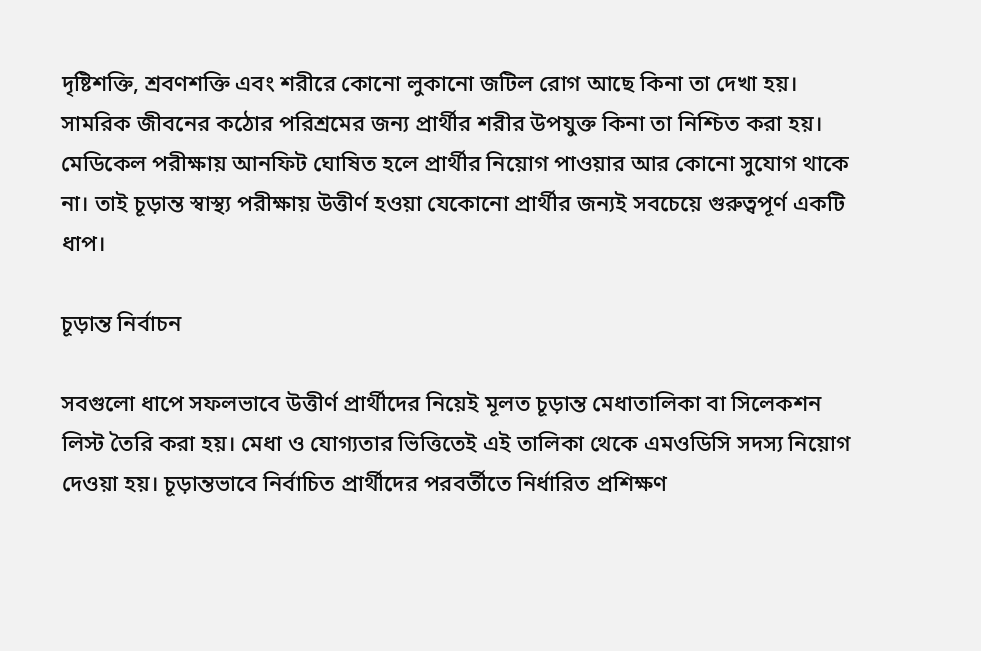দৃষ্টিশক্তি, শ্রবণশক্তি এবং শরীরে কোনো লুকানো জটিল রোগ আছে কিনা তা দেখা হয়। সামরিক জীবনের কঠোর পরিশ্রমের জন্য প্রার্থীর শরীর উপযুক্ত কিনা তা নিশ্চিত করা হয়। মেডিকেল পরীক্ষায় আনফিট ঘোষিত হলে প্রার্থীর নিয়োগ পাওয়ার আর কোনো সুযোগ থাকে না। তাই চূড়ান্ত স্বাস্থ্য পরীক্ষায় উত্তীর্ণ হওয়া যেকোনো প্রার্থীর জন্যই সবচেয়ে গুরুত্বপূর্ণ একটি ধাপ।

চূড়ান্ত নির্বাচন

সবগুলো ধাপে সফলভাবে উত্তীর্ণ প্রার্থীদের নিয়েই মূলত চূড়ান্ত মেধাতালিকা বা সিলেকশন লিস্ট তৈরি করা হয়। মেধা ও যোগ্যতার ভিত্তিতেই এই তালিকা থেকে এমওডিসি সদস্য নিয়োগ দেওয়া হয়। চূড়ান্তভাবে নির্বাচিত প্রার্থীদের পরবর্তীতে নির্ধারিত প্রশিক্ষণ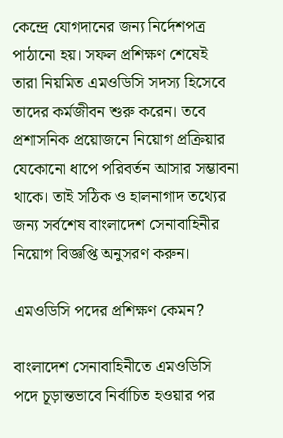কেন্দ্রে যোগদানের জন্য নির্দেশপত্র পাঠানো হয়। সফল প্রশিক্ষণ শেষেই তারা নিয়মিত এমওডিসি সদস্য হিসেবে তাদের কর্মজীবন শুরু করেন। তবে প্রশাসনিক প্রয়োজনে নিয়োগ প্রক্রিয়ার যেকোনো ধাপে পরিবর্তন আসার সম্ভাবনা থাকে। তাই সঠিক ও হালনাগাদ তথ্যের জন্য সর্বশেষ বাংলাদেশ সেনাবাহিনীর নিয়োগ বিজ্ঞপ্তি অনুসরণ করুন।

এমওডিসি পদের প্রশিক্ষণ কেমন?

বাংলাদেশ সেনাবাহিনীতে এমওডিসি পদে চূড়ান্তভাবে নির্বাচিত হওয়ার পর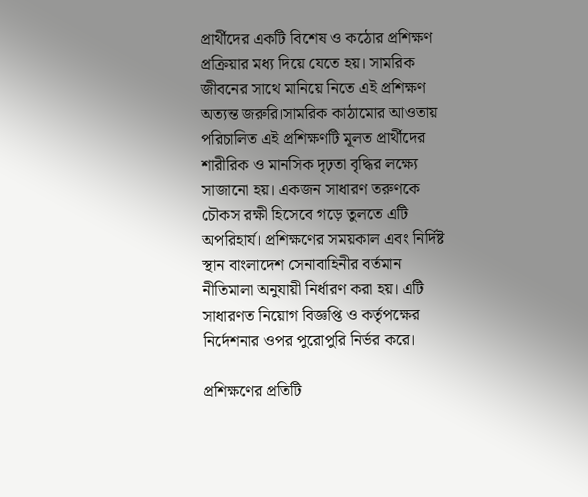প্রার্থীদের একটি বিশেষ ও কঠোর প্রশিক্ষণ প্রক্রিয়ার মধ্য দিয়ে যেতে হয়। সামরিক জীবনের সাথে মানিয়ে নিতে এই প্রশিক্ষণ অত্যন্ত জরুরি।সামরিক কাঠামোর আওতায় পরিচালিত এই প্রশিক্ষণটি মূলত প্রার্থীদের শারীরিক ও মানসিক দৃঢ়তা বৃদ্ধির লক্ষ্যে সাজানো হয়। একজন সাধারণ তরুণকে চৌকস রক্ষী হিসেবে গড়ে তুলতে এটি অপরিহার্য। প্রশিক্ষণের সময়কাল এবং নির্দিষ্ট স্থান বাংলাদেশ সেনাবাহিনীর বর্তমান নীতিমালা অনুযায়ী নির্ধারণ করা হয়। এটি সাধারণত নিয়োগ বিজ্ঞপ্তি ও কর্তৃপক্ষের নির্দেশনার ওপর পুরোপুরি নির্ভর করে।

প্রশিক্ষণের প্রতিটি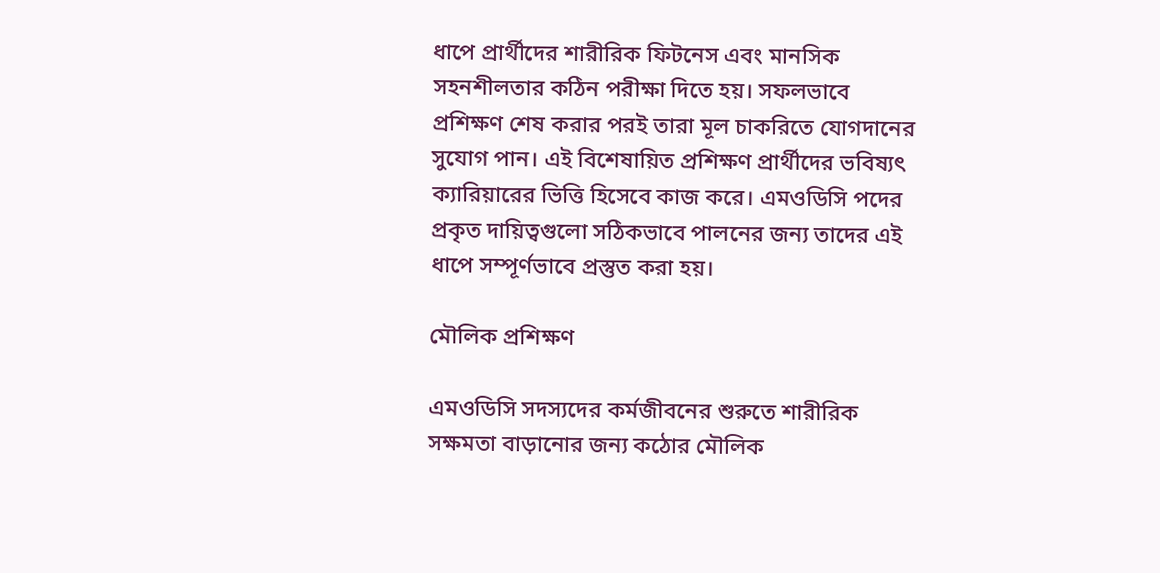ধাপে প্রার্থীদের শারীরিক ফিটনেস এবং মানসিক সহনশীলতার কঠিন পরীক্ষা দিতে হয়। সফলভাবে প্রশিক্ষণ শেষ করার পরই তারা মূল চাকরিতে যোগদানের সুযোগ পান। এই বিশেষায়িত প্রশিক্ষণ প্রার্থীদের ভবিষ্যৎ ক্যারিয়ারের ভিত্তি হিসেবে কাজ করে। এমওডিসি পদের প্রকৃত দায়িত্বগুলো সঠিকভাবে পালনের জন্য তাদের এই ধাপে সম্পূর্ণভাবে প্রস্তুত করা হয়।

মৌলিক প্রশিক্ষণ

এমওডিসি সদস্যদের কর্মজীবনের শুরুতে শারীরিক সক্ষমতা বাড়ানোর জন্য কঠোর মৌলিক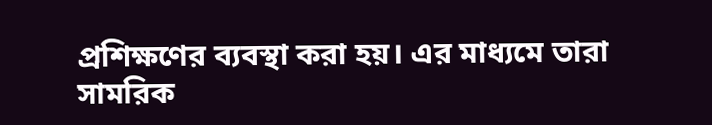প্রশিক্ষণের ব্যবস্থা করা হয়। এর মাধ্যমে তারা সামরিক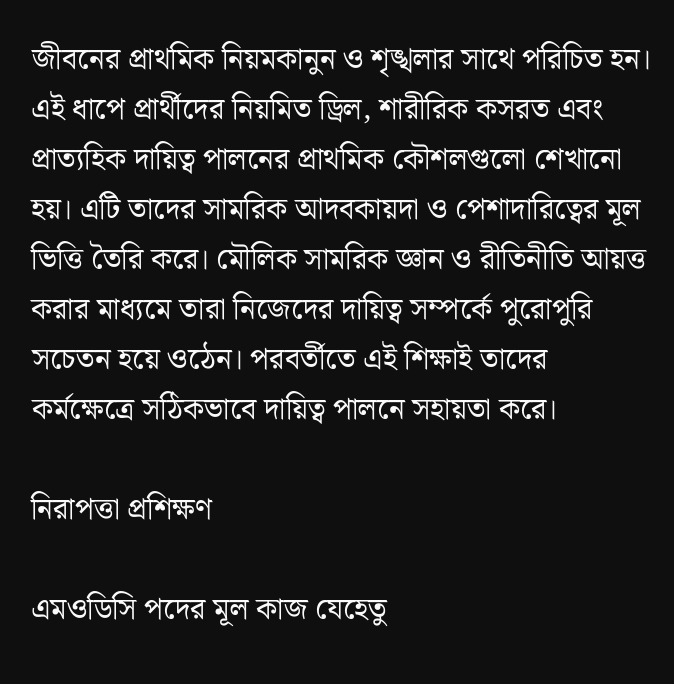জীবনের প্রাথমিক নিয়মকানুন ও শৃঙ্খলার সাথে পরিচিত হন। এই ধাপে প্রার্থীদের নিয়মিত ড্রিল, শারীরিক কসরত এবং প্রাত্যহিক দায়িত্ব পালনের প্রাথমিক কৌশলগুলো শেখানো হয়। এটি তাদের সামরিক আদবকায়দা ও পেশাদারিত্বের মূল ভিত্তি তৈরি করে। মৌলিক সামরিক জ্ঞান ও রীতিনীতি আয়ত্ত করার মাধ্যমে তারা নিজেদের দায়িত্ব সম্পর্কে পুরোপুরি সচেতন হয়ে ওঠেন। পরবর্তীতে এই শিক্ষাই তাদের কর্মক্ষেত্রে সঠিকভাবে দায়িত্ব পালনে সহায়তা করে।

নিরাপত্তা প্রশিক্ষণ

এমওডিসি পদের মূল কাজ যেহেতু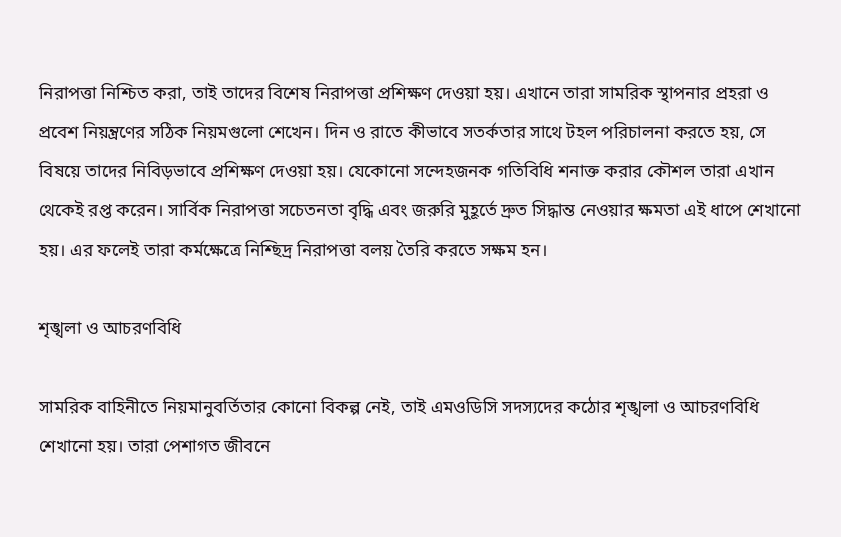নিরাপত্তা নিশ্চিত করা, তাই তাদের বিশেষ নিরাপত্তা প্রশিক্ষণ দেওয়া হয়। এখানে তারা সামরিক স্থাপনার প্রহরা ও প্রবেশ নিয়ন্ত্রণের সঠিক নিয়মগুলো শেখেন। দিন ও রাতে কীভাবে সতর্কতার সাথে টহল পরিচালনা করতে হয়, সে বিষয়ে তাদের নিবিড়ভাবে প্রশিক্ষণ দেওয়া হয়। যেকোনো সন্দেহজনক গতিবিধি শনাক্ত করার কৌশল তারা এখান থেকেই রপ্ত করেন। সার্বিক নিরাপত্তা সচেতনতা বৃদ্ধি এবং জরুরি মুহূর্তে দ্রুত সিদ্ধান্ত নেওয়ার ক্ষমতা এই ধাপে শেখানো হয়। এর ফলেই তারা কর্মক্ষেত্রে নিশ্ছিদ্র নিরাপত্তা বলয় তৈরি করতে সক্ষম হন।

শৃঙ্খলা ও আচরণবিধি

সামরিক বাহিনীতে নিয়মানুবর্তিতার কোনো বিকল্প নেই, তাই এমওডিসি সদস্যদের কঠোর শৃঙ্খলা ও আচরণবিধি শেখানো হয়। তারা পেশাগত জীবনে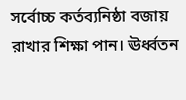সর্বোচ্চ কর্তব্যনিষ্ঠা বজায় রাখার শিক্ষা পান। ঊর্ধ্বতন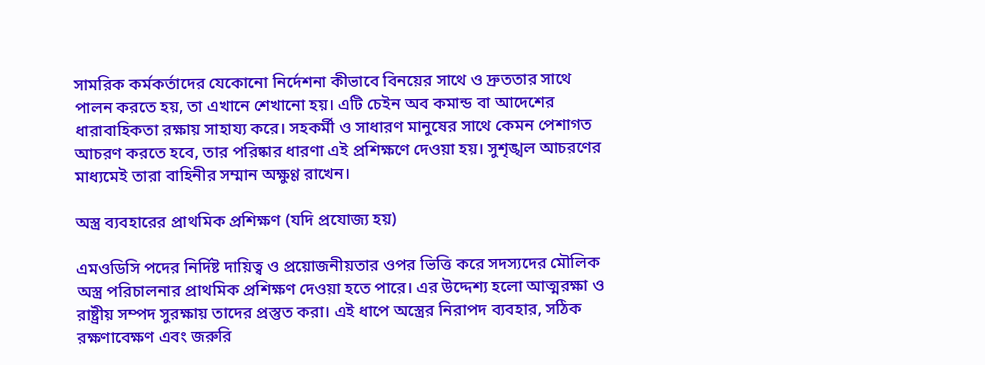সামরিক কর্মকর্তাদের যেকোনো নির্দেশনা কীভাবে বিনয়ের সাথে ও দ্রুততার সাথে পালন করতে হয়, তা এখানে শেখানো হয়। এটি চেইন অব কমান্ড বা আদেশের ধারাবাহিকতা রক্ষায় সাহায্য করে। সহকর্মী ও সাধারণ মানুষের সাথে কেমন পেশাগত আচরণ করতে হবে, তার পরিষ্কার ধারণা এই প্রশিক্ষণে দেওয়া হয়। সুশৃঙ্খল আচরণের মাধ্যমেই তারা বাহিনীর সম্মান অক্ষুণ্ণ রাখেন।

অস্ত্র ব্যবহারের প্রাথমিক প্রশিক্ষণ (যদি প্রযোজ্য হয়)

এমওডিসি পদের নির্দিষ্ট দায়িত্ব ও প্রয়োজনীয়তার ওপর ভিত্তি করে সদস্যদের মৌলিক অস্ত্র পরিচালনার প্রাথমিক প্রশিক্ষণ দেওয়া হতে পারে। এর উদ্দেশ্য হলো আত্মরক্ষা ও রাষ্ট্রীয় সম্পদ সুরক্ষায় তাদের প্রস্তুত করা। এই ধাপে অস্ত্রের নিরাপদ ব্যবহার, সঠিক রক্ষণাবেক্ষণ এবং জরুরি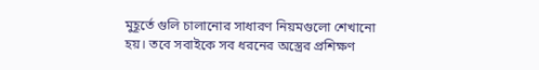মুহূর্তে গুলি চালানোর সাধারণ নিয়মগুলো শেখানো হয়। তবে সবাইকে সব ধরনের অস্ত্রের প্রশিক্ষণ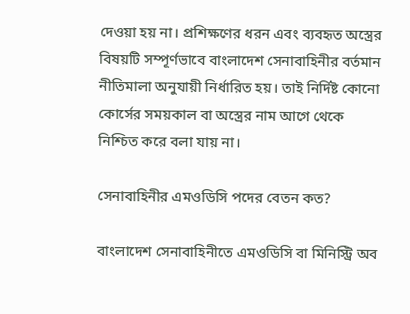দেওয়া হয় না। প্রশিক্ষণের ধরন এবং ব্যবহৃত অস্ত্রের বিষয়টি সম্পূর্ণভাবে বাংলাদেশ সেনাবাহিনীর বর্তমান নীতিমালা অনুযায়ী নির্ধারিত হয়। তাই নির্দিষ্ট কোনো কোর্সের সময়কাল বা অস্ত্রের নাম আগে থেকে নিশ্চিত করে বলা যায় না।

সেনাবাহিনীর এমওডিসি পদের বেতন কত?

বাংলাদেশ সেনাবাহিনীতে এমওডিসি বা মিনিস্ট্রি অব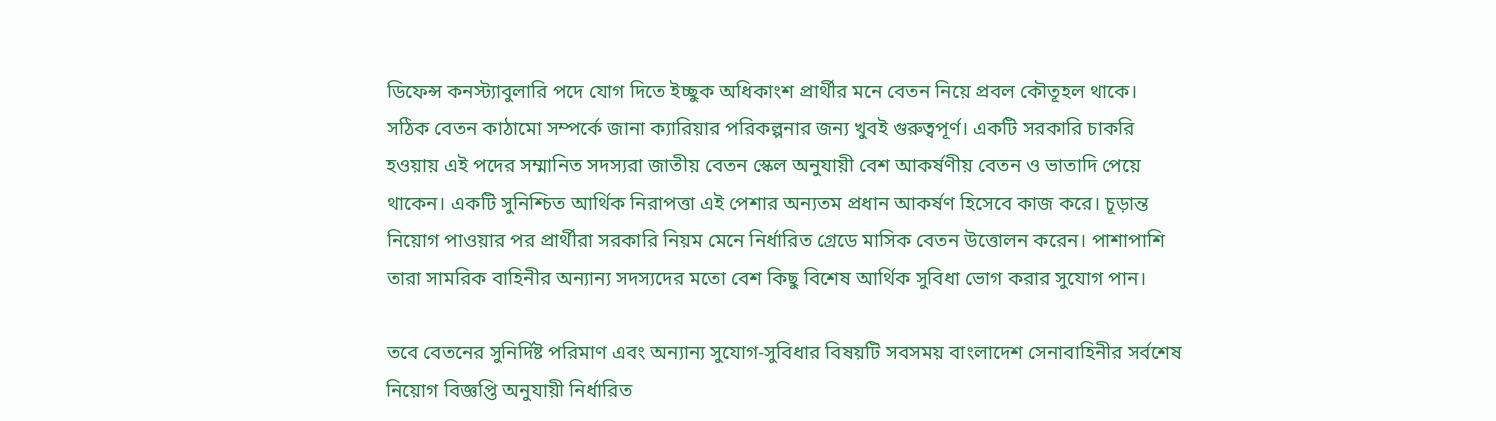ডিফেন্স কনস্ট্যাবুলারি পদে যোগ দিতে ইচ্ছুক অধিকাংশ প্রার্থীর মনে বেতন নিয়ে প্রবল কৌতূহল থাকে। সঠিক বেতন কাঠামো সম্পর্কে জানা ক্যারিয়ার পরিকল্পনার জন্য খুবই গুরুত্বপূর্ণ। একটি সরকারি চাকরি হওয়ায় এই পদের সম্মানিত সদস্যরা জাতীয় বেতন স্কেল অনুযায়ী বেশ আকর্ষণীয় বেতন ও ভাতাদি পেয়ে থাকেন। একটি সুনিশ্চিত আর্থিক নিরাপত্তা এই পেশার অন্যতম প্রধান আকর্ষণ হিসেবে কাজ করে। চূড়ান্ত নিয়োগ পাওয়ার পর প্রার্থীরা সরকারি নিয়ম মেনে নির্ধারিত গ্রেডে মাসিক বেতন উত্তোলন করেন। পাশাপাশি তারা সামরিক বাহিনীর অন্যান্য সদস্যদের মতো বেশ কিছু বিশেষ আর্থিক সুবিধা ভোগ করার সুযোগ পান।

তবে বেতনের সুনির্দিষ্ট পরিমাণ এবং অন্যান্য সুযোগ-সুবিধার বিষয়টি সবসময় বাংলাদেশ সেনাবাহিনীর সর্বশেষ নিয়োগ বিজ্ঞপ্তি অনুযায়ী নির্ধারিত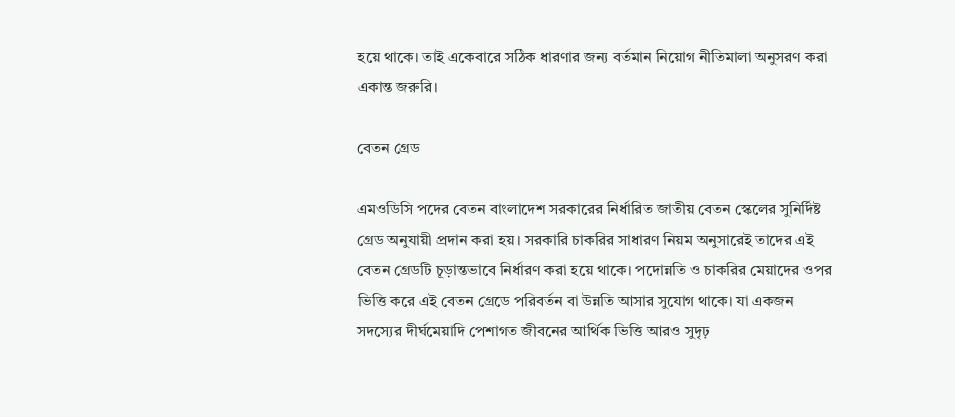হয়ে থাকে। তাই একেবারে সঠিক ধারণার জন্য বর্তমান নিয়োগ নীতিমালা অনুসরণ করা একান্ত জরুরি।

বেতন গ্রেড

এমওডিসি পদের বেতন বাংলাদেশ সরকারের নির্ধারিত জাতীয় বেতন স্কেলের সুনির্দিষ্ট গ্রেড অনুযায়ী প্রদান করা হয়। সরকারি চাকরির সাধারণ নিয়ম অনুসারেই তাদের এই বেতন গ্রেডটি চূড়ান্তভাবে নির্ধারণ করা হয়ে থাকে। পদোন্নতি ও চাকরির মেয়াদের ওপর ভিত্তি করে এই বেতন গ্রেডে পরিবর্তন বা উন্নতি আসার সুযোগ থাকে। যা একজন সদস্যের দীর্ঘমেয়াদি পেশাগত জীবনের আর্থিক ভিত্তি আরও সুদৃঢ়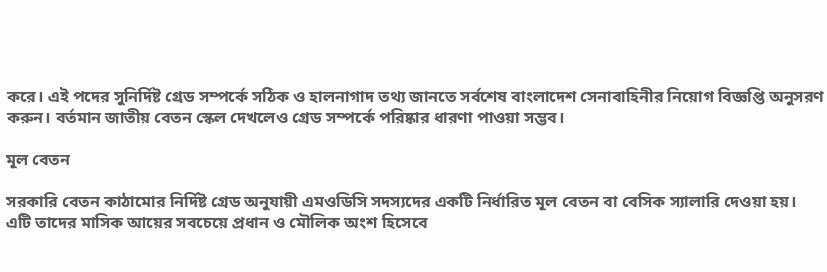করে। এই পদের সুনির্দিষ্ট গ্রেড সম্পর্কে সঠিক ও হালনাগাদ তথ্য জানতে সর্বশেষ বাংলাদেশ সেনাবাহিনীর নিয়োগ বিজ্ঞপ্তি অনুসরণ করুন। বর্তমান জাতীয় বেতন স্কেল দেখলেও গ্রেড সম্পর্কে পরিষ্কার ধারণা পাওয়া সম্ভব।

মূল বেতন

সরকারি বেতন কাঠামোর নির্দিষ্ট গ্রেড অনুযায়ী এমওডিসি সদস্যদের একটি নির্ধারিত মূল বেতন বা বেসিক স্যালারি দেওয়া হয়। এটি তাদের মাসিক আয়ের সবচেয়ে প্রধান ও মৌলিক অংশ হিসেবে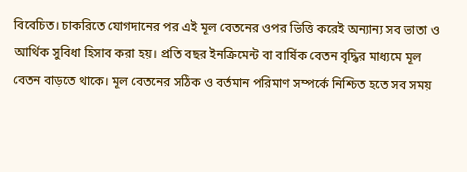বিবেচিত। চাকরিতে যোগদানের পর এই মূল বেতনের ওপর ভিত্তি করেই অন্যান্য সব ভাতা ও আর্থিক সুবিধা হিসাব করা হয়। প্রতি বছর ইনক্রিমেন্ট বা বার্ষিক বেতন বৃদ্ধির মাধ্যমে মূল বেতন বাড়তে থাকে। মূল বেতনের সঠিক ও বর্তমান পরিমাণ সম্পর্কে নিশ্চিত হতে সব সময়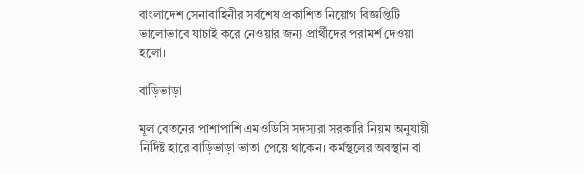বাংলাদেশ সেনাবাহিনীর সর্বশেষ প্রকাশিত নিয়োগ বিজ্ঞপ্তিটি ভালোভাবে যাচাই করে নেওয়ার জন্য প্রার্থীদের পরামর্শ দেওয়া হলো।

বাড়িভাড়া

মূল বেতনের পাশাপাশি এমওডিসি সদস্যরা সরকারি নিয়ম অনুযায়ী নির্দিষ্ট হারে বাড়িভাড়া ভাতা পেয়ে থাকেন। কর্মস্থলের অবস্থান বা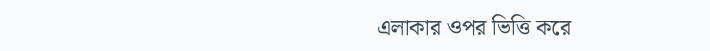এলাকার ওপর ভিত্তি করে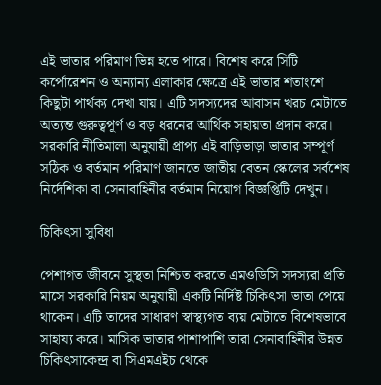এই ভাতার পরিমাণ ভিন্ন হতে পারে। বিশেষ করে সিটি কর্পোরেশন ও অন্যান্য এলাকার ক্ষেত্রে এই ভাতার শতাংশে কিছুটা পার্থক্য দেখা যায়। এটি সদস্যদের আবাসন খরচ মেটাতে অত্যন্ত গুরুত্বপূর্ণ ও বড় ধরনের আর্থিক সহায়তা প্রদান করে। সরকারি নীতিমালা অনুযায়ী প্রাপ্য এই বাড়িভাড়া ভাতার সম্পূর্ণ সঠিক ও বর্তমান পরিমাণ জানতে জাতীয় বেতন স্কেলের সর্বশেষ নির্দেশিকা বা সেনাবাহিনীর বর্তমান নিয়োগ বিজ্ঞপ্তিটি দেখুন।

চিকিৎসা সুবিধা

পেশাগত জীবনে সুস্থতা নিশ্চিত করতে এমওডিসি সদস্যরা প্রতি মাসে সরকারি নিয়ম অনুযায়ী একটি নির্দিষ্ট চিকিৎসা ভাতা পেয়ে থাকেন। এটি তাদের সাধারণ স্বাস্থ্যগত ব্যয় মেটাতে বিশেষভাবে সাহায্য করে। মাসিক ভাতার পাশাপাশি তারা সেনাবাহিনীর উন্নত চিকিৎসাকেন্দ্র বা সিএমএইচ থেকে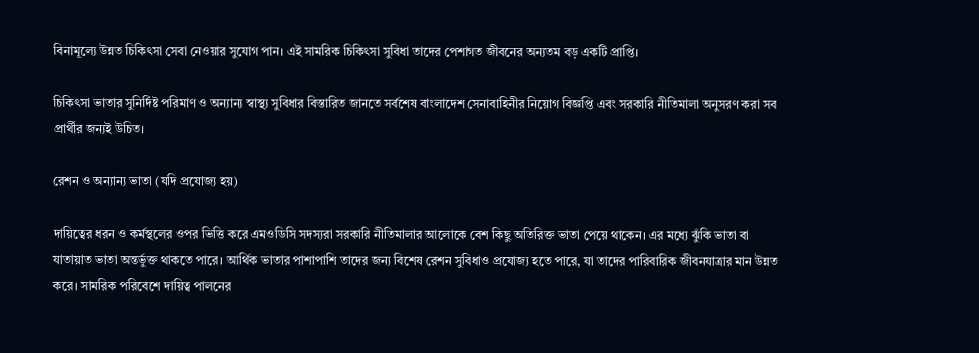বিনামূল্যে উন্নত চিকিৎসা সেবা নেওয়ার সুযোগ পান। এই সামরিক চিকিৎসা সুবিধা তাদের পেশাগত জীবনের অন্যতম বড় একটি প্রাপ্তি।

চিকিৎসা ভাতার সুনির্দিষ্ট পরিমাণ ও অন্যান্য স্বাস্থ্য সুবিধার বিস্তারিত জানতে সর্বশেষ বাংলাদেশ সেনাবাহিনীর নিয়োগ বিজ্ঞপ্তি এবং সরকারি নীতিমালা অনুসরণ করা সব প্রার্থীর জন্যই উচিত।

রেশন ও অন্যান্য ভাতা (যদি প্রযোজ্য হয়)

দায়িত্বের ধরন ও কর্মস্থলের ওপর ভিত্তি করে এমওডিসি সদস্যরা সরকারি নীতিমালার আলোকে বেশ কিছু অতিরিক্ত ভাতা পেয়ে থাকেন। এর মধ্যে ঝুঁকি ভাতা বা যাতায়াত ভাতা অন্তর্ভুক্ত থাকতে পারে। আর্থিক ভাতার পাশাপাশি তাদের জন্য বিশেষ রেশন সুবিধাও প্রযোজ্য হতে পারে, যা তাদের পারিবারিক জীবনযাত্রার মান উন্নত করে। সামরিক পরিবেশে দায়িত্ব পালনের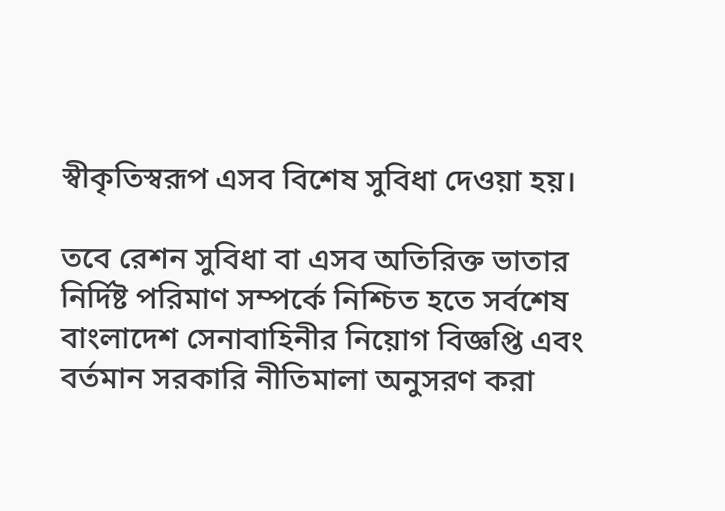স্বীকৃতিস্বরূপ এসব বিশেষ সুবিধা দেওয়া হয়।

তবে রেশন সুবিধা বা এসব অতিরিক্ত ভাতার নির্দিষ্ট পরিমাণ সম্পর্কে নিশ্চিত হতে সর্বশেষ বাংলাদেশ সেনাবাহিনীর নিয়োগ বিজ্ঞপ্তি এবং বর্তমান সরকারি নীতিমালা অনুসরণ করা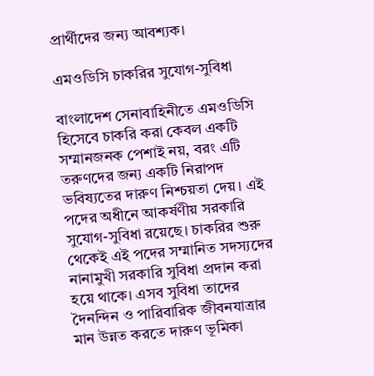প্রার্থীদের জন্য আবশ্যক।

এমওডিসি চাকরির সুযোগ-সুবিধা

বাংলাদেশ সেনাবাহিনীতে এমওডিসি হিসেবে চাকরি করা কেবল একটি সম্মানজনক পেশাই নয়, বরং এটি তরুণদের জন্য একটি নিরাপদ ভবিষ্যতের দারুণ নিশ্চয়তা দেয়। এই পদের অধীনে আকর্ষণীয় সরকারি সুযোগ-সুবিধা রয়েছে। চাকরির শুরু থেকেই এই পদের সম্মানিত সদস্যদের নানামুখী সরকারি সুবিধা প্রদান করা হয়ে থাকে। এসব সুবিধা তাদের দৈনন্দিন ও পারিবারিক জীবনযাত্রার মান উন্নত করতে দারুণ ভূমিকা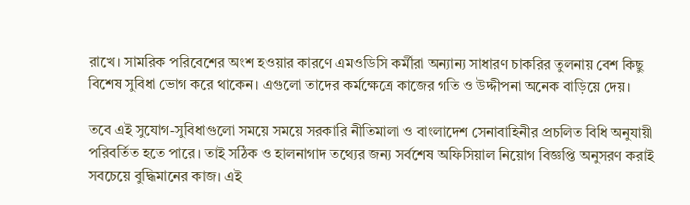রাখে। সামরিক পরিবেশের অংশ হওয়ার কারণে এমওডিসি কর্মীরা অন্যান্য সাধারণ চাকরির তুলনায় বেশ কিছু বিশেষ সুবিধা ভোগ করে থাকেন। এগুলো তাদের কর্মক্ষেত্রে কাজের গতি ও উদ্দীপনা অনেক বাড়িয়ে দেয়।

তবে এই সুযোগ-সুবিধাগুলো সময়ে সময়ে সরকারি নীতিমালা ও বাংলাদেশ সেনাবাহিনীর প্রচলিত বিধি অনুযায়ী পরিবর্তিত হতে পারে। তাই সঠিক ও হালনাগাদ তথ্যের জন্য সর্বশেষ অফিসিয়াল নিয়োগ বিজ্ঞপ্তি অনুসরণ করাই সবচেয়ে বুদ্ধিমানের কাজ। এই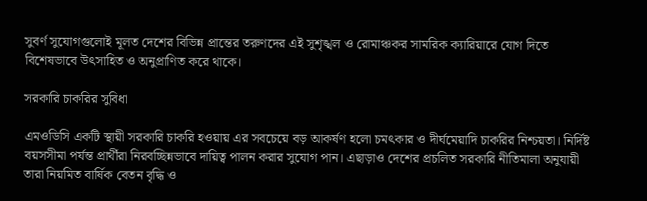সুবর্ণ সুযোগগুলোই মূলত দেশের বিভিন্ন প্রান্তের তরুণদের এই সুশৃঙ্খল ও রোমাঞ্চকর সামরিক ক্যারিয়ারে যোগ দিতে বিশেষভাবে উৎসাহিত ও অনুপ্রাণিত করে থাকে।

সরকারি চাকরির সুবিধা

এমওডিসি একটি স্থায়ী সরকারি চাকরি হওয়ায় এর সবচেয়ে বড় আকর্ষণ হলো চমৎকার ও দীর্ঘমেয়াদি চাকরির নিশ্চয়তা। নির্দিষ্ট বয়সসীমা পর্যন্ত প্রার্থীরা নিরবচ্ছিন্নভাবে দায়িত্ব পালন করার সুযোগ পান। এছাড়াও দেশের প্রচলিত সরকারি নীতিমালা অনুযায়ী তারা নিয়মিত বার্ষিক বেতন বৃদ্ধি ও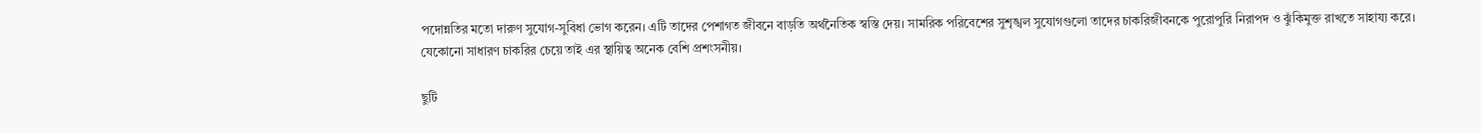পদোন্নতির মতো দারুণ সুযোগ-সুবিধা ভোগ করেন। এটি তাদের পেশাগত জীবনে বাড়তি অর্থনৈতিক স্বস্তি দেয়। সামরিক পরিবেশের সুশৃঙ্খল সুযোগগুলো তাদের চাকরিজীবনকে পুরোপুরি নিরাপদ ও ঝুঁকিমুক্ত রাখতে সাহায্য করে। যেকোনো সাধারণ চাকরির চেয়ে তাই এর স্থায়িত্ব অনেক বেশি প্রশংসনীয়।

ছুটি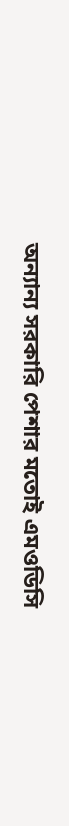অন্যান্য সরকারি পেশার মতোই এমওডিসি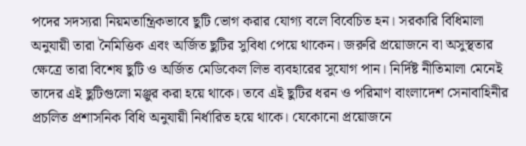পদের সদস্যরা নিয়মতান্ত্রিকভাবে ছুটি ভোগ করার যোগ্য বলে বিবেচিত হন। সরকারি বিধিমালা অনুযায়ী তারা নৈমিত্তিক এবং অর্জিত ছুটির সুবিধা পেয়ে থাকেন। জরুরি প্রয়োজনে বা অসুস্থতার ক্ষেত্রে তারা বিশেষ ছুটি ও অর্জিত মেডিকেল লিভ ব্যবহারের সুযোগ পান। নির্দিষ্ট নীতিমালা মেনেই তাদের এই ছুটিগুলো মঞ্জুর করা হয়ে থাকে। তবে এই ছুটির ধরন ও পরিমাণ বাংলাদেশ সেনাবাহিনীর প্রচলিত প্রশাসনিক বিধি অনুযায়ী নির্ধারিত হয়ে থাকে। যেকোনো প্রয়োজনে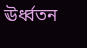ঊর্ধ্বতন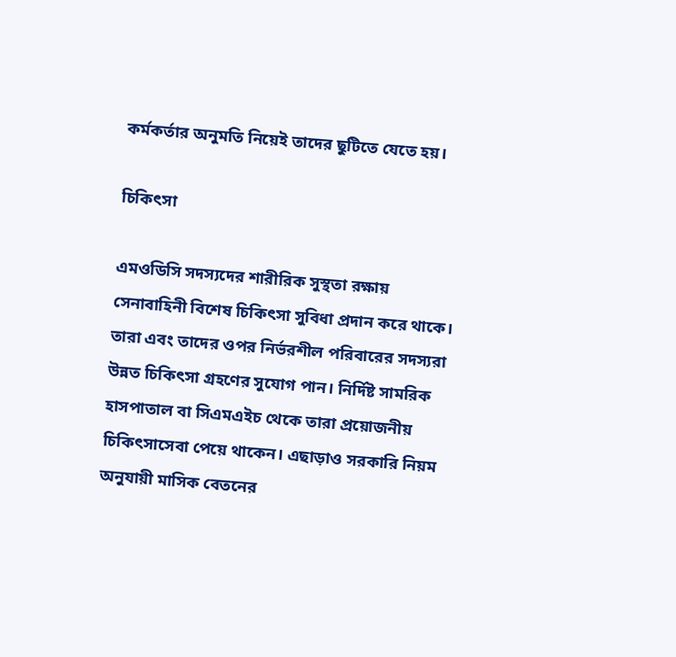কর্মকর্তার অনুমতি নিয়েই তাদের ছুটিতে যেতে হয়।

চিকিৎসা

এমওডিসি সদস্যদের শারীরিক সুস্থতা রক্ষায় সেনাবাহিনী বিশেষ চিকিৎসা সুবিধা প্রদান করে থাকে। তারা এবং তাদের ওপর নির্ভরশীল পরিবারের সদস্যরা উন্নত চিকিৎসা গ্রহণের সুযোগ পান। নির্দিষ্ট সামরিক হাসপাতাল বা সিএমএইচ থেকে তারা প্রয়োজনীয় চিকিৎসাসেবা পেয়ে থাকেন। এছাড়াও সরকারি নিয়ম অনুযায়ী মাসিক বেতনের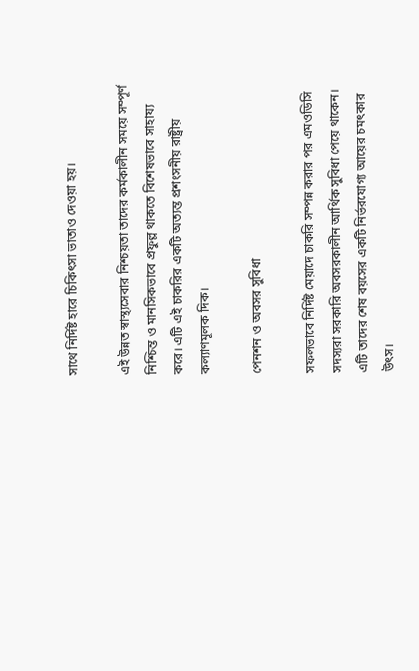সাথে নির্দিষ্ট হারে চিকিৎসা ভাতাও দেওয়া হয়।

এই উন্নত স্বাস্থ্যসেবার নিশ্চয়তা তাদের কর্মকালীন সময়ে সম্পূর্ণ নিশ্চিন্ত ও মানসিকভাবে প্রফুল্ল থাকতে বিশেষভাবে সাহায্য করে। এটি এই চাকরির একটি অত্যন্ত প্রশংসনীয় রাষ্ট্রীয় কল্যাণমূলক দিক।

পেনশন ও অবসর সুবিধা

সফলভাবে নির্দিষ্ট মেয়াদে চাকরি সম্পন্ন করার পর এমওডিসি সদস্যরা সরকারি অবসরকালীন আর্থিক সুবিধা পেয়ে থাকেন। এটি তাদের শেষ বয়সের একটি নির্ভরযোগ্য আয়ের চমৎকার উৎস।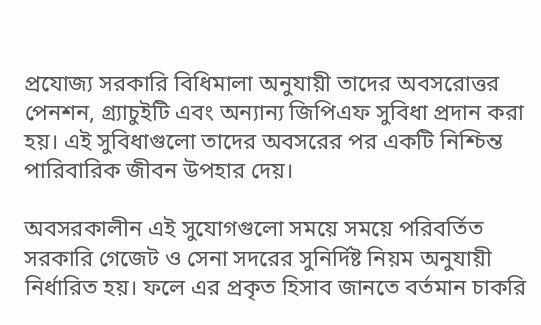প্রযোজ্য সরকারি বিধিমালা অনুযায়ী তাদের অবসরোত্তর পেনশন, গ্র্যাচুইটি এবং অন্যান্য জিপিএফ সুবিধা প্রদান করা হয়। এই সুবিধাগুলো তাদের অবসরের পর একটি নিশ্চিন্ত পারিবারিক জীবন উপহার দেয়।

অবসরকালীন এই সুযোগগুলো সময়ে সময়ে পরিবর্তিত সরকারি গেজেট ও সেনা সদরের সুনির্দিষ্ট নিয়ম অনুযায়ী নির্ধারিত হয়। ফলে এর প্রকৃত হিসাব জানতে বর্তমান চাকরি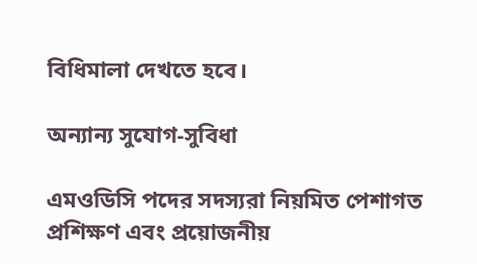বিধিমালা দেখতে হবে।

অন্যান্য সুযোগ-সুবিধা

এমওডিসি পদের সদস্যরা নিয়মিত পেশাগত প্রশিক্ষণ এবং প্রয়োজনীয়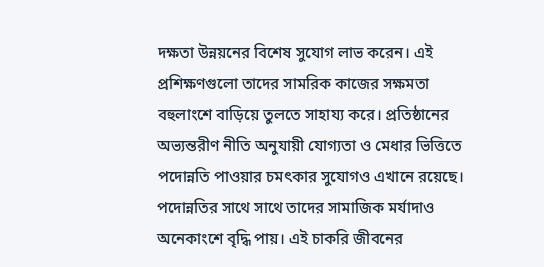দক্ষতা উন্নয়নের বিশেষ সুযোগ লাভ করেন। এই প্রশিক্ষণগুলো তাদের সামরিক কাজের সক্ষমতা বহুলাংশে বাড়িয়ে তুলতে সাহায্য করে। প্রতিষ্ঠানের অভ্যন্তরীণ নীতি অনুযায়ী যোগ্যতা ও মেধার ভিত্তিতে পদোন্নতি পাওয়ার চমৎকার সুযোগও এখানে রয়েছে। পদোন্নতির সাথে সাথে তাদের সামাজিক মর্যাদাও অনেকাংশে বৃদ্ধি পায়। এই চাকরি জীবনের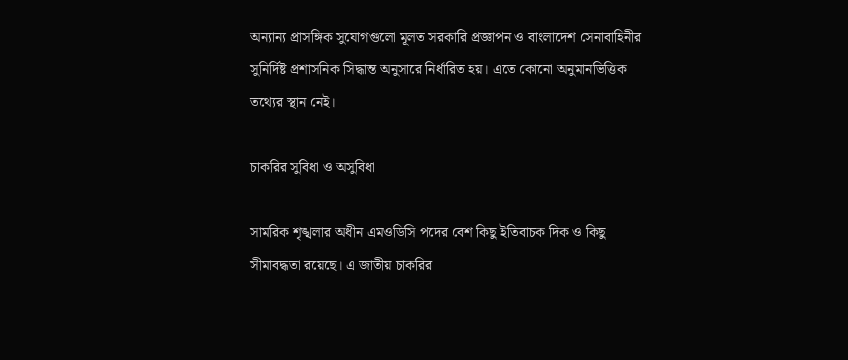অন্যান্য প্রাসঙ্গিক সুযোগগুলো মূলত সরকারি প্রজ্ঞাপন ও বাংলাদেশ সেনাবাহিনীর সুনির্দিষ্ট প্রশাসনিক সিদ্ধান্ত অনুসারে নির্ধারিত হয়। এতে কোনো অনুমানভিত্তিক তথ্যের স্থান নেই।

চাকরির সুবিধা ও অসুবিধা

সামরিক শৃঙ্খলার অধীন এমওডিসি পদের বেশ কিছু ইতিবাচক দিক ও কিছু সীমাবদ্ধতা রয়েছে। এ জাতীয় চাকরির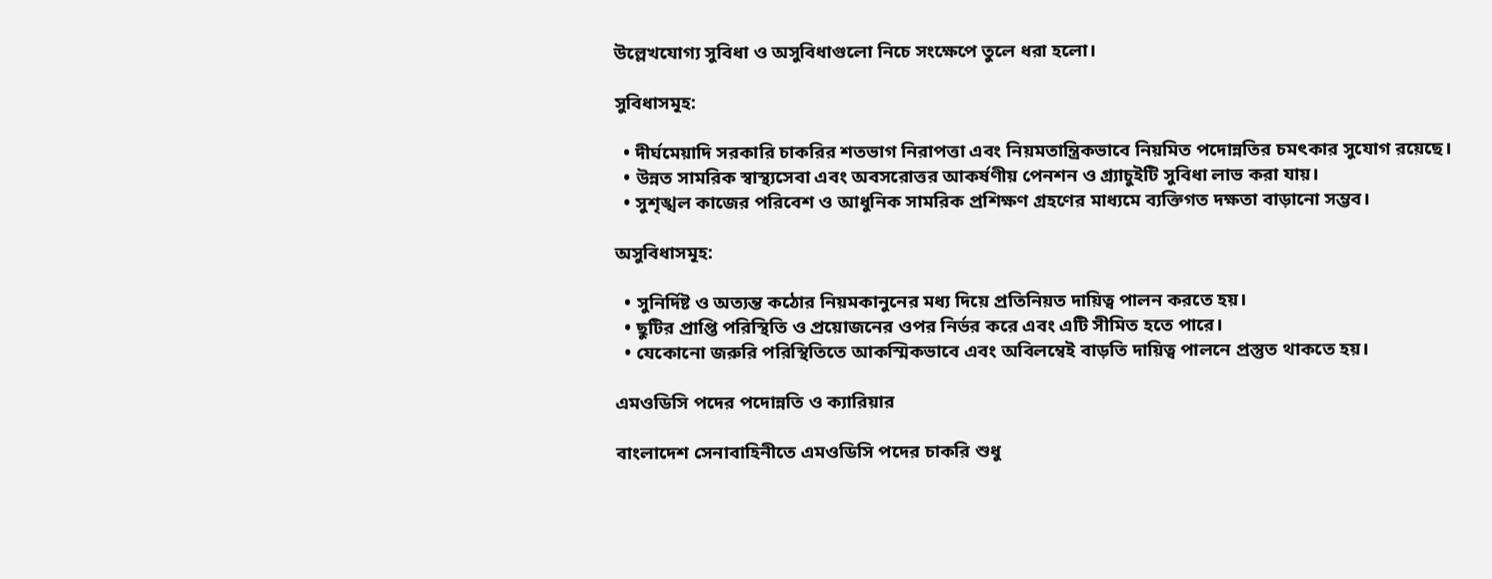উল্লেখযোগ্য সুবিধা ও অসুবিধাগুলো নিচে সংক্ষেপে তুলে ধরা হলো।

সুবিধাসমূহ:

  • দীর্ঘমেয়াদি সরকারি চাকরির শতভাগ নিরাপত্তা এবং নিয়মতান্ত্রিকভাবে নিয়মিত পদোন্নতির চমৎকার সুযোগ রয়েছে।
  • উন্নত সামরিক স্বাস্থ্যসেবা এবং অবসরোত্তর আকর্ষণীয় পেনশন ও গ্র্যাচুইটি সুবিধা লাভ করা যায়।
  • সুশৃঙ্খল কাজের পরিবেশ ও আধুনিক সামরিক প্রশিক্ষণ গ্রহণের মাধ্যমে ব্যক্তিগত দক্ষতা বাড়ানো সম্ভব।

অসুবিধাসমূহ:

  • সুনির্দিষ্ট ও অত্যন্ত কঠোর নিয়মকানুনের মধ্য দিয়ে প্রতিনিয়ত দায়িত্ব পালন করতে হয়।
  • ছুটির প্রাপ্তি পরিস্থিতি ও প্রয়োজনের ওপর নির্ভর করে এবং এটি সীমিত হতে পারে।
  • যেকোনো জরুরি পরিস্থিতিতে আকস্মিকভাবে এবং অবিলম্বেই বাড়তি দায়িত্ব পালনে প্রস্তুত থাকতে হয়।

এমওডিসি পদের পদোন্নতি ও ক্যারিয়ার

বাংলাদেশ সেনাবাহিনীতে এমওডিসি পদের চাকরি শুধু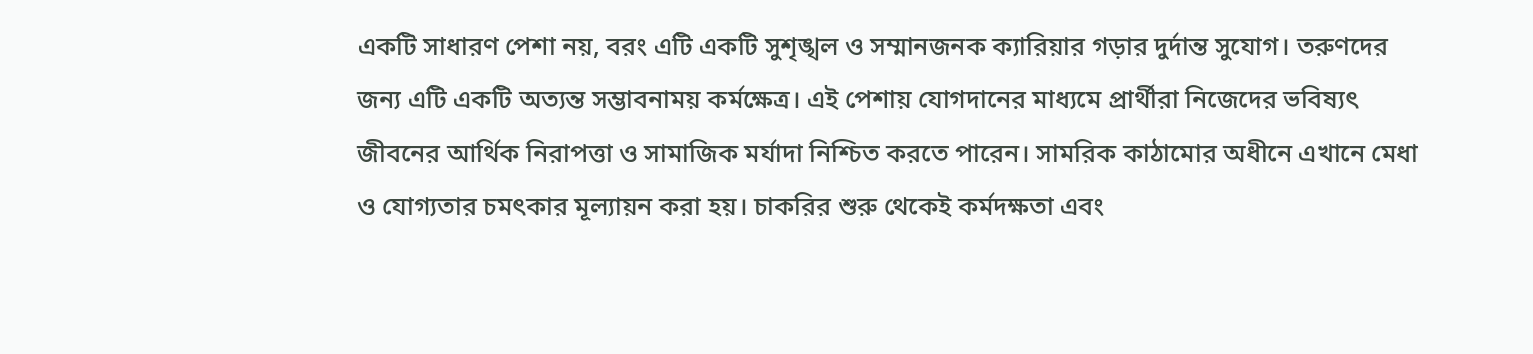একটি সাধারণ পেশা নয়, বরং এটি একটি সুশৃঙ্খল ও সম্মানজনক ক্যারিয়ার গড়ার দুর্দান্ত সুযোগ। তরুণদের জন্য এটি একটি অত্যন্ত সম্ভাবনাময় কর্মক্ষেত্র। এই পেশায় যোগদানের মাধ্যমে প্রার্থীরা নিজেদের ভবিষ্যৎ জীবনের আর্থিক নিরাপত্তা ও সামাজিক মর্যাদা নিশ্চিত করতে পারেন। সামরিক কাঠামোর অধীনে এখানে মেধা ও যোগ্যতার চমৎকার মূল্যায়ন করা হয়। চাকরির শুরু থেকেই কর্মদক্ষতা এবং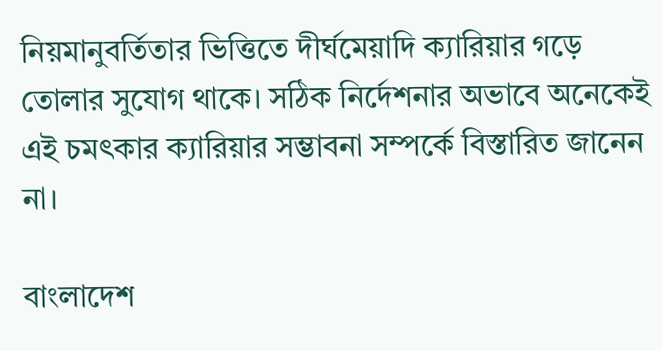নিয়মানুবর্তিতার ভিত্তিতে দীর্ঘমেয়াদি ক্যারিয়ার গড়ে তোলার সুযোগ থাকে। সঠিক নির্দেশনার অভাবে অনেকেই এই চমৎকার ক্যারিয়ার সম্ভাবনা সম্পর্কে বিস্তারিত জানেন না।

বাংলাদেশ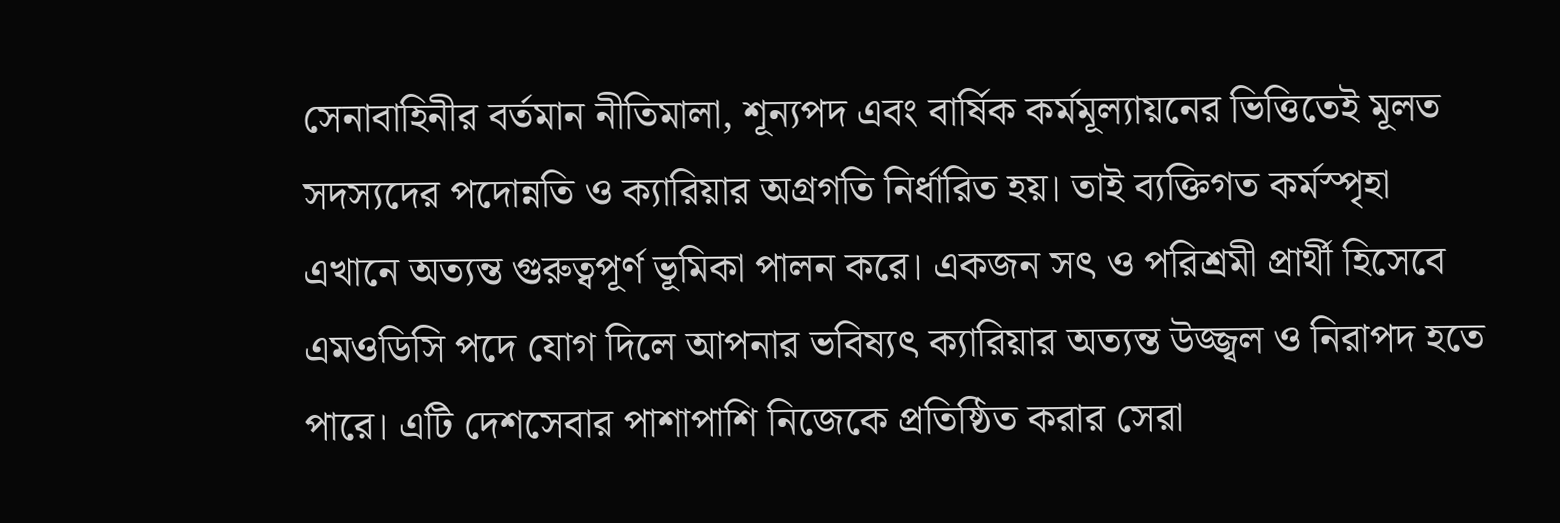সেনাবাহিনীর বর্তমান নীতিমালা, শূন্যপদ এবং বার্ষিক কর্মমূল্যায়নের ভিত্তিতেই মূলত সদস্যদের পদোন্নতি ও ক্যারিয়ার অগ্রগতি নির্ধারিত হয়। তাই ব্যক্তিগত কর্মস্পৃহা এখানে অত্যন্ত গুরুত্বপূর্ণ ভূমিকা পালন করে। একজন সৎ ও পরিশ্রমী প্রার্থী হিসেবে এমওডিসি পদে যোগ দিলে আপনার ভবিষ্যৎ ক্যারিয়ার অত্যন্ত উজ্জ্বল ও নিরাপদ হতে পারে। এটি দেশসেবার পাশাপাশি নিজেকে প্রতিষ্ঠিত করার সেরা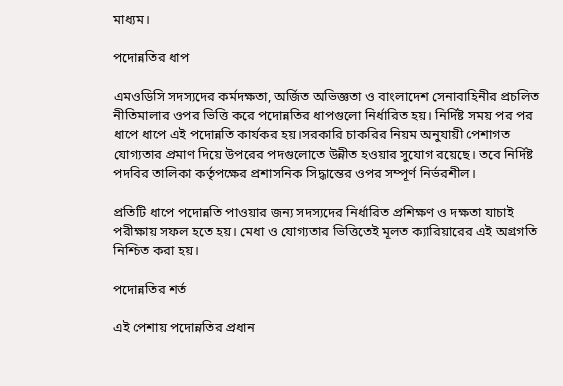মাধ্যম।

পদোন্নতির ধাপ

এমওডিসি সদস্যদের কর্মদক্ষতা, অর্জিত অভিজ্ঞতা ও বাংলাদেশ সেনাবাহিনীর প্রচলিত নীতিমালার ওপর ভিত্তি করে পদোন্নতির ধাপগুলো নির্ধারিত হয়। নির্দিষ্ট সময় পর পর ধাপে ধাপে এই পদোন্নতি কার্যকর হয়।সরকারি চাকরির নিয়ম অনুযায়ী পেশাগত যোগ্যতার প্রমাণ দিয়ে উপরের পদগুলোতে উন্নীত হওয়ার সুযোগ রয়েছে। তবে নির্দিষ্ট পদবির তালিকা কর্তৃপক্ষের প্রশাসনিক সিদ্ধান্তের ওপর সম্পূর্ণ নির্ভরশীল।

প্রতিটি ধাপে পদোন্নতি পাওয়ার জন্য সদস্যদের নির্ধারিত প্রশিক্ষণ ও দক্ষতা যাচাই পরীক্ষায় সফল হতে হয়। মেধা ও যোগ্যতার ভিত্তিতেই মূলত ক্যারিয়ারের এই অগ্রগতি নিশ্চিত করা হয়।

পদোন্নতির শর্ত

এই পেশায় পদোন্নতির প্রধান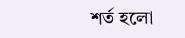শর্ত হলো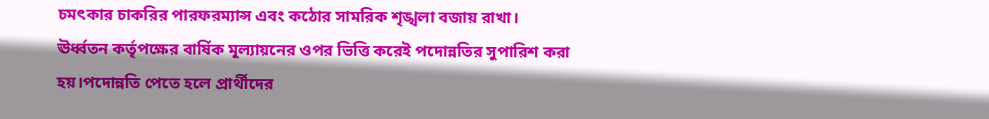চমৎকার চাকরির পারফরম্যান্স এবং কঠোর সামরিক শৃঙ্খলা বজায় রাখা। ঊর্ধ্বতন কর্তৃপক্ষের বার্ষিক মূল্যায়নের ওপর ভিত্তি করেই পদোন্নতির সুপারিশ করা হয়।পদোন্নতি পেতে হলে প্রার্থীদের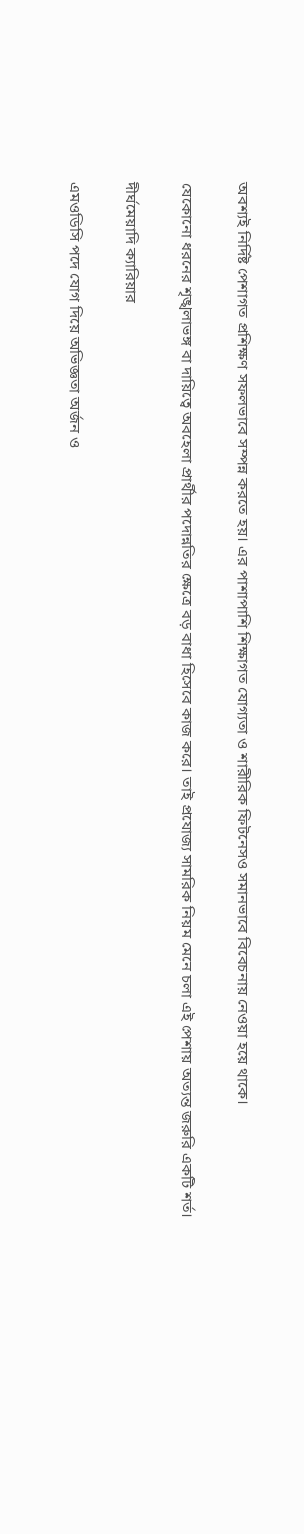অবশ্যই নির্দিষ্ট পেশাগত প্রশিক্ষণ সফলভাবে সম্পন্ন করতে হয়। এর পাশাপাশি শিক্ষাগত যোগ্যতা ও শারীরিক ফিটনেসও সমানভাবে বিবেচনায় নেওয়া হয়ে থাকে।

যেকোনো ধরনের শৃঙ্খলাভঙ্গ বা দায়িত্বে অবহেলা প্রার্থীর পদোন্নতির ক্ষেত্রে বড় বাধা হিসেবে কাজ করে। তাই প্রযোজ্য সামরিক নিয়ম মেনে চলা এই পেশায় অত্যন্ত জরুরি একটি শর্ত।

দীর্ঘমেয়াদি ক্যারিয়ার

এমওডিসি পদে যোগ দিয়ে অভিজ্ঞতা অর্জন ও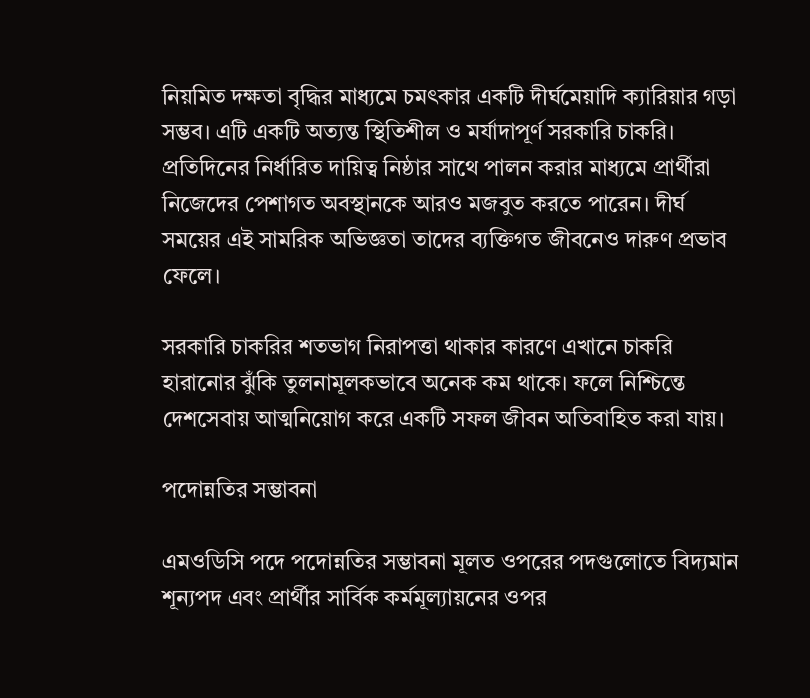নিয়মিত দক্ষতা বৃদ্ধির মাধ্যমে চমৎকার একটি দীর্ঘমেয়াদি ক্যারিয়ার গড়া সম্ভব। এটি একটি অত্যন্ত স্থিতিশীল ও মর্যাদাপূর্ণ সরকারি চাকরি। প্রতিদিনের নির্ধারিত দায়িত্ব নিষ্ঠার সাথে পালন করার মাধ্যমে প্রার্থীরা নিজেদের পেশাগত অবস্থানকে আরও মজবুত করতে পারেন। দীর্ঘ সময়ের এই সামরিক অভিজ্ঞতা তাদের ব্যক্তিগত জীবনেও দারুণ প্রভাব ফেলে।

সরকারি চাকরির শতভাগ নিরাপত্তা থাকার কারণে এখানে চাকরি হারানোর ঝুঁকি তুলনামূলকভাবে অনেক কম থাকে। ফলে নিশ্চিন্তে দেশসেবায় আত্মনিয়োগ করে একটি সফল জীবন অতিবাহিত করা যায়।

পদোন্নতির সম্ভাবনা

এমওডিসি পদে পদোন্নতির সম্ভাবনা মূলত ওপরের পদগুলোতে বিদ্যমান শূন্যপদ এবং প্রার্থীর সার্বিক কর্মমূল্যায়নের ওপর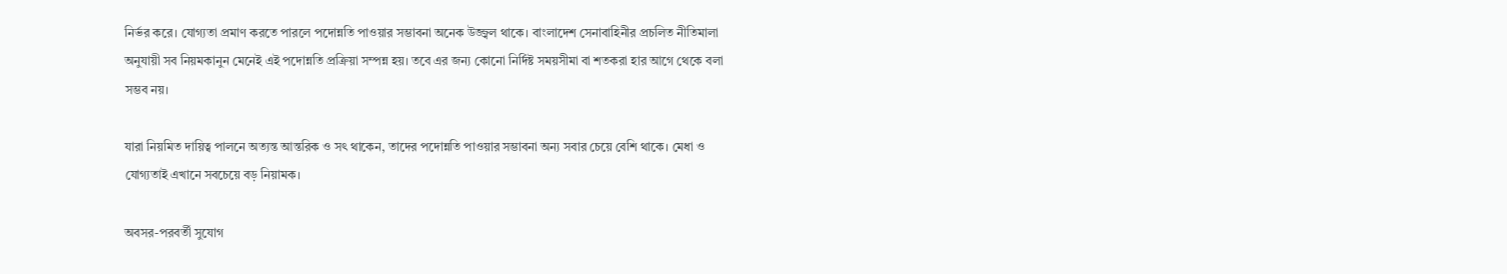নির্ভর করে। যোগ্যতা প্রমাণ করতে পারলে পদোন্নতি পাওয়ার সম্ভাবনা অনেক উজ্জ্বল থাকে। বাংলাদেশ সেনাবাহিনীর প্রচলিত নীতিমালা অনুযায়ী সব নিয়মকানুন মেনেই এই পদোন্নতি প্রক্রিয়া সম্পন্ন হয়। তবে এর জন্য কোনো নির্দিষ্ট সময়সীমা বা শতকরা হার আগে থেকে বলা সম্ভব নয়।

যারা নিয়মিত দায়িত্ব পালনে অত্যন্ত আন্তরিক ও সৎ থাকেন, তাদের পদোন্নতি পাওয়ার সম্ভাবনা অন্য সবার চেয়ে বেশি থাকে। মেধা ও যোগ্যতাই এখানে সবচেয়ে বড় নিয়ামক।

অবসর-পরবর্তী সুযোগ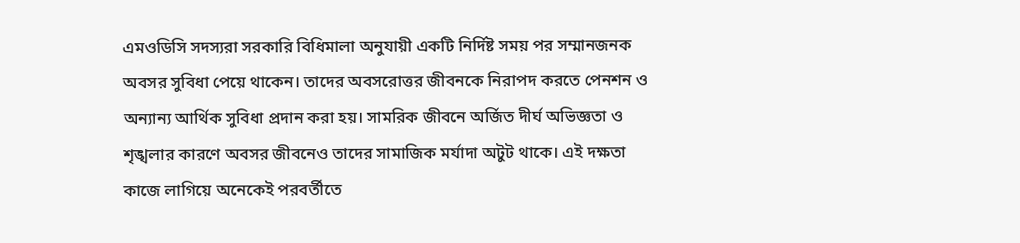এমওডিসি সদস্যরা সরকারি বিধিমালা অনুযায়ী একটি নির্দিষ্ট সময় পর সম্মানজনক অবসর সুবিধা পেয়ে থাকেন। তাদের অবসরোত্তর জীবনকে নিরাপদ করতে পেনশন ও অন্যান্য আর্থিক সুবিধা প্রদান করা হয়। সামরিক জীবনে অর্জিত দীর্ঘ অভিজ্ঞতা ও শৃঙ্খলার কারণে অবসর জীবনেও তাদের সামাজিক মর্যাদা অটুট থাকে। এই দক্ষতা কাজে লাগিয়ে অনেকেই পরবর্তীতে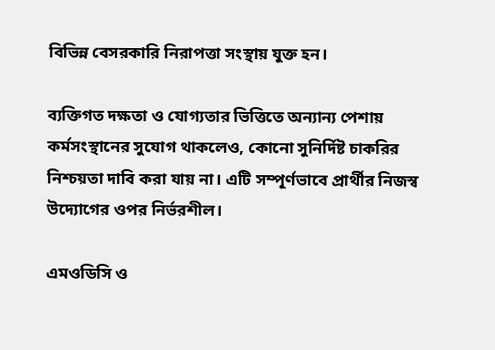বিভিন্ন বেসরকারি নিরাপত্তা সংস্থায় যুক্ত হন।

ব্যক্তিগত দক্ষতা ও যোগ্যতার ভিত্তিতে অন্যান্য পেশায় কর্মসংস্থানের সুযোগ থাকলেও, কোনো সুনির্দিষ্ট চাকরির নিশ্চয়তা দাবি করা যায় না। এটি সম্পূর্ণভাবে প্রার্থীর নিজস্ব উদ্যোগের ওপর নির্ভরশীল।

এমওডিসি ও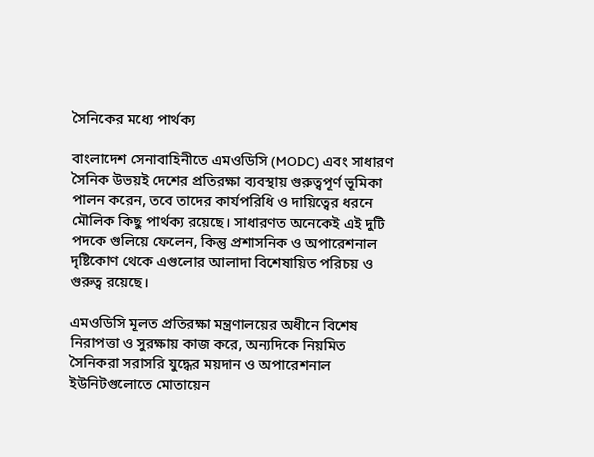সৈনিকের মধ্যে পার্থক্য

বাংলাদেশ সেনাবাহিনীতে এমওডিসি (MODC) এবং সাধারণ সৈনিক উভয়ই দেশের প্রতিরক্ষা ব্যবস্থায় গুরুত্বপূর্ণ ভূমিকা পালন করেন, তবে তাদের কার্যপরিধি ও দায়িত্বের ধরনে মৌলিক কিছু পার্থক্য রয়েছে। সাধারণত অনেকেই এই দুটি পদকে গুলিয়ে ফেলেন, কিন্তু প্রশাসনিক ও অপারেশনাল দৃষ্টিকোণ থেকে এগুলোর আলাদা বিশেষায়িত পরিচয় ও গুরুত্ব রয়েছে।

এমওডিসি মূলত প্রতিরক্ষা মন্ত্রণালয়ের অধীনে বিশেষ নিরাপত্তা ও সুরক্ষায় কাজ করে, অন্যদিকে নিয়মিত সৈনিকরা সরাসরি যুদ্ধের ময়দান ও অপারেশনাল ইউনিটগুলোতে মোতায়েন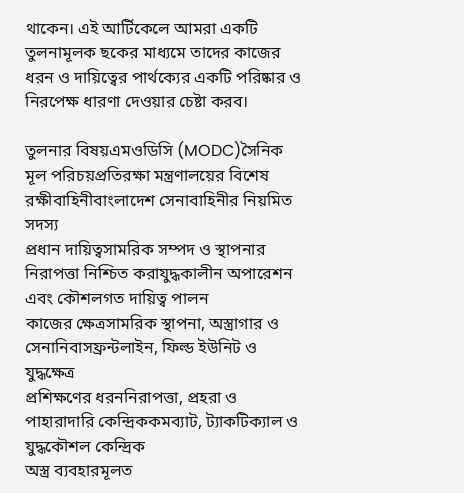থাকেন। এই আর্টিকেলে আমরা একটি তুলনামূলক ছকের মাধ্যমে তাদের কাজের ধরন ও দায়িত্বের পার্থক্যের একটি পরিষ্কার ও নিরপেক্ষ ধারণা দেওয়ার চেষ্টা করব।

তুলনার বিষয়এমওডিসি (MODC)সৈনিক
মূল পরিচয়প্রতিরক্ষা মন্ত্রণালয়ের বিশেষ রক্ষীবাহিনীবাংলাদেশ সেনাবাহিনীর নিয়মিত সদস্য
প্রধান দায়িত্বসামরিক সম্পদ ও স্থাপনার নিরাপত্তা নিশ্চিত করাযুদ্ধকালীন অপারেশন এবং কৌশলগত দায়িত্ব পালন
কাজের ক্ষেত্রসামরিক স্থাপনা, অস্ত্রাগার ও সেনানিবাসফ্রন্টলাইন, ফিল্ড ইউনিট ও যুদ্ধক্ষেত্র
প্রশিক্ষণের ধরননিরাপত্তা, প্রহরা ও পাহারাদারি কেন্দ্রিককমব্যাট, ট্যাকটিক্যাল ও যুদ্ধকৌশল কেন্দ্রিক
অস্ত্র ব্যবহারমূলত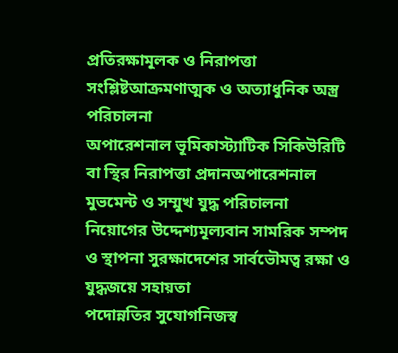প্রতিরক্ষামূলক ও নিরাপত্তা সংশ্লিষ্টআক্রমণাত্মক ও অত্যাধুনিক অস্ত্র পরিচালনা
অপারেশনাল ভূমিকাস্ট্যাটিক সিকিউরিটি বা স্থির নিরাপত্তা প্রদানঅপারেশনাল মুভমেন্ট ও সম্মুখ যুদ্ধ পরিচালনা
নিয়োগের উদ্দেশ্যমূল্যবান সামরিক সম্পদ ও স্থাপনা সুরক্ষাদেশের সার্বভৌমত্ব রক্ষা ও যুদ্ধজয়ে সহায়তা
পদোন্নতির সুযোগনিজস্ব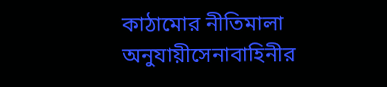কাঠামোর নীতিমালা অনুযায়ীসেনাবাহিনীর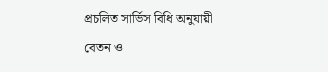প্রচলিত সার্ভিস বিধি অনুযায়ী
বেতন ও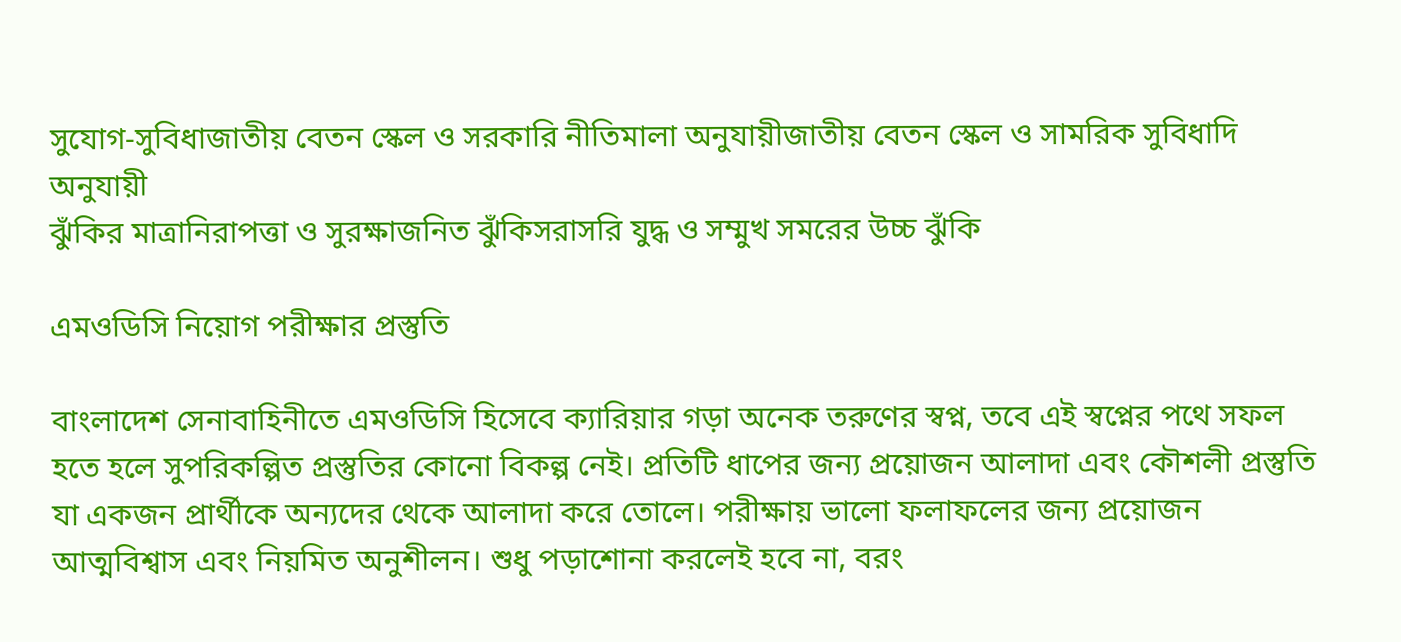সুযোগ-সুবিধাজাতীয় বেতন স্কেল ও সরকারি নীতিমালা অনুযায়ীজাতীয় বেতন স্কেল ও সামরিক সুবিধাদি অনুযায়ী
ঝুঁকির মাত্রানিরাপত্তা ও সুরক্ষাজনিত ঝুঁকিসরাসরি যুদ্ধ ও সম্মুখ সমরের উচ্চ ঝুঁকি

এমওডিসি নিয়োগ পরীক্ষার প্রস্তুতি

বাংলাদেশ সেনাবাহিনীতে এমওডিসি হিসেবে ক্যারিয়ার গড়া অনেক তরুণের স্বপ্ন, তবে এই স্বপ্নের পথে সফল হতে হলে সুপরিকল্পিত প্রস্তুতির কোনো বিকল্প নেই। প্রতিটি ধাপের জন্য প্রয়োজন আলাদা এবং কৌশলী প্রস্তুতি যা একজন প্রার্থীকে অন্যদের থেকে আলাদা করে তোলে। পরীক্ষায় ভালো ফলাফলের জন্য প্রয়োজন আত্মবিশ্বাস এবং নিয়মিত অনুশীলন। শুধু পড়াশোনা করলেই হবে না, বরং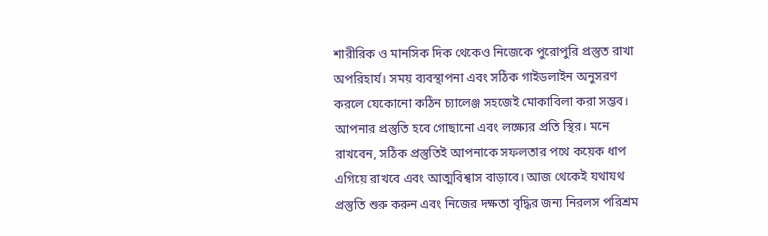শারীরিক ও মানসিক দিক থেকেও নিজেকে পুরোপুরি প্রস্তুত রাখা অপরিহার্য। সময় ব্যবস্থাপনা এবং সঠিক গাইডলাইন অনুসরণ করলে যেকোনো কঠিন চ্যালেঞ্জ সহজেই মোকাবিলা করা সম্ভব। আপনার প্রস্তুতি হবে গোছানো এবং লক্ষ্যের প্রতি স্থির। মনে রাখবেন, সঠিক প্রস্তুতিই আপনাকে সফলতার পথে কয়েক ধাপ এগিয়ে রাখবে এবং আত্মবিশ্বাস বাড়াবে। আজ থেকেই যথাযথ প্রস্তুতি শুরু করুন এবং নিজের দক্ষতা বৃদ্ধির জন্য নিরলস পরিশ্রম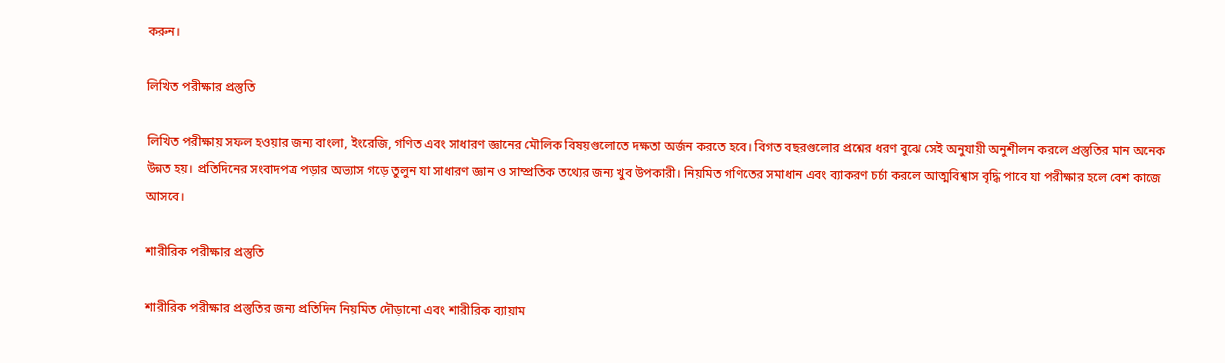করুন।

লিখিত পরীক্ষার প্রস্তুতি

লিখিত পরীক্ষায় সফল হওয়ার জন্য বাংলা, ইংরেজি, গণিত এবং সাধারণ জ্ঞানের মৌলিক বিষয়গুলোতে দক্ষতা অর্জন করতে হবে। বিগত বছরগুলোর প্রশ্নের ধরণ বুঝে সেই অনুযায়ী অনুশীলন করলে প্রস্তুতির মান অনেক উন্নত হয়। প্রতিদিনের সংবাদপত্র পড়ার অভ্যাস গড়ে তুলুন যা সাধারণ জ্ঞান ও সাম্প্রতিক তথ্যের জন্য খুব উপকারী। নিয়মিত গণিতের সমাধান এবং ব্যাকরণ চর্চা করলে আত্মবিশ্বাস বৃদ্ধি পাবে যা পরীক্ষার হলে বেশ কাজে আসবে।

শারীরিক পরীক্ষার প্রস্তুতি

শারীরিক পরীক্ষার প্রস্তুতির জন্য প্রতিদিন নিয়মিত দৌড়ানো এবং শারীরিক ব্যায়াম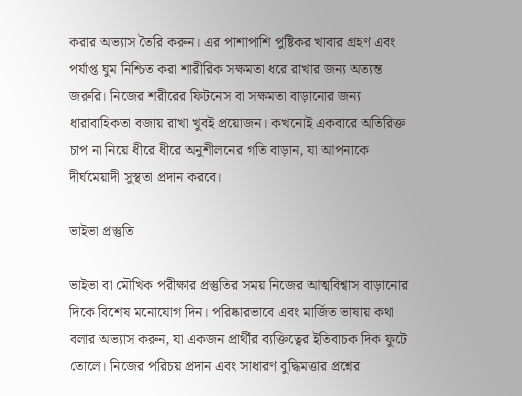করার অভ্যাস তৈরি করুন। এর পাশাপাশি পুষ্টিকর খাবার গ্রহণ এবং পর্যাপ্ত ঘুম নিশ্চিত করা শারীরিক সক্ষমতা ধরে রাখার জন্য অত্যন্ত জরুরি। নিজের শরীরের ফিটনেস বা সক্ষমতা বাড়ানোর জন্য ধারাবাহিকতা বজায় রাখা খুবই প্রয়োজন। কখনোই একবারে অতিরিক্ত চাপ না নিয়ে ধীরে ধীরে অনুশীলনের গতি বাড়ান, যা আপনাকে দীর্ঘমেয়াদী সুস্থতা প্রদান করবে।

ভাইভা প্রস্তুতি

ভাইভা বা মৌখিক পরীক্ষার প্রস্তুতির সময় নিজের আত্মবিশ্বাস বাড়ানোর দিকে বিশেষ মনোযোগ দিন। পরিষ্কারভাবে এবং মার্জিত ভাষায় কথা বলার অভ্যাস করুন, যা একজন প্রার্থীর ব্যক্তিত্বের ইতিবাচক দিক ফুটে তোলে। নিজের পরিচয় প্রদান এবং সাধারণ বুদ্ধিমত্তার প্রশ্নের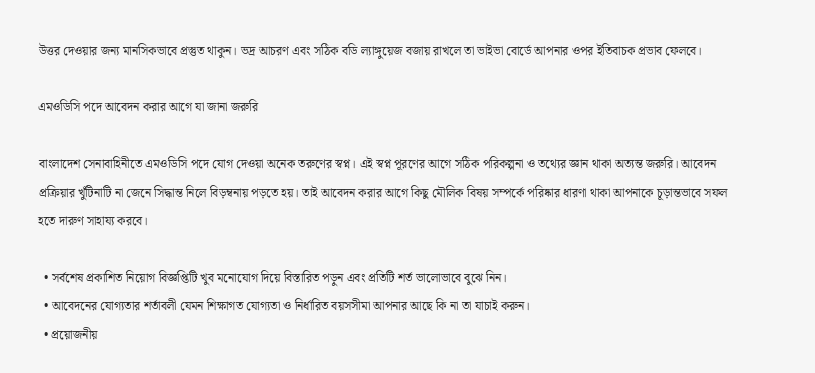উত্তর দেওয়ার জন্য মানসিকভাবে প্রস্তুত থাকুন। ভদ্র আচরণ এবং সঠিক বডি ল্যাঙ্গুয়েজ বজায় রাখলে তা ভাইভা বোর্ডে আপনার ওপর ইতিবাচক প্রভাব ফেলবে।

এমওডিসি পদে আবেদন করার আগে যা জানা জরুরি

বাংলাদেশ সেনাবাহিনীতে এমওডিসি পদে যোগ দেওয়া অনেক তরুণের স্বপ্ন। এই স্বপ্ন পূরণের আগে সঠিক পরিকল্পনা ও তথ্যের জ্ঞান থাকা অত্যন্ত জরুরি। আবেদন প্রক্রিয়ার খুঁটিনাটি না জেনে সিদ্ধান্ত নিলে বিড়ম্বনায় পড়তে হয়। তাই আবেদন করার আগে কিছু মৌলিক বিষয় সম্পর্কে পরিষ্কার ধারণা থাকা আপনাকে চূড়ান্তভাবে সফল হতে দারুণ সাহায্য করবে।

  • সর্বশেষ প্রকাশিত নিয়োগ বিজ্ঞপ্তিটি খুব মনোযোগ দিয়ে বিস্তারিত পড়ুন এবং প্রতিটি শর্ত ভালোভাবে বুঝে নিন।
  • আবেদনের যোগ্যতার শর্তাবলী যেমন শিক্ষাগত যোগ্যতা ও নির্ধারিত বয়সসীমা আপনার আছে কি না তা যাচাই করুন।
  • প্রয়োজনীয়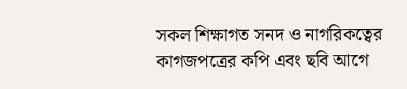সকল শিক্ষাগত সনদ ও নাগরিকত্বের কাগজপত্রের কপি এবং ছবি আগে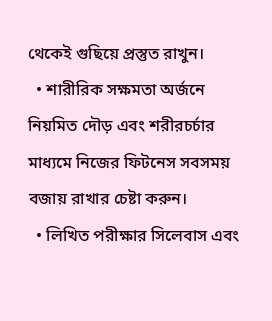থেকেই গুছিয়ে প্রস্তুত রাখুন।
  • শারীরিক সক্ষমতা অর্জনে নিয়মিত দৌড় এবং শরীরচর্চার মাধ্যমে নিজের ফিটনেস সবসময় বজায় রাখার চেষ্টা করুন।
  • লিখিত পরীক্ষার সিলেবাস এবং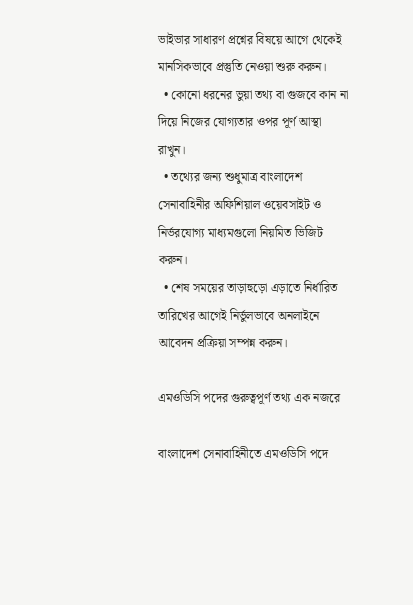ভাইভার সাধারণ প্রশ্নের বিষয়ে আগে থেকেই মানসিকভাবে প্রস্তুতি নেওয়া শুরু করুন।
  • কোনো ধরনের ভুয়া তথ্য বা গুজবে কান না দিয়ে নিজের যোগ্যতার ওপর পূর্ণ আস্থা রাখুন।
  • তথ্যের জন্য শুধুমাত্র বাংলাদেশ সেনাবাহিনীর অফিশিয়াল ওয়েবসাইট ও নির্ভরযোগ্য মাধ্যমগুলো নিয়মিত ভিজিট করুন।
  • শেষ সময়ের তাড়াহুড়ো এড়াতে নির্ধারিত তারিখের আগেই নির্ভুলভাবে অনলাইনে আবেদন প্রক্রিয়া সম্পন্ন করুন।

এমওডিসি পদের গুরুত্বপূর্ণ তথ্য এক নজরে

বাংলাদেশ সেনাবাহিনীতে এমওডিসি পদে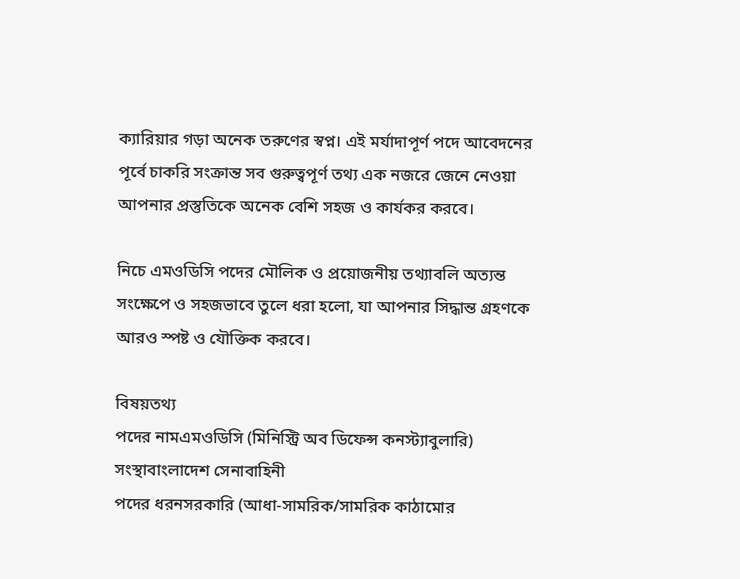ক্যারিয়ার গড়া অনেক তরুণের স্বপ্ন। এই মর্যাদাপূর্ণ পদে আবেদনের পূর্বে চাকরি সংক্রান্ত সব গুরুত্বপূর্ণ তথ্য এক নজরে জেনে নেওয়া আপনার প্রস্তুতিকে অনেক বেশি সহজ ও কার্যকর করবে।

নিচে এমওডিসি পদের মৌলিক ও প্রয়োজনীয় তথ্যাবলি অত্যন্ত সংক্ষেপে ও সহজভাবে তুলে ধরা হলো, যা আপনার সিদ্ধান্ত গ্রহণকে আরও স্পষ্ট ও যৌক্তিক করবে।

বিষয়তথ্য
পদের নামএমওডিসি (মিনিস্ট্রি অব ডিফেন্স কনস্ট্যাবুলারি)
সংস্থাবাংলাদেশ সেনাবাহিনী
পদের ধরনসরকারি (আধা-সামরিক/সামরিক কাঠামোর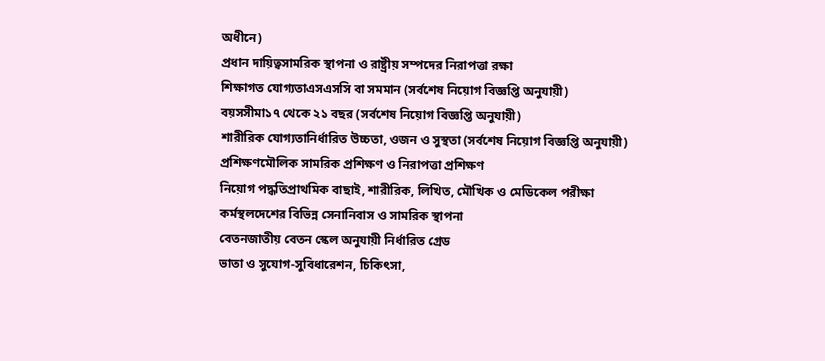অধীনে)
প্রধান দায়িত্বসামরিক স্থাপনা ও রাষ্ট্রীয় সম্পদের নিরাপত্তা রক্ষা
শিক্ষাগত যোগ্যতাএসএসসি বা সমমান (সর্বশেষ নিয়োগ বিজ্ঞপ্তি অনুযায়ী)
বয়সসীমা১৭ থেকে ২১ বছর (সর্বশেষ নিয়োগ বিজ্ঞপ্তি অনুযায়ী)
শারীরিক যোগ্যতানির্ধারিত উচ্চতা, ওজন ও সুস্থতা (সর্বশেষ নিয়োগ বিজ্ঞপ্তি অনুযায়ী)
প্রশিক্ষণমৌলিক সামরিক প্রশিক্ষণ ও নিরাপত্তা প্রশিক্ষণ
নিয়োগ পদ্ধতিপ্রাথমিক বাছাই, শারীরিক, লিখিত, মৌখিক ও মেডিকেল পরীক্ষা
কর্মস্থলদেশের বিভিন্ন সেনানিবাস ও সামরিক স্থাপনা
বেতনজাতীয় বেতন স্কেল অনুযায়ী নির্ধারিত গ্রেড
ভাতা ও সুযোগ-সুবিধারেশন, চিকিৎসা,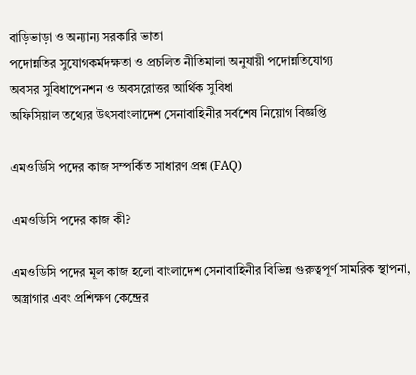বাড়িভাড়া ও অন্যান্য সরকারি ভাতা
পদোন্নতির সুযোগকর্মদক্ষতা ও প্রচলিত নীতিমালা অনুযায়ী পদোন্নতিযোগ্য
অবসর সুবিধাপেনশন ও অবসরোত্তর আর্থিক সুবিধা
অফিসিয়াল তথ্যের উৎসবাংলাদেশ সেনাবাহিনীর সর্বশেষ নিয়োগ বিজ্ঞপ্তি

এমওডিসি পদের কাজ সম্পর্কিত সাধারণ প্রশ্ন (FAQ)

এমওডিসি পদের কাজ কী?

এমওডিসি পদের মূল কাজ হলো বাংলাদেশ সেনাবাহিনীর বিভিন্ন গুরুত্বপূর্ণ সামরিক স্থাপনা, অস্ত্রাগার এবং প্রশিক্ষণ কেন্দ্রের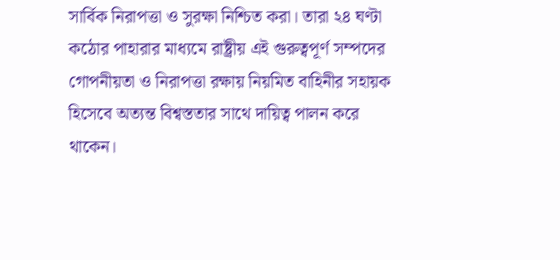সার্বিক নিরাপত্তা ও সুরক্ষা নিশ্চিত করা। তারা ২৪ ঘণ্টা কঠোর পাহারার মাধ্যমে রাষ্ট্রীয় এই গুরুত্বপূর্ণ সম্পদের গোপনীয়তা ও নিরাপত্তা রক্ষায় নিয়মিত বাহিনীর সহায়ক হিসেবে অত্যন্ত বিশ্বস্ততার সাথে দায়িত্ব পালন করে থাকেন।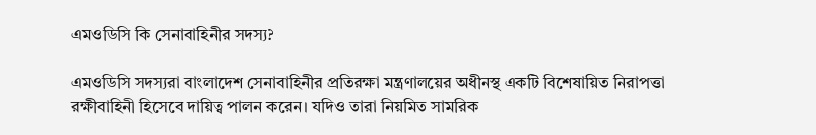এমওডিসি কি সেনাবাহিনীর সদস্য?

এমওডিসি সদস্যরা বাংলাদেশ সেনাবাহিনীর প্রতিরক্ষা মন্ত্রণালয়ের অধীনস্থ একটি বিশেষায়িত নিরাপত্তা রক্ষীবাহিনী হিসেবে দায়িত্ব পালন করেন। যদিও তারা নিয়মিত সামরিক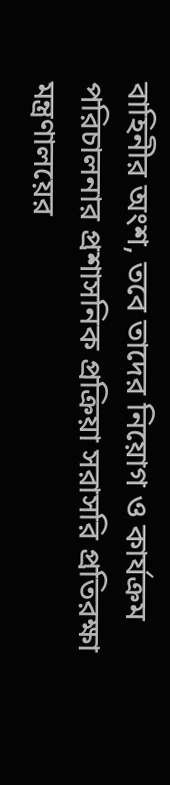বাহিনীর অংশ, তবে তাদের নিয়োগ ও কার্যক্রম পরিচালনার প্রশাসনিক প্রক্রিয়া সরাসরি প্রতিরক্ষা মন্ত্রণালয়ের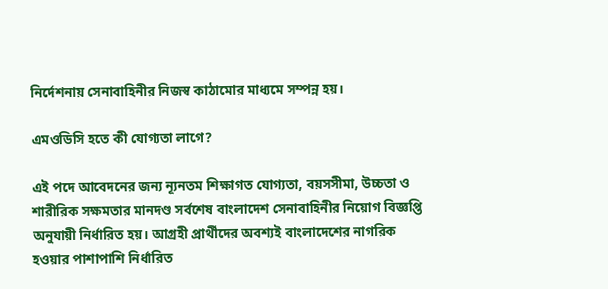নির্দেশনায় সেনাবাহিনীর নিজস্ব কাঠামোর মাধ্যমে সম্পন্ন হয়।

এমওডিসি হতে কী যোগ্যতা লাগে?

এই পদে আবেদনের জন্য ন্যূনতম শিক্ষাগত যোগ্যতা, বয়সসীমা, উচ্চতা ও শারীরিক সক্ষমতার মানদণ্ড সর্বশেষ বাংলাদেশ সেনাবাহিনীর নিয়োগ বিজ্ঞপ্তি অনুযায়ী নির্ধারিত হয়। আগ্রহী প্রার্থীদের অবশ্যই বাংলাদেশের নাগরিক হওয়ার পাশাপাশি নির্ধারিত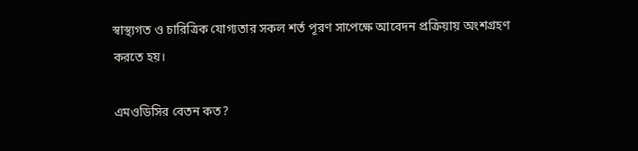স্বাস্থ্যগত ও চারিত্রিক যোগ্যতার সকল শর্ত পূরণ সাপেক্ষে আবেদন প্রক্রিয়ায় অংশগ্রহণ করতে হয়।

এমওডিসির বেতন কত?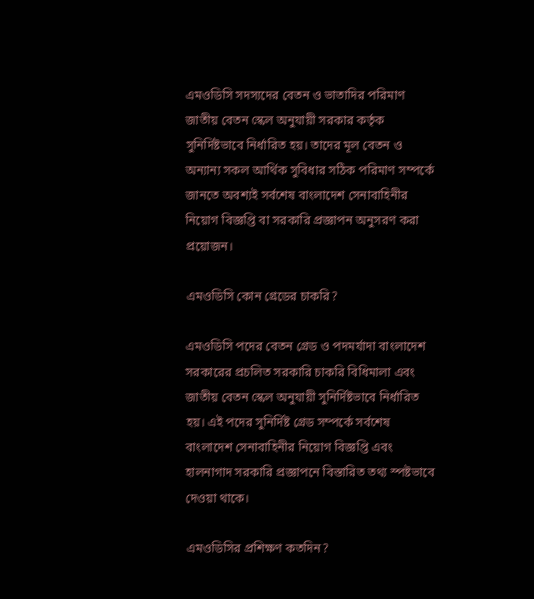এমওডিসি সদস্যদের বেতন ও ভাতাদির পরিমাণ জাতীয় বেতন স্কেল অনুযায়ী সরকার কর্তৃক সুনির্দিষ্টভাবে নির্ধারিত হয়। তাদের মূল বেতন ও অন্যান্য সকল আর্থিক সুবিধার সঠিক পরিমাণ সম্পর্কে জানতে অবশ্যই সর্বশেষ বাংলাদেশ সেনাবাহিনীর নিয়োগ বিজ্ঞপ্তি বা সরকারি প্রজ্ঞাপন অনুসরণ করা প্রয়োজন।

এমওডিসি কোন গ্রেডের চাকরি?

এমওডিসি পদের বেতন গ্রেড ও পদমর্যাদা বাংলাদেশ সরকারের প্রচলিত সরকারি চাকরি বিধিমালা এবং জাতীয় বেতন স্কেল অনুযায়ী সুনির্দিষ্টভাবে নির্ধারিত হয়। এই পদের সুনির্দিষ্ট গ্রেড সম্পর্কে সর্বশেষ বাংলাদেশ সেনাবাহিনীর নিয়োগ বিজ্ঞপ্তি এবং হালনাগাদ সরকারি প্রজ্ঞাপনে বিস্তারিত তথ্য স্পষ্টভাবে দেওয়া থাকে।

এমওডিসির প্রশিক্ষণ কতদিন?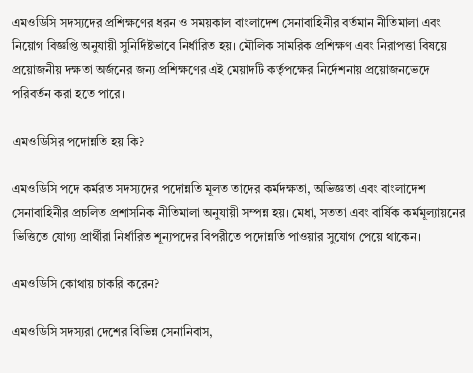এমওডিসি সদস্যদের প্রশিক্ষণের ধরন ও সময়কাল বাংলাদেশ সেনাবাহিনীর বর্তমান নীতিমালা এবং নিয়োগ বিজ্ঞপ্তি অনুযায়ী সুনির্দিষ্টভাবে নির্ধারিত হয়। মৌলিক সামরিক প্রশিক্ষণ এবং নিরাপত্তা বিষয়ে প্রয়োজনীয় দক্ষতা অর্জনের জন্য প্রশিক্ষণের এই মেয়াদটি কর্তৃপক্ষের নির্দেশনায় প্রয়োজনভেদে পরিবর্তন করা হতে পারে।

এমওডিসির পদোন্নতি হয় কি?

এমওডিসি পদে কর্মরত সদস্যদের পদোন্নতি মূলত তাদের কর্মদক্ষতা, অভিজ্ঞতা এবং বাংলাদেশ সেনাবাহিনীর প্রচলিত প্রশাসনিক নীতিমালা অনুযায়ী সম্পন্ন হয়। মেধা, সততা এবং বার্ষিক কর্মমূল্যায়নের ভিত্তিতে যোগ্য প্রার্থীরা নির্ধারিত শূন্যপদের বিপরীতে পদোন্নতি পাওয়ার সুযোগ পেয়ে থাকেন।

এমওডিসি কোথায় চাকরি করেন?

এমওডিসি সদস্যরা দেশের বিভিন্ন সেনানিবাস,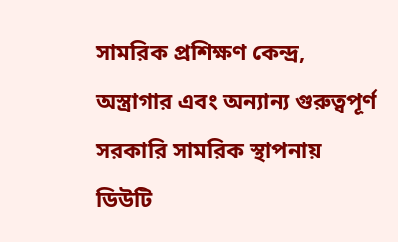সামরিক প্রশিক্ষণ কেন্দ্র, অস্ত্রাগার এবং অন্যান্য গুরুত্বপূর্ণ সরকারি সামরিক স্থাপনায় ডিউটি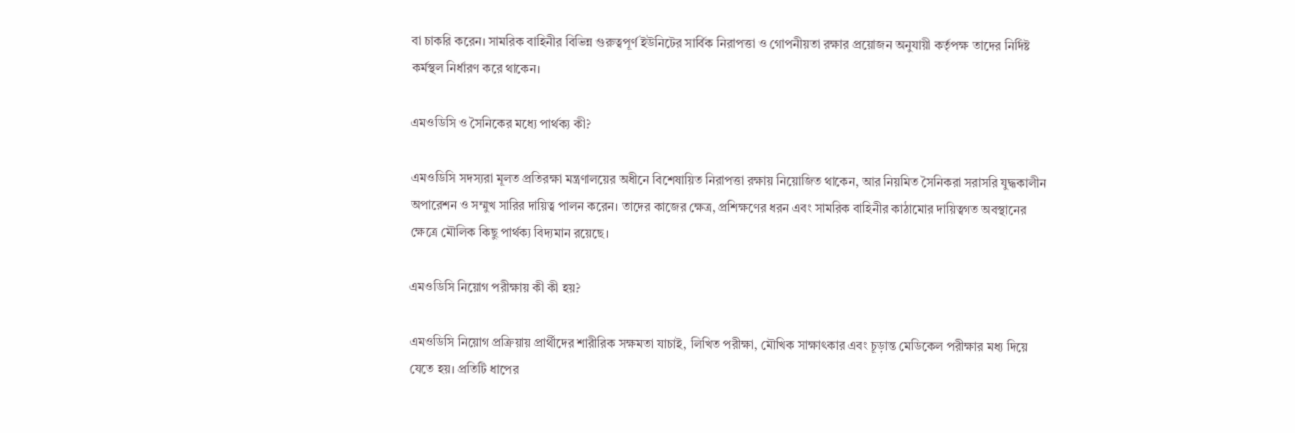বা চাকরি করেন। সামরিক বাহিনীর বিভিন্ন গুরুত্বপূর্ণ ইউনিটের সার্বিক নিরাপত্তা ও গোপনীয়তা রক্ষার প্রয়োজন অনুযায়ী কর্তৃপক্ষ তাদের নির্দিষ্ট কর্মস্থল নির্ধারণ করে থাকেন।

এমওডিসি ও সৈনিকের মধ্যে পার্থক্য কী?

এমওডিসি সদস্যরা মূলত প্রতিরক্ষা মন্ত্রণালয়ের অধীনে বিশেষায়িত নিরাপত্তা রক্ষায় নিয়োজিত থাকেন, আর নিয়মিত সৈনিকরা সরাসরি যুদ্ধকালীন অপারেশন ও সম্মুখ সারির দায়িত্ব পালন করেন। তাদের কাজের ক্ষেত্র, প্রশিক্ষণের ধরন এবং সামরিক বাহিনীর কাঠামোর দায়িত্বগত অবস্থানের ক্ষেত্রে মৌলিক কিছু পার্থক্য বিদ্যমান রয়েছে।

এমওডিসি নিয়োগ পরীক্ষায় কী কী হয়?

এমওডিসি নিয়োগ প্রক্রিয়ায় প্রার্থীদের শারীরিক সক্ষমতা যাচাই, লিখিত পরীক্ষা, মৌখিক সাক্ষাৎকার এবং চূড়ান্ত মেডিকেল পরীক্ষার মধ্য দিয়ে যেতে হয়। প্রতিটি ধাপের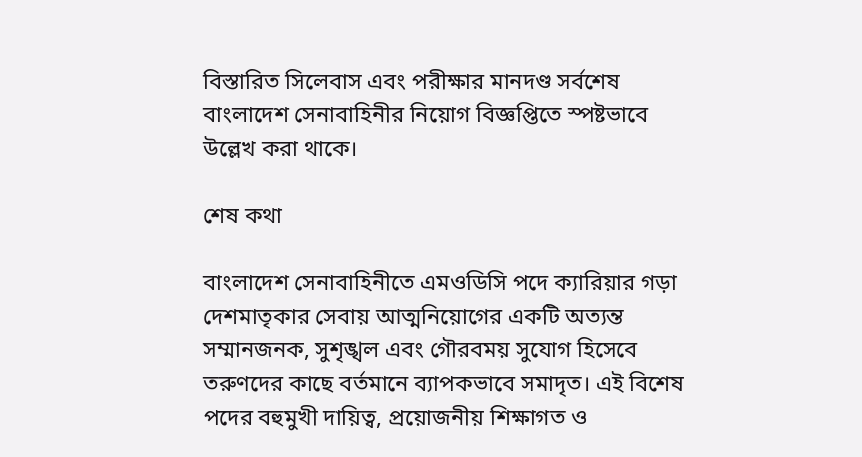বিস্তারিত সিলেবাস এবং পরীক্ষার মানদণ্ড সর্বশেষ বাংলাদেশ সেনাবাহিনীর নিয়োগ বিজ্ঞপ্তিতে স্পষ্টভাবে উল্লেখ করা থাকে।

শেষ কথা

বাংলাদেশ সেনাবাহিনীতে এমওডিসি পদে ক্যারিয়ার গড়া দেশমাতৃকার সেবায় আত্মনিয়োগের একটি অত্যন্ত সম্মানজনক, সুশৃঙ্খল এবং গৌরবময় সুযোগ হিসেবে তরুণদের কাছে বর্তমানে ব্যাপকভাবে সমাদৃত। এই বিশেষ পদের বহুমুখী দায়িত্ব, প্রয়োজনীয় শিক্ষাগত ও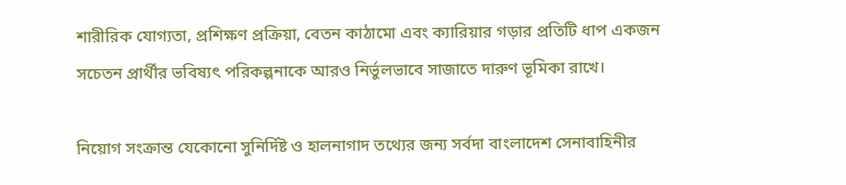শারীরিক যোগ্যতা, প্রশিক্ষণ প্রক্রিয়া, বেতন কাঠামো এবং ক্যারিয়ার গড়ার প্রতিটি ধাপ একজন সচেতন প্রার্থীর ভবিষ্যৎ পরিকল্পনাকে আরও নির্ভুলভাবে সাজাতে দারুণ ভূমিকা রাখে।

নিয়োগ সংক্রান্ত যেকোনো সুনির্দিষ্ট ও হালনাগাদ তথ্যের জন্য সর্বদা বাংলাদেশ সেনাবাহিনীর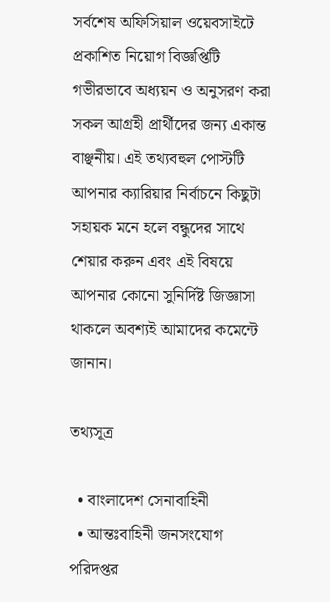সর্বশেষ অফিসিয়াল ওয়েবসাইটে প্রকাশিত নিয়োগ বিজ্ঞপ্তিটি গভীরভাবে অধ্যয়ন ও অনুসরণ করা সকল আগ্রহী প্রার্থীদের জন্য একান্ত বাঞ্ছনীয়। এই তথ্যবহুল পোস্টটি আপনার ক্যারিয়ার নির্বাচনে কিছুটা সহায়ক মনে হলে বন্ধুদের সাথে শেয়ার করুন এবং এই বিষয়ে আপনার কোনো সুনির্দিষ্ট জিজ্ঞাসা থাকলে অবশ্যই আমাদের কমেন্টে জানান।

তথ্যসূত্র

  • বাংলাদেশ সেনাবাহিনী
  • আন্তঃবাহিনী জনসংযোগ পরিদপ্তর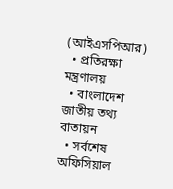(আইএসপিআর)
  • প্রতিরক্ষা মন্ত্রণালয়
  • বাংলাদেশ জাতীয় তথ্য বাতায়ন
  • সর্বশেষ অফিসিয়াল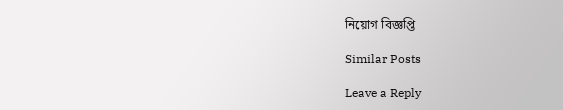নিয়োগ বিজ্ঞপ্তি

Similar Posts

Leave a Reply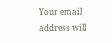Your email address will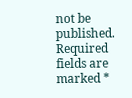not be published. Required fields are marked *